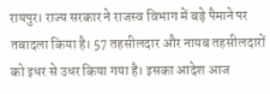रायपुर। राज्य सरकार ने राजस्व विभाग में बड़े पैमाने पर तबादला किया है। 57 तहसीलदार और नायब तहसीलदारों को इधर से उधर किया गया है। इसका आदेश आज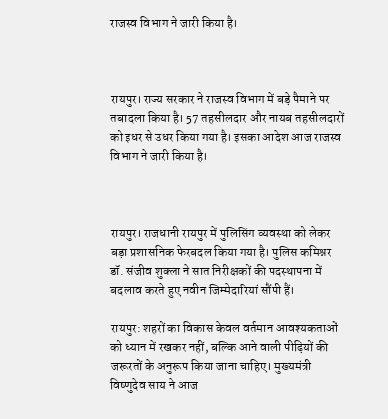राजस्व विभाग ने जारी किया है।



रायपुर। राज्य सरकार ने राजस्व विभाग में बड़े पैमाने पर तबादला किया है। 57 तहसीलदार और नायब तहसीलदारों को इधर से उधर किया गया है। इसका आदेश आज राजस्व विभाग ने जारी किया है।



रायपुर। राजधानी रायपुर में पुलिसिंग व्यवस्था को लेकर बड़ा प्रशासनिक फेरबदल किया गया है। पुलिस कमिश्नर डॉ. संजीव शुक्ला ने सात निरीक्षकों की पदस्थापना में बदलाव करते हुए नवीन जिम्मेदारियां सौंपी हैं।

रायपुर: शहरों का विकास केवल वर्तमान आवश्यकताओं को ध्यान में रखकर नहीं, बल्कि आने वाली पीढ़ियों की जरूरतों के अनुरूप किया जाना चाहिए। मुख्यमंत्री विष्णुदेव साय ने आज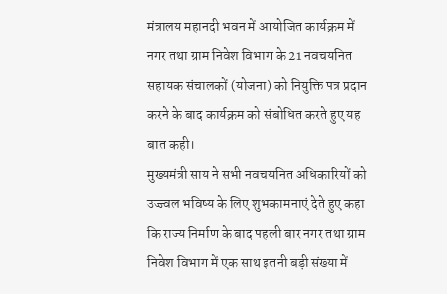मंत्रालय महानदी भवन में आयोजित कार्यक्रम में नगर तथा ग्राम निवेश विभाग के 21 नवचयनित सहायक संचालकों (योजना) को नियुक्ति पत्र प्रदान करने के बाद कार्यक्रम को संबोधित करते हुए यह बात कही।
मुख्यमंत्री साय ने सभी नवचयनित अधिकारियों को उज्ज्वल भविष्य के लिए शुभकामनाएं देते हुए कहा कि राज्य निर्माण के बाद पहली बार नगर तथा ग्राम निवेश विभाग में एक साथ इतनी बड़ी संख्या में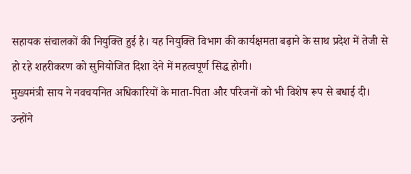सहायक संचालकों की नियुक्ति हुई है। यह नियुक्ति विभाग की कार्यक्षमता बढ़ाने के साथ प्रदेश में तेजी से हो रहे शहरीकरण को सुनियोजित दिशा देने में महत्वपूर्ण सिद्ध होगी।
मुख्यमंत्री साय ने नवचयनित अधिकारियों के माता-पिता और परिजनों को भी विशेष रूप से बधाई दी। उन्होंने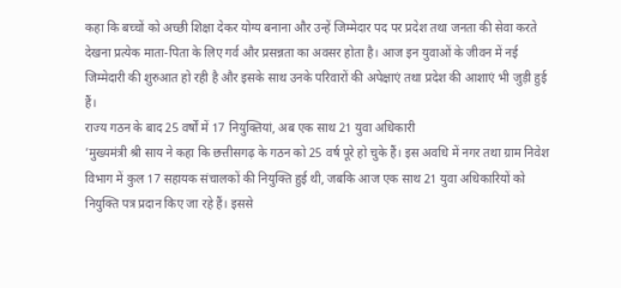कहा कि बच्चों को अच्छी शिक्षा देकर योग्य बनाना और उन्हें जिम्मेदार पद पर प्रदेश तथा जनता की सेवा करते देखना प्रत्येक माता-पिता के लिए गर्व और प्रसन्नता का अवसर होता है। आज इन युवाओं के जीवन में नई जिम्मेदारी की शुरुआत हो रही है और इसके साथ उनके परिवारों की अपेक्षाएं तथा प्रदेश की आशाएं भी जुड़ी हुई हैं।
राज्य गठन के बाद 25 वर्षों में 17 नियुक्तियां, अब एक साथ 21 युवा अधिकारी
’मुख्यमंत्री श्री साय ने कहा कि छत्तीसगढ़ के गठन को 25 वर्ष पूरे हो चुके हैं। इस अवधि में नगर तथा ग्राम निवेश विभाग में कुल 17 सहायक संचालकों की नियुक्ति हुई थी, जबकि आज एक साथ 21 युवा अधिकारियों को नियुक्ति पत्र प्रदान किए जा रहे हैं। इससे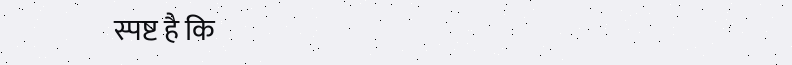स्पष्ट है कि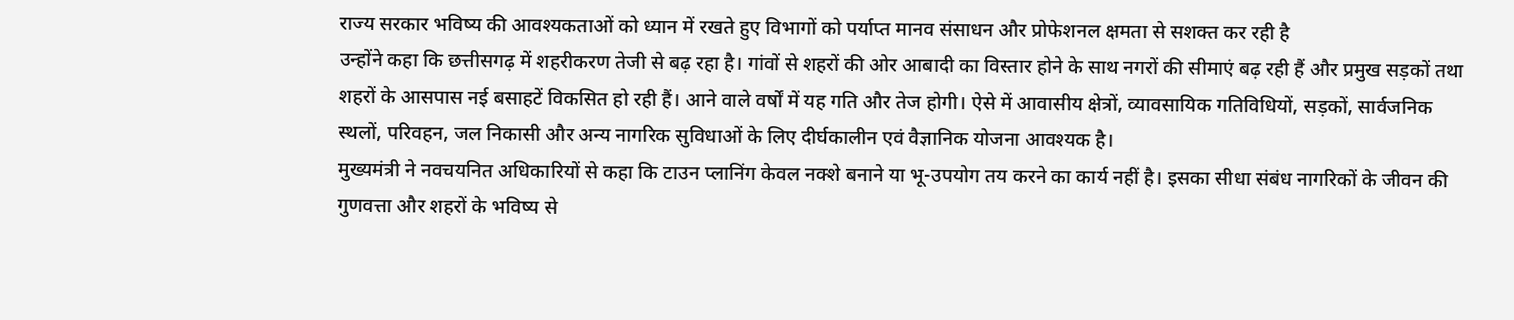राज्य सरकार भविष्य की आवश्यकताओं को ध्यान में रखते हुए विभागों को पर्याप्त मानव संसाधन और प्रोफेशनल क्षमता से सशक्त कर रही है
उन्होंने कहा कि छत्तीसगढ़ में शहरीकरण तेजी से बढ़ रहा है। गांवों से शहरों की ओर आबादी का विस्तार होने के साथ नगरों की सीमाएं बढ़ रही हैं और प्रमुख सड़कों तथा शहरों के आसपास नई बसाहटें विकसित हो रही हैं। आने वाले वर्षों में यह गति और तेज होगी। ऐसे में आवासीय क्षेत्रों, व्यावसायिक गतिविधियों, सड़कों, सार्वजनिक स्थलों, परिवहन, जल निकासी और अन्य नागरिक सुविधाओं के लिए दीर्घकालीन एवं वैज्ञानिक योजना आवश्यक है।
मुख्यमंत्री ने नवचयनित अधिकारियों से कहा कि टाउन प्लानिंग केवल नक्शे बनाने या भू-उपयोग तय करने का कार्य नहीं है। इसका सीधा संबंध नागरिकों के जीवन की गुणवत्ता और शहरों के भविष्य से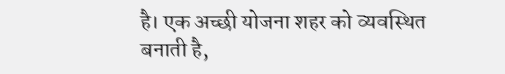है। एक अच्छी योजना शहर को व्यवस्थित बनाती है,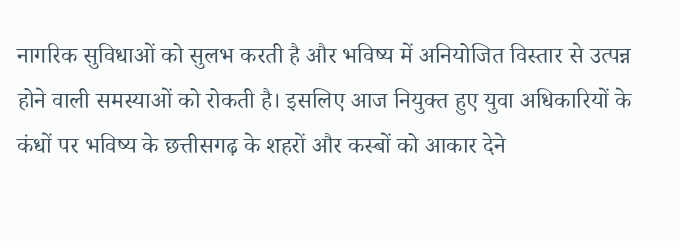नागरिक सुविधाओं को सुलभ करती है और भविष्य में अनियोजित विस्तार से उत्पन्न होने वाली समस्याओं को रोकती है। इसलिए आज नियुक्त हुए युवा अधिकारियों के कंधों पर भविष्य के छत्तीसगढ़ के शहरों और कस्बों को आकार देने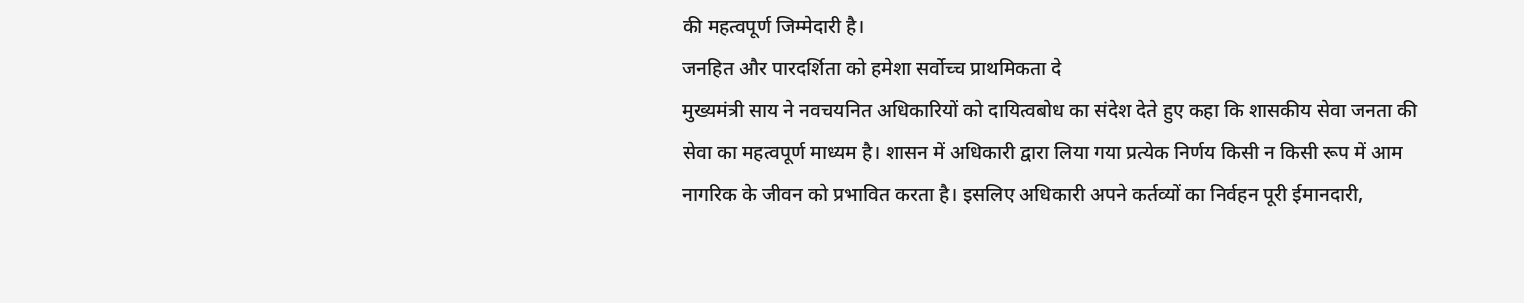की महत्वपूर्ण जिम्मेदारी है।
जनहित और पारदर्शिता को हमेशा सर्वोच्च प्राथमिकता दे
मुख्यमंत्री साय ने नवचयनित अधिकारियों को दायित्वबोध का संदेश देते हुए कहा कि शासकीय सेवा जनता की सेवा का महत्वपूर्ण माध्यम है। शासन में अधिकारी द्वारा लिया गया प्रत्येक निर्णय किसी न किसी रूप में आम नागरिक के जीवन को प्रभावित करता है। इसलिए अधिकारी अपने कर्तव्यों का निर्वहन पूरी ईमानदारी,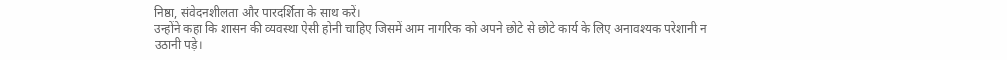निष्ठा, संवेदनशीलता और पारदर्शिता के साथ करें।
उन्होंने कहा कि शासन की व्यवस्था ऐसी होनी चाहिए जिसमें आम नागरिक को अपने छोटे से छोटे कार्य के लिए अनावश्यक परेशानी न उठानी पड़े।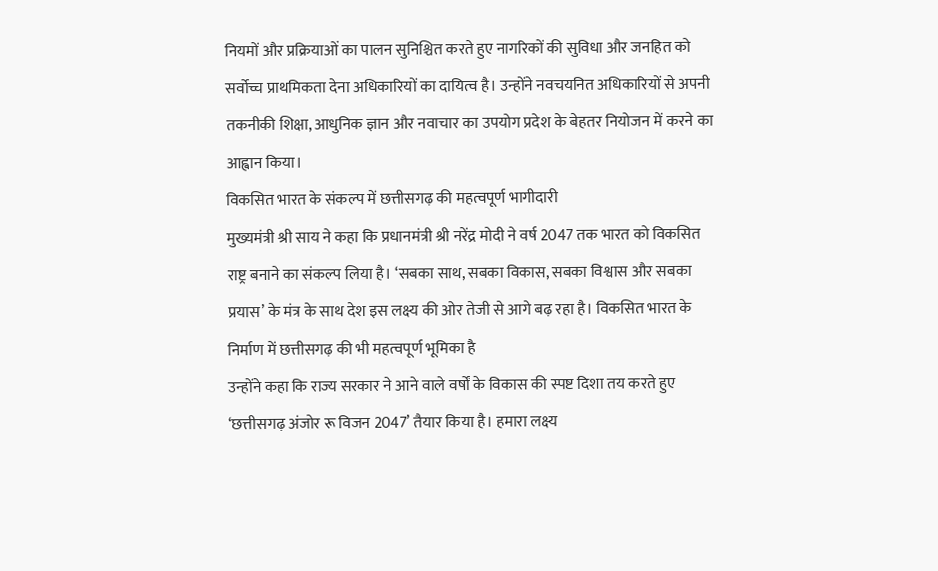नियमों और प्रक्रियाओं का पालन सुनिश्चित करते हुए नागरिकों की सुविधा और जनहित को सर्वोच्च प्राथमिकता देना अधिकारियों का दायित्व है। उन्होंने नवचयनित अधिकारियों से अपनी तकनीकी शिक्षा, आधुनिक ज्ञान और नवाचार का उपयोग प्रदेश के बेहतर नियोजन में करने का आह्वान किया।
विकसित भारत के संकल्प में छत्तीसगढ़ की महत्वपूर्ण भागीदारी
मुख्यमंत्री श्री साय ने कहा कि प्रधानमंत्री श्री नरेंद्र मोदी ने वर्ष 2047 तक भारत को विकसित राष्ट्र बनाने का संकल्प लिया है। ‘सबका साथ, सबका विकास, सबका विश्वास और सबका प्रयास’ के मंत्र के साथ देश इस लक्ष्य की ओर तेजी से आगे बढ़ रहा है। विकसित भारत के निर्माण में छत्तीसगढ़ की भी महत्वपूर्ण भूमिका है
उन्होंने कहा कि राज्य सरकार ने आने वाले वर्षों के विकास की स्पष्ट दिशा तय करते हुए ‘छत्तीसगढ़ अंजोर रू विजन 2047’ तैयार किया है। हमारा लक्ष्य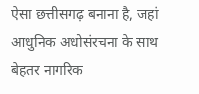ऐसा छत्तीसगढ़ बनाना है, जहां आधुनिक अधोसंरचना के साथ बेहतर नागरिक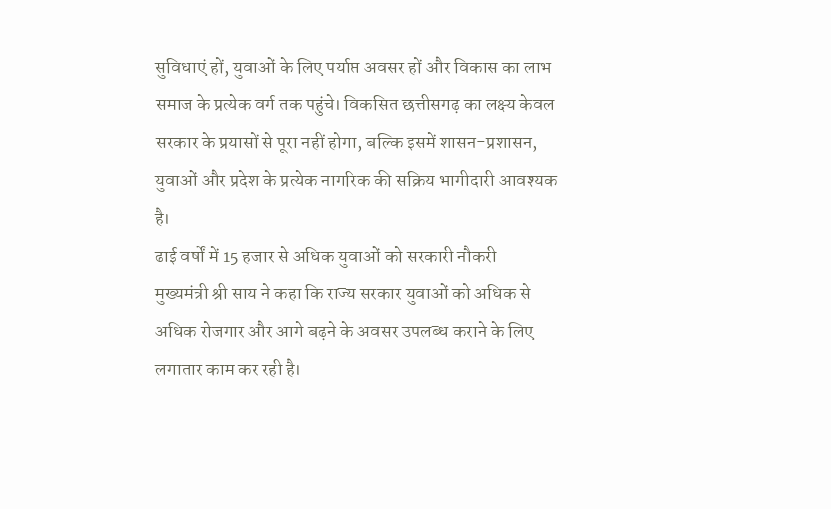सुविधाएं हों, युवाओं के लिए पर्याप्त अवसर हों और विकास का लाभ समाज के प्रत्येक वर्ग तक पहुंचे। विकसित छत्तीसगढ़ का लक्ष्य केवल सरकार के प्रयासों से पूरा नहीं होगा, बल्कि इसमें शासन-प्रशासन, युवाओं और प्रदेश के प्रत्येक नागरिक की सक्रिय भागीदारी आवश्यक है।
ढाई वर्षों में 15 हजार से अधिक युवाओं को सरकारी नौकरी
मुख्यमंत्री श्री साय ने कहा कि राज्य सरकार युवाओं को अधिक से अधिक रोजगार और आगे बढ़ने के अवसर उपलब्ध कराने के लिए लगातार काम कर रही है।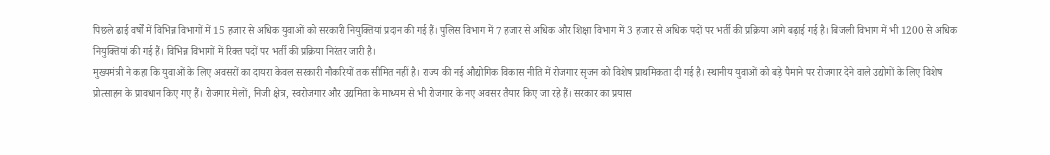पिछले ढाई वर्षों में विभिन्न विभागों में 15 हजार से अधिक युवाओं को सरकारी नियुक्तियां प्रदान की गई हैं। पुलिस विभाग में 7 हजार से अधिक और शिक्षा विभाग में 3 हजार से अधिक पदों पर भर्ती की प्रक्रिया आगे बढ़ाई गई है। बिजली विभाग में भी 1200 से अधिक नियुक्तियां की गई हैं। विभिन्न विभागों में रिक्त पदों पर भर्ती की प्रक्रिया निरंतर जारी है।
मुख्यमंत्री ने कहा कि युवाओं के लिए अवसरों का दायरा केवल सरकारी नौकरियों तक सीमित नहीं है। राज्य की नई औद्योगिक विकास नीति में रोजगार सृजन को विशेष प्राथमिकता दी गई है। स्थानीय युवाओं को बड़े पैमाने पर रोजगार देने वाले उद्योगों के लिए विशेष प्रोत्साहन के प्रावधान किए गए हैं। रोजगार मेलों, निजी क्षेत्र, स्वरोजगार और उद्यमिता के माध्यम से भी रोजगार के नए अवसर तैयार किए जा रहे हैं। सरकार का प्रयास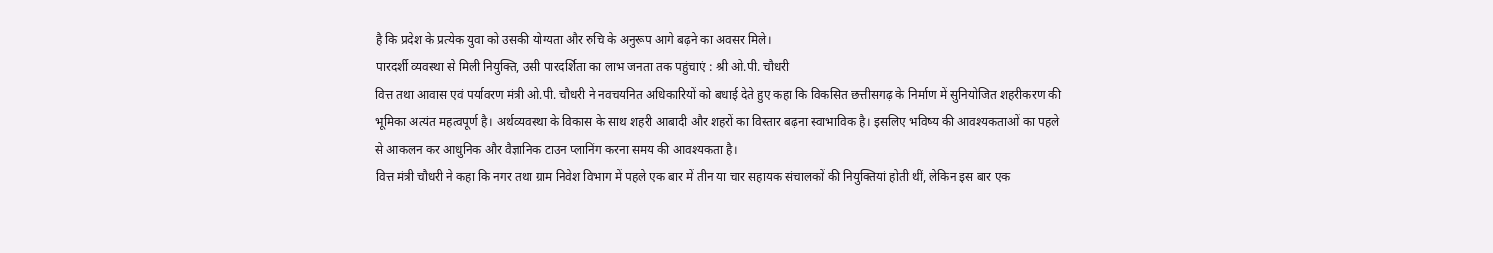है कि प्रदेश के प्रत्येक युवा को उसकी योग्यता और रुचि के अनुरूप आगे बढ़ने का अवसर मिले।
पारदर्शी व्यवस्था से मिली नियुक्ति, उसी पारदर्शिता का लाभ जनता तक पहुंचाएं : श्री ओ.पी. चौधरी
वित्त तथा आवास एवं पर्यावरण मंत्री ओ.पी. चौधरी ने नवचयनित अधिकारियों को बधाई देते हुए कहा कि विकसित छत्तीसगढ़ के निर्माण में सुनियोजित शहरीकरण की भूमिका अत्यंत महत्वपूर्ण है। अर्थव्यवस्था के विकास के साथ शहरी आबादी और शहरों का विस्तार बढ़ना स्वाभाविक है। इसलिए भविष्य की आवश्यकताओं का पहले से आकलन कर आधुनिक और वैज्ञानिक टाउन प्लानिंग करना समय की आवश्यकता है।
वित्त मंत्री चौधरी ने कहा कि नगर तथा ग्राम निवेश विभाग में पहले एक बार में तीन या चार सहायक संचालकों की नियुक्तियां होती थीं, लेकिन इस बार एक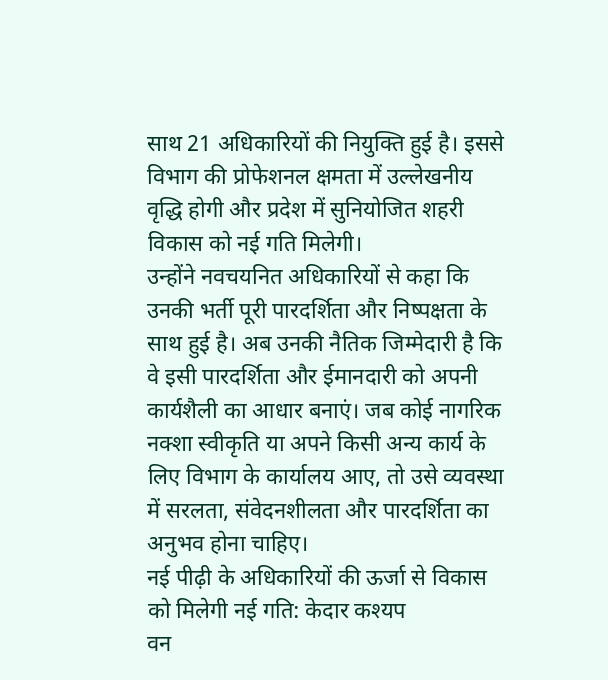साथ 21 अधिकारियों की नियुक्ति हुई है। इससे विभाग की प्रोफेशनल क्षमता में उल्लेखनीय वृद्धि होगी और प्रदेश में सुनियोजित शहरी विकास को नई गति मिलेगी।
उन्होंने नवचयनित अधिकारियों से कहा कि उनकी भर्ती पूरी पारदर्शिता और निष्पक्षता के साथ हुई है। अब उनकी नैतिक जिम्मेदारी है कि वे इसी पारदर्शिता और ईमानदारी को अपनी कार्यशैली का आधार बनाएं। जब कोई नागरिक नक्शा स्वीकृति या अपने किसी अन्य कार्य के लिए विभाग के कार्यालय आए, तो उसे व्यवस्था में सरलता, संवेदनशीलता और पारदर्शिता का अनुभव होना चाहिए।
नई पीढ़ी के अधिकारियों की ऊर्जा से विकास को मिलेगी नई गति: केदार कश्यप
वन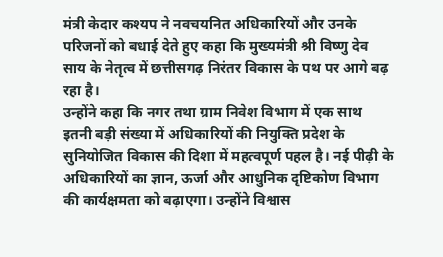मंत्री केदार कश्यप ने नवचयनित अधिकारियों और उनके परिजनों को बधाई देते हुए कहा कि मुख्यमंत्री श्री विष्णु देव साय के नेतृत्व में छत्तीसगढ़ निरंतर विकास के पथ पर आगे बढ़ रहा है।
उन्होंने कहा कि नगर तथा ग्राम निवेश विभाग में एक साथ इतनी बड़ी संख्या में अधिकारियों की नियुक्ति प्रदेश के सुनियोजित विकास की दिशा में महत्वपूर्ण पहल है। नई पीढ़ी के अधिकारियों का ज्ञान, ऊर्जा और आधुनिक दृष्टिकोण विभाग की कार्यक्षमता को बढ़ाएगा। उन्होंने विश्वास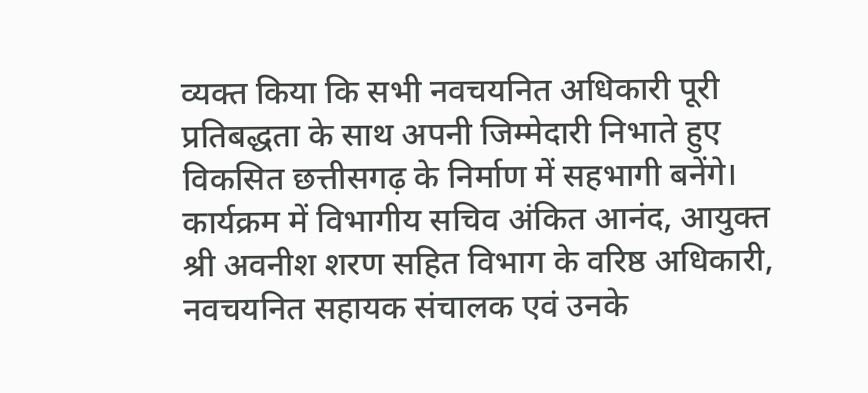व्यक्त किया कि सभी नवचयनित अधिकारी पूरी प्रतिबद्धता के साथ अपनी जिम्मेदारी निभाते हुए विकसित छत्तीसगढ़ के निर्माण में सहभागी बनेंगे।
कार्यक्रम में विभागीय सचिव अंकित आनंद, आयुक्त श्री अवनीश शरण सहित विभाग के वरिष्ठ अधिकारी, नवचयनित सहायक संचालक एवं उनके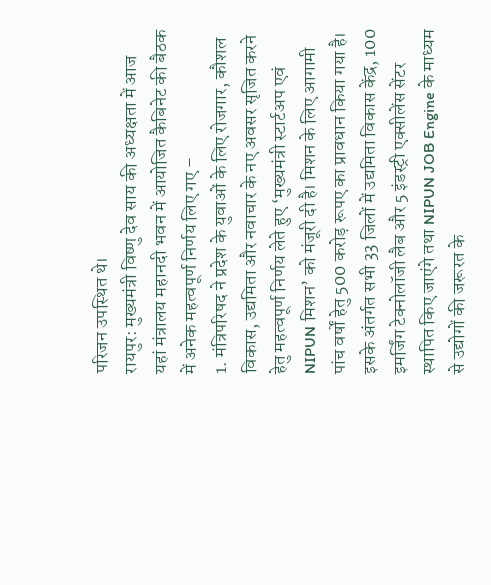परिजन उपस्थित थे।
रायपुर: मुख्यमंत्री विष्णु देव साय की अध्यक्षता में आज यहां मंत्रालय महानदी भवन में आयोजित कैबिनेट की बैठक में अनेक महत्वपूर्ण निर्णय लिए गए –
1. मंत्रिपरिषद ने प्रदेश के युवाओं के लिए रोजगार, कौशल विकास, उद्यमिता और नवाचार के नए अवसर सृजित करने हेतु महत्वपूर्ण निर्णय लेते हुए ‘मुख्यमंत्री स्टार्टअप एवं NIPUN मिशन’ को मंजूरी दी है। मिशन के लिए आगामी पांच वर्षों हेतु 500 करोड़ रूपए का प्रावधान किया गया है। इसके अंतर्गत सभी 33 जिलों में उद्यमिता विकास केंद्र, 100 इमर्जिंग टेक्नोलॉजी लैब और 5 इंडस्ट्री एक्सीलेंस सेंटर स्थापित किए जाएंगे तथा NIPUN JOB Engine के माध्यम से उद्योगों की जरूरत के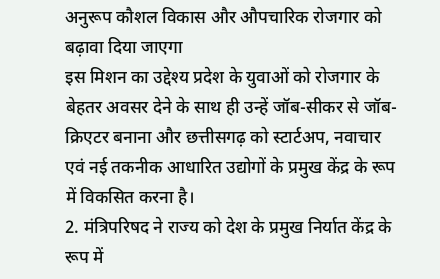अनुरूप कौशल विकास और औपचारिक रोजगार को बढ़ावा दिया जाएगा
इस मिशन का उद्देश्य प्रदेश के युवाओं को रोजगार के बेहतर अवसर देने के साथ ही उन्हें जॉब-सीकर से जॉब-क्रिएटर बनाना और छत्तीसगढ़ को स्टार्टअप, नवाचार एवं नई तकनीक आधारित उद्योगों के प्रमुख केंद्र के रूप में विकसित करना है।
2. मंत्रिपरिषद ने राज्य को देश के प्रमुख निर्यात केंद्र के रूप में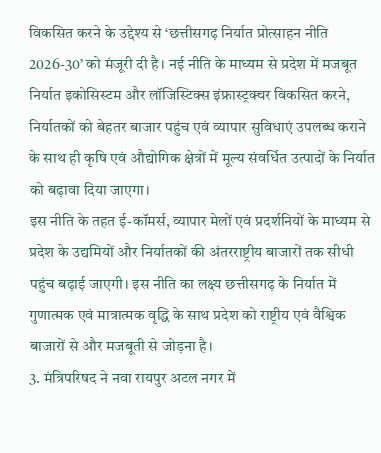विकसित करने के उद्देश्य से ‘छत्तीसगढ़ निर्यात प्रोत्साहन नीति 2026-30’ को मंजूरी दी है। नई नीति के माध्यम से प्रदेश में मजबूत निर्यात इकोसिस्टम और लॉजिस्टिक्स इंफ्रास्ट्रक्चर विकसित करने, निर्यातकों को बेहतर बाजार पहुंच एवं व्यापार सुविधाएं उपलब्ध कराने के साथ ही कृषि एवं औद्योगिक क्षेत्रों में मूल्य संवर्धित उत्पादों के निर्यात को बढ़ावा दिया जाएगा।
इस नीति के तहत ई-कॉमर्स, व्यापार मेलों एवं प्रदर्शनियों के माध्यम से प्रदेश के उद्यमियों और निर्यातकों की अंतरराष्ट्रीय बाजारों तक सीधी पहुंच बढ़ाई जाएगी। इस नीति का लक्ष्य छत्तीसगढ़ के निर्यात में गुणात्मक एवं मात्रात्मक वृद्धि के साथ प्रदेश को राष्ट्रीय एवं वैश्विक बाजारों से और मजबूती से जोड़ना है।
3. मंत्रिपरिषद ने नवा रायपुर अटल नगर में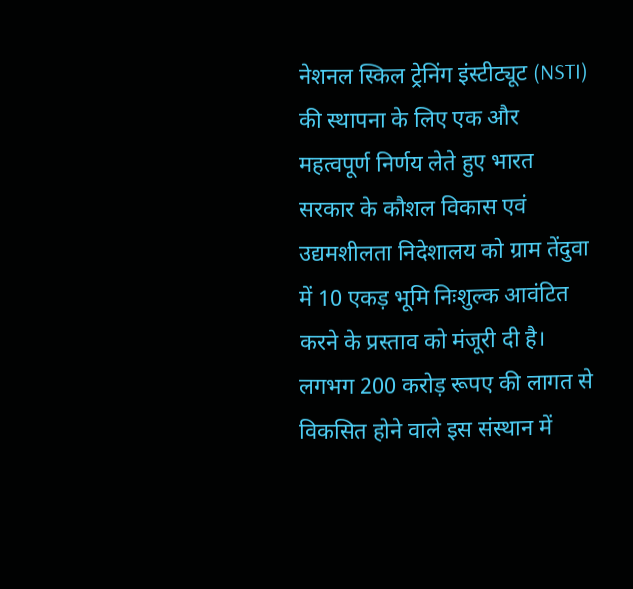नेशनल स्किल ट्रेनिंग इंस्टीट्यूट (NSTI) की स्थापना के लिए एक और महत्वपूर्ण निर्णय लेते हुए भारत सरकार के कौशल विकास एवं उद्यमशीलता निदेशालय को ग्राम तेंदुवा में 10 एकड़ भूमि निःशुल्क आवंटित करने के प्रस्ताव को मंजूरी दी है।
लगभग 200 करोड़ रूपए की लागत से विकसित होने वाले इस संस्थान में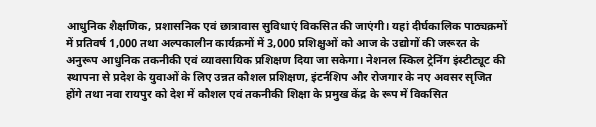आधुनिक शैक्षणिक, प्रशासनिक एवं छात्रावास सुविधाएं विकसित की जाएंगी। यहां दीर्घकालिक पाठ्यक्रमों में प्रतिवर्ष 1,000 तथा अल्पकालीन कार्यक्रमों में 3,000 प्रशिक्षुओं को आज के उद्योगों की जरूरत के अनुरूप आधुनिक तकनीकी एवं व्यावसायिक प्रशिक्षण दिया जा सकेगा। नेशनल स्किल ट्रेनिंग इंस्टीट्यूट की स्थापना से प्रदेश के युवाओं के लिए उन्नत कौशल प्रशिक्षण, इंटर्नशिप और रोजगार के नए अवसर सृजित होंगे तथा नवा रायपुर को देश में कौशल एवं तकनीकी शिक्षा के प्रमुख केंद्र के रूप में विकसित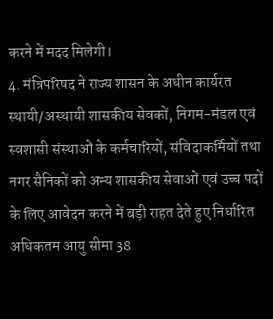करने में मदद मिलेगी।
4. मंत्रिपरिषद ने राज्य शासन के अधीन कार्यरत स्थायी/अस्थायी शासकीय सेवकों, निगम-मंडल एवं स्वशासी संस्थाओं के कर्मचारियों, संविदाकर्मियों तथा नगर सैनिकों को अन्य शासकीय सेवाओं एवं उच्च पदों के लिए आवेदन करने में बड़ी राहत देते हुए निर्धारित अधिकतम आयु सीमा 38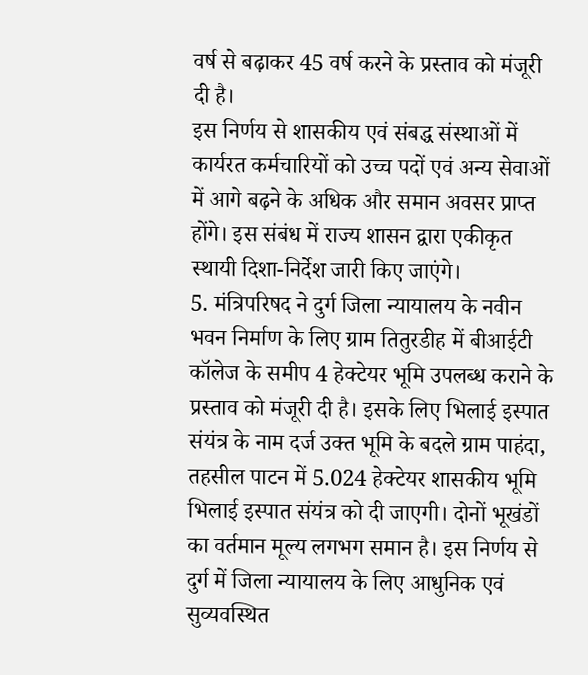वर्ष से बढ़ाकर 45 वर्ष करने के प्रस्ताव को मंजूरी दी है।
इस निर्णय से शासकीय एवं संबद्ध संस्थाओं में कार्यरत कर्मचारियों को उच्च पदों एवं अन्य सेवाओं में आगे बढ़ने के अधिक और समान अवसर प्राप्त होंगे। इस संबंध में राज्य शासन द्वारा एकीकृत स्थायी दिशा-निर्देश जारी किए जाएंगे।
5. मंत्रिपरिषद ने दुर्ग जिला न्यायालय के नवीन भवन निर्माण के लिए ग्राम तितुरडीह में बीआईटी कॉलेज के समीप 4 हेक्टेयर भूमि उपलब्ध कराने के प्रस्ताव को मंजूरी दी है। इसके लिए भिलाई इस्पात संयंत्र के नाम दर्ज उक्त भूमि के बदले ग्राम पाहंदा, तहसील पाटन में 5.024 हेक्टेयर शासकीय भूमि भिलाई इस्पात संयंत्र को दी जाएगी। दोनों भूखंडों का वर्तमान मूल्य लगभग समान है। इस निर्णय से दुर्ग में जिला न्यायालय के लिए आधुनिक एवं सुव्यवस्थित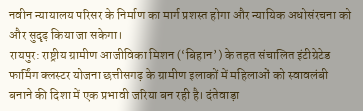नवीन न्यायालय परिसर के निर्माण का मार्ग प्रशस्त होगा और न्यायिक अधोसंरचना को और सुदृढ़ किया जा सकेगा।
रायपुर: राष्ट्रीय ग्रामीण आजीविका मिशन (‘बिहान’) के तहत संचालित इंटीग्रेटेड फार्मिंग क्लस्टर योजना छत्तीसगढ़ के ग्रामीण इलाकों में महिलाओं को स्वावलंबी बनाने की दिशा में एक प्रभावी जरिया बन रही है। दंतेवाड़ा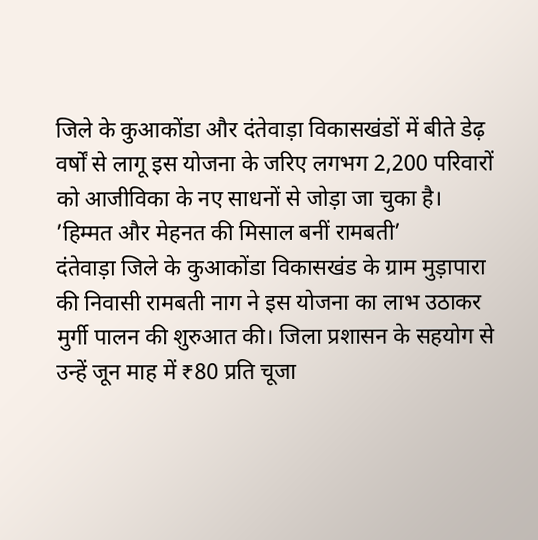जिले के कुआकोंडा और दंतेवाड़ा विकासखंडों में बीते डेढ़ वर्षों से लागू इस योजना के जरिए लगभग 2,200 परिवारों को आजीविका के नए साधनों से जोड़ा जा चुका है।
’हिम्मत और मेहनत की मिसाल बनीं रामबती’
दंतेवाड़ा जिले के कुआकोंडा विकासखंड के ग्राम मुड़ापारा की निवासी रामबती नाग ने इस योजना का लाभ उठाकर मुर्गी पालन की शुरुआत की। जिला प्रशासन के सहयोग से उन्हें जून माह में ₹80 प्रति चूजा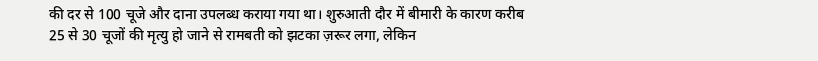की दर से 100 चूजे और दाना उपलब्ध कराया गया था। शुरुआती दौर में बीमारी के कारण करीब 25 से 30 चूजों की मृत्यु हो जाने से रामबती को झटका ज़रूर लगा, लेकिन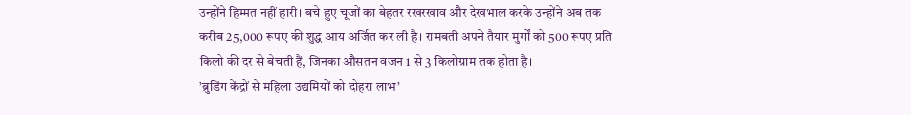उन्होंने हिम्मत नहीं हारी। बचे हुए चूजों का बेहतर रखरखाव और देखभाल करके उन्होंने अब तक करीब 25,000 रूपए की शुद्ध आय अर्जित कर ली है। रामबती अपने तैयार मुर्गों को 500 रूपए प्रति किलो की दर से बेचती हैं, जिनका औसतन वजन 1 से 3 किलोग्राम तक होता है।
’ब्रुडिंग केंद्रों से महिला उद्यमियों को दोहरा लाभ’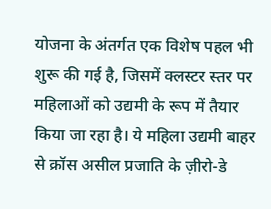योजना के अंतर्गत एक विशेष पहल भी शुरू की गई है, जिसमें क्लस्टर स्तर पर महिलाओं को उद्यमी के रूप में तैयार किया जा रहा है। ये महिला उद्यमी बाहर से क्रॉस असील प्रजाति के ज़ीरो-डे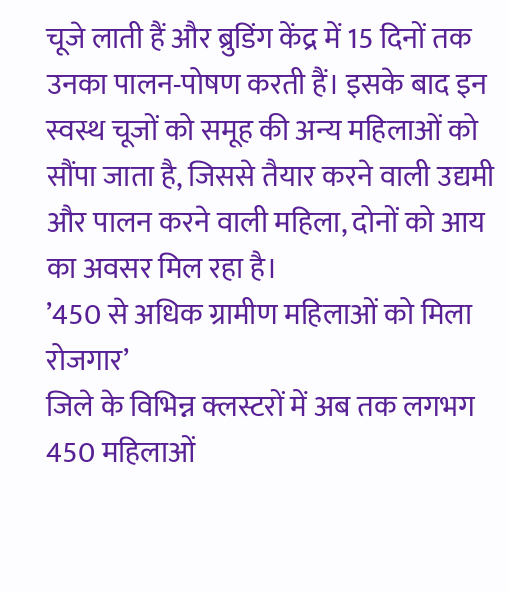चूजे लाती हैं और ब्रुडिंग केंद्र में 15 दिनों तक उनका पालन-पोषण करती हैं। इसके बाद इन स्वस्थ चूजों को समूह की अन्य महिलाओं को सौंपा जाता है, जिससे तैयार करने वाली उद्यमी और पालन करने वाली महिला, दोनों को आय का अवसर मिल रहा है।
’450 से अधिक ग्रामीण महिलाओं को मिला रोजगार’
जिले के विभिन्न क्लस्टरों में अब तक लगभग 450 महिलाओं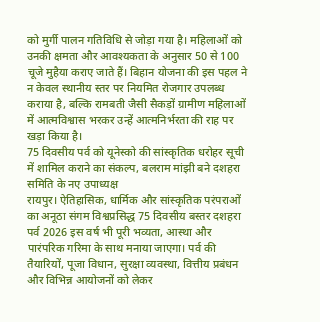को मुर्गी पालन गतिविधि से जोड़ा गया है। महिलाओं को उनकी क्षमता और आवश्यकता के अनुसार 50 से 100 चूजे मुहैया कराए जाते हैं। बिहान योजना की इस पहल ने न केवल स्थानीय स्तर पर नियमित रोजगार उपलब्ध कराया है, बल्कि रामबती जैसी सैकड़ों ग्रामीण महिलाओं में आत्मविश्वास भरकर उन्हें आत्मनिर्भरता की राह पर खड़ा किया है।
75 दिवसीय पर्व को यूनेस्को की सांस्कृतिक धरोहर सूची में शामिल कराने का संकल्प, बलराम मांझी बने दशहरा समिति के नए उपाध्यक्ष
रायपुर। ऐतिहासिक, धार्मिक और सांस्कृतिक परंपराओं का अनूठा संगम विश्वप्रसिद्ध 75 दिवसीय बस्तर दशहरा पर्व 2026 इस वर्ष भी पूरी भव्यता, आस्था और पारंपरिक गरिमा के साथ मनाया जाएगा। पर्व की तैयारियों, पूजा विधान, सुरक्षा व्यवस्था, वित्तीय प्रबंधन और विभिन्न आयोजनों को लेकर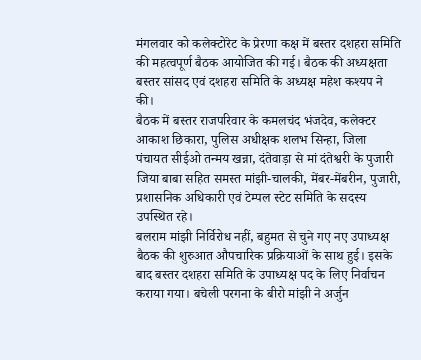मंगलवार को कलेक्टोरेट के प्रेरणा कक्ष में बस्तर दशहरा समिति की महत्वपूर्ण बैठक आयोजित की गई। बैठक की अध्यक्षता बस्तर सांसद एवं दशहरा समिति के अध्यक्ष महेश कश्यप ने की।
बैठक में बस्तर राजपरिवार के कमलचंद भंजदेव, कलेक्टर आकाश छिकारा, पुलिस अधीक्षक शलभ सिन्हा, जिला पंचायत सीईओ तन्मय खन्ना, दंतेवाड़ा से मां दंतेश्वरी के पुजारी जिया बाबा सहित समस्त मांझी-चालकी, मेंबर-मेंबरीन, पुजारी, प्रशासनिक अधिकारी एवं टेम्पल स्टेट समिति के सदस्य उपस्थित रहे।
बलराम मांझी निर्विरोध नहीं, बहुमत से चुने गए नए उपाध्यक्ष
बैठक की शुरुआत औपचारिक प्रक्रियाओं के साथ हुई। इसके बाद बस्तर दशहरा समिति के उपाध्यक्ष पद के लिए निर्वाचन कराया गया। बचेली परगना के बीरो मांझी ने अर्जुन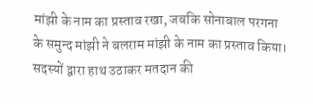मांझी के नाम का प्रस्ताव रखा, जबकि सोनाबाल परगना के समुन्द मांझी ने बलराम मांझी के नाम का प्रस्ताव किया। सदस्यों द्वारा हाथ उठाकर मतदान की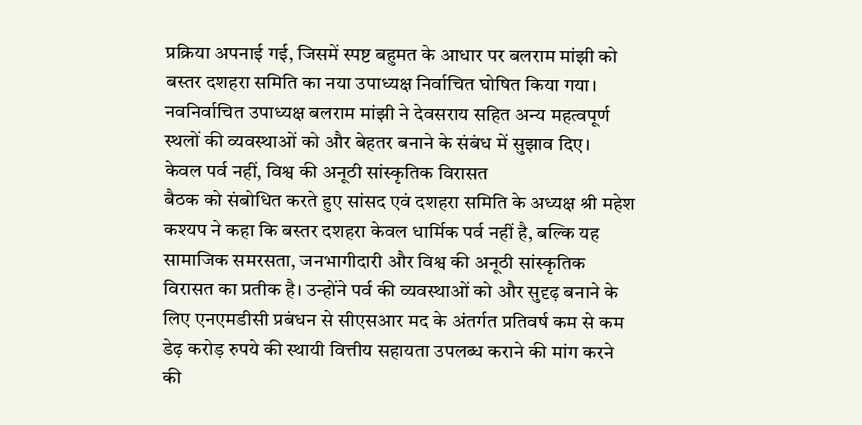प्रक्रिया अपनाई गई, जिसमें स्पष्ट बहुमत के आधार पर बलराम मांझी को बस्तर दशहरा समिति का नया उपाध्यक्ष निर्वाचित घोषित किया गया।
नवनिर्वाचित उपाध्यक्ष बलराम मांझी ने देवसराय सहित अन्य महत्वपूर्ण स्थलों की व्यवस्थाओं को और बेहतर बनाने के संबंध में सुझाव दिए।
केवल पर्व नहीं, विश्व की अनूठी सांस्कृतिक विरासत
बैठक को संबोधित करते हुए सांसद एवं दशहरा समिति के अध्यक्ष श्री महेश कश्यप ने कहा कि बस्तर दशहरा केवल धार्मिक पर्व नहीं है, बल्कि यह सामाजिक समरसता, जनभागीदारी और विश्व की अनूठी सांस्कृतिक विरासत का प्रतीक है। उन्होंने पर्व की व्यवस्थाओं को और सुदृढ़ बनाने के लिए एनएमडीसी प्रबंधन से सीएसआर मद के अंतर्गत प्रतिवर्ष कम से कम डेढ़ करोड़ रुपये की स्थायी वित्तीय सहायता उपलब्ध कराने की मांग करने की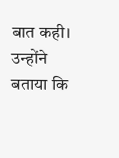बात कही।
उन्होंने बताया कि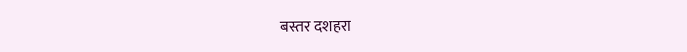बस्तर दशहरा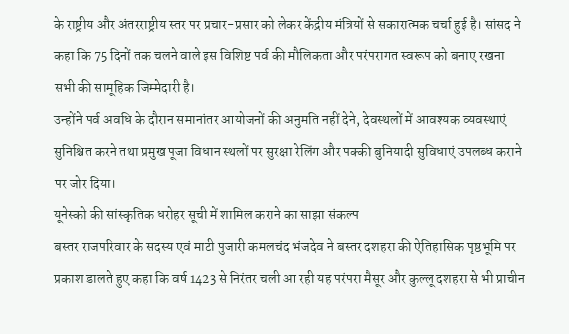के राष्ट्रीय और अंतरराष्ट्रीय स्तर पर प्रचार-प्रसार को लेकर केंद्रीय मंत्रियों से सकारात्मक चर्चा हुई है। सांसद ने कहा कि 75 दिनों तक चलने वाले इस विशिष्ट पर्व की मौलिकता और परंपरागत स्वरूप को बनाए रखना सभी की सामूहिक जिम्मेदारी है।
उन्होंने पर्व अवधि के दौरान समानांतर आयोजनों की अनुमति नहीं देने, देवस्थलों में आवश्यक व्यवस्थाएं सुनिश्चित करने तथा प्रमुख पूजा विधान स्थलों पर सुरक्षा रेलिंग और पक्की बुनियादी सुविधाएं उपलब्ध कराने पर जोर दिया।
यूनेस्को की सांस्कृतिक धरोहर सूची में शामिल कराने का साझा संकल्प
बस्तर राजपरिवार के सदस्य एवं माटी पुजारी कमलचंद भंजदेव ने बस्तर दशहरा की ऐतिहासिक पृष्ठभूमि पर प्रकाश डालते हुए कहा कि वर्ष 1423 से निरंतर चली आ रही यह परंपरा मैसूर और कुल्लू दशहरा से भी प्राचीन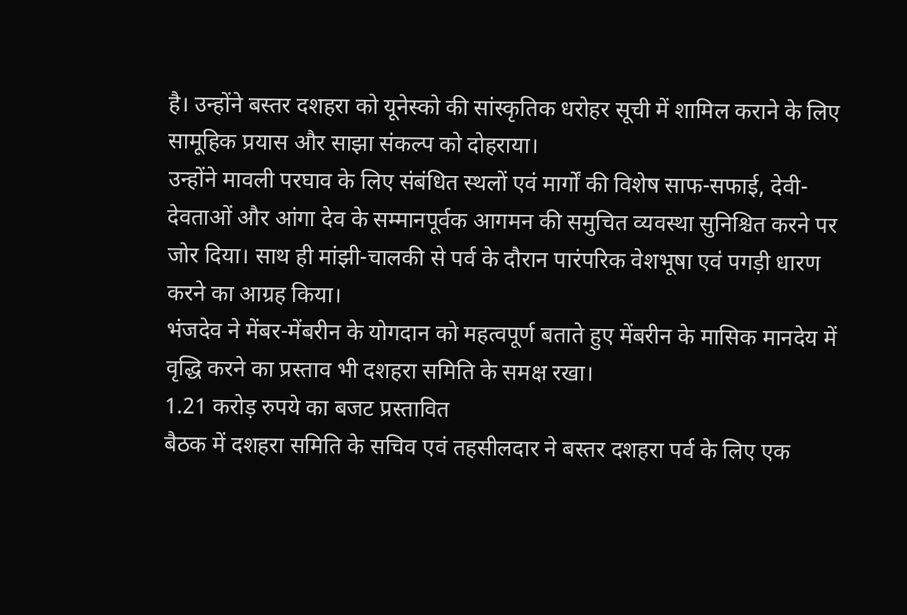है। उन्होंने बस्तर दशहरा को यूनेस्को की सांस्कृतिक धरोहर सूची में शामिल कराने के लिए सामूहिक प्रयास और साझा संकल्प को दोहराया।
उन्होंने मावली परघाव के लिए संबंधित स्थलों एवं मार्गों की विशेष साफ-सफाई, देवी-देवताओं और आंगा देव के सम्मानपूर्वक आगमन की समुचित व्यवस्था सुनिश्चित करने पर जोर दिया। साथ ही मांझी-चालकी से पर्व के दौरान पारंपरिक वेशभूषा एवं पगड़ी धारण करने का आग्रह किया।
भंजदेव ने मेंबर-मेंबरीन के योगदान को महत्वपूर्ण बताते हुए मेंबरीन के मासिक मानदेय में वृद्धि करने का प्रस्ताव भी दशहरा समिति के समक्ष रखा।
1.21 करोड़ रुपये का बजट प्रस्तावित
बैठक में दशहरा समिति के सचिव एवं तहसीलदार ने बस्तर दशहरा पर्व के लिए एक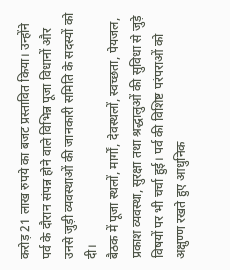करोड़ 21 लाख रुपये का बजट प्रस्तावित किया। उन्होंने पर्व के दौरान संपन्न होने वाले विभिन्न पूजा विधानों और उनसे जुड़ी व्यवस्थाओं की जानकारी समिति के सदस्यों को दी।
बैठक में पूजा स्थलों, मार्गों, देवस्थलों, स्वच्छता, पेयजल, प्रकाश व्यवस्था, सुरक्षा तथा श्रद्धालुओं की सुविधा से जुड़े विषयों पर भी चर्चा हुई। पर्व की विशिष्ट परंपराओं को अक्षुण्ण रखते हुए आधुनिक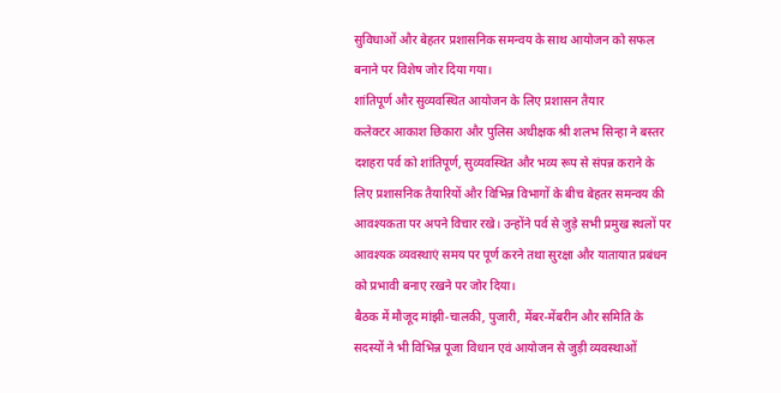सुविधाओं और बेहतर प्रशासनिक समन्वय के साथ आयोजन को सफल बनाने पर विशेष जोर दिया गया।
शांतिपूर्ण और सुव्यवस्थित आयोजन के लिए प्रशासन तैयार
कलेक्टर आकाश छिकारा और पुलिस अधीक्षक श्री शलभ सिन्हा ने बस्तर दशहरा पर्व को शांतिपूर्ण, सुव्यवस्थित और भव्य रूप से संपन्न कराने के लिए प्रशासनिक तैयारियों और विभिन्न विभागों के बीच बेहतर समन्वय की आवश्यकता पर अपने विचार रखे। उन्होंने पर्व से जुड़े सभी प्रमुख स्थलों पर आवश्यक व्यवस्थाएं समय पर पूर्ण करने तथा सुरक्षा और यातायात प्रबंधन को प्रभावी बनाए रखने पर जोर दिया।
बैठक में मौजूद मांझी-चालकी, पुजारी, मेंबर-मेंबरीन और समिति के सदस्यों ने भी विभिन्न पूजा विधान एवं आयोजन से जुड़ी व्यवस्थाओं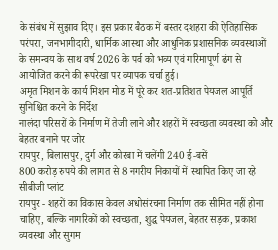के संबंध में सुझाव दिए। इस प्रकार बैठक में बस्तर दशहरा की ऐतिहासिक परंपरा, जनभागीदारी, धार्मिक आस्था और आधुनिक प्रशासनिक व्यवस्थाओं के समन्वय के साथ वर्ष 2026 के पर्व को भव्य एवं गरिमापूर्ण ढंग से आयोजित करने की रूपरेखा पर व्यापक चर्चा हुई।
अमृत मिशन के कार्य मिशन मोड में पूरे कर शत-प्रतिशत पेयजल आपूर्ति सुनिश्चित करने के निर्देश
नालंदा परिसरों के निर्माण में तेजी लाने और शहरों में स्वच्छता व्यवस्था को और बेहतर बनाने पर जोर
रायपुर, बिलासपुर, दुर्ग और कोरबा में चलेंगी 240 ई-बसें
800 करोड़ रुपये की लागत से 8 नगरीय निकायों में स्थापित किए जा रहे सीबीजी प्लांट
रायपुर - शहरों का विकास केवल अधोसंरचना निर्माण तक सीमित नहीं होना चाहिए, बल्कि नागरिकों को स्वच्छता, शुद्ध पेयजल, बेहतर सड़क, प्रकाश व्यवस्था और सुगम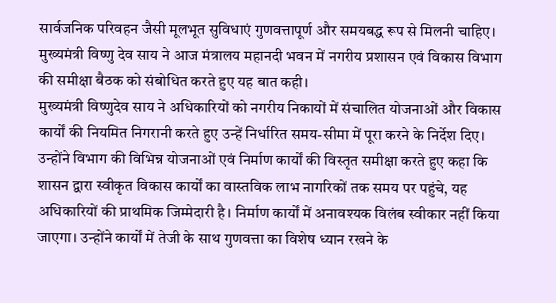सार्वजनिक परिवहन जैसी मूलभूत सुविधाएं गुणवत्तापूर्ण और समयबद्ध रूप से मिलनी चाहिए। मुख्यमंत्री विष्णु देव साय ने आज मंत्रालय महानदी भवन में नगरीय प्रशासन एवं विकास विभाग की समीक्षा बैठक को संबोधित करते हुए यह बात कही।
मुख्यमंत्री विष्णुदेव साय ने अधिकारियों को नगरीय निकायों में संचालित योजनाओं और विकास कार्यों की नियमित निगरानी करते हुए उन्हें निर्धारित समय-सीमा में पूरा करने के निर्देश दिए।
उन्होंने विभाग की विभिन्न योजनाओं एवं निर्माण कार्यों की विस्तृत समीक्षा करते हुए कहा कि शासन द्वारा स्वीकृत विकास कार्यों का वास्तविक लाभ नागरिकों तक समय पर पहुंचे, यह अधिकारियों की प्राथमिक जिम्मेदारी है। निर्माण कार्यों में अनावश्यक विलंब स्वीकार नहीं किया जाएगा। उन्होंने कार्यों में तेजी के साथ गुणवत्ता का विशेष ध्यान रखने के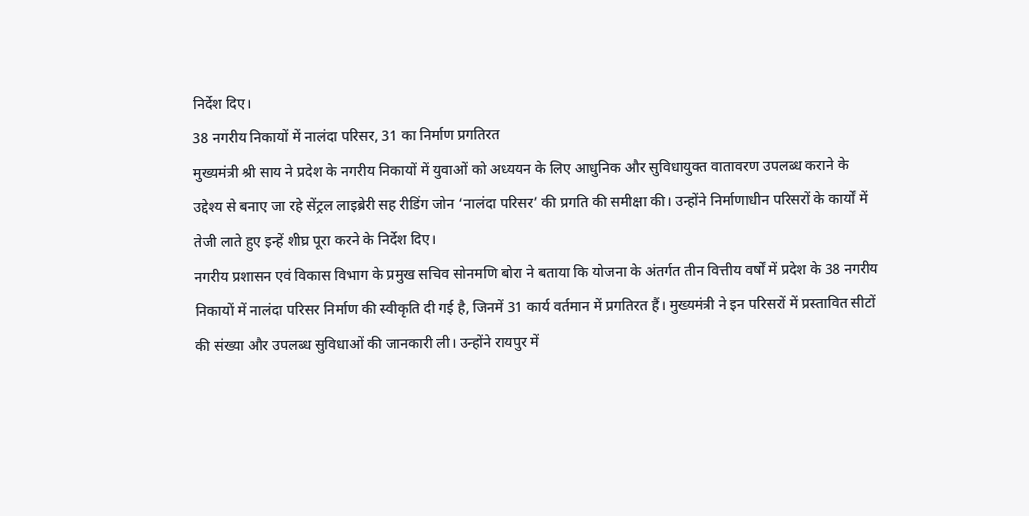निर्देश दिए।
38 नगरीय निकायों में नालंदा परिसर, 31 का निर्माण प्रगतिरत
मुख्यमंत्री श्री साय ने प्रदेश के नगरीय निकायों में युवाओं को अध्ययन के लिए आधुनिक और सुविधायुक्त वातावरण उपलब्ध कराने के उद्देश्य से बनाए जा रहे सेंट्रल लाइब्रेरी सह रीडिंग जोन ‘नालंदा परिसर’ की प्रगति की समीक्षा की। उन्होंने निर्माणाधीन परिसरों के कार्यों में तेजी लाते हुए इन्हें शीघ्र पूरा करने के निर्देश दिए।
नगरीय प्रशासन एवं विकास विभाग के प्रमुख सचिव सोनमणि बोरा ने बताया कि योजना के अंतर्गत तीन वित्तीय वर्षों में प्रदेश के 38 नगरीय निकायों में नालंदा परिसर निर्माण की स्वीकृति दी गई है, जिनमें 31 कार्य वर्तमान में प्रगतिरत हैं। मुख्यमंत्री ने इन परिसरों में प्रस्तावित सीटों की संख्या और उपलब्ध सुविधाओं की जानकारी ली। उन्होंने रायपुर में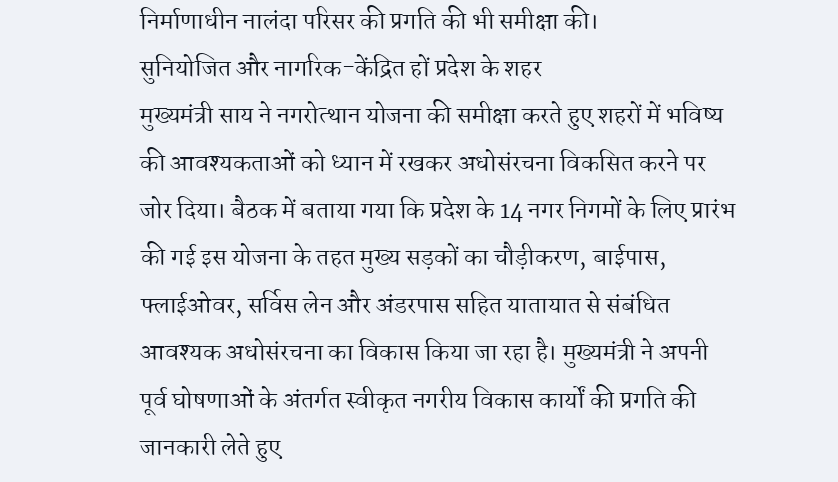निर्माणाधीन नालंदा परिसर की प्रगति की भी समीक्षा की।
सुनियोजित और नागरिक-केंद्रित हों प्रदेश के शहर
मुख्यमंत्री साय ने नगरोत्थान योजना की समीक्षा करते हुए शहरों में भविष्य की आवश्यकताओं को ध्यान में रखकर अधोसंरचना विकसित करने पर जोर दिया। बैठक में बताया गया कि प्रदेश के 14 नगर निगमों के लिए प्रारंभ की गई इस योजना के तहत मुख्य सड़कों का चौड़ीकरण, बाईपास, फ्लाईओवर, सर्विस लेन और अंडरपास सहित यातायात से संबंधित आवश्यक अधोसंरचना का विकास किया जा रहा है। मुख्यमंत्री ने अपनी पूर्व घोषणाओं के अंतर्गत स्वीकृत नगरीय विकास कार्यों की प्रगति की जानकारी लेते हुए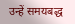उन्हें समयबद्ध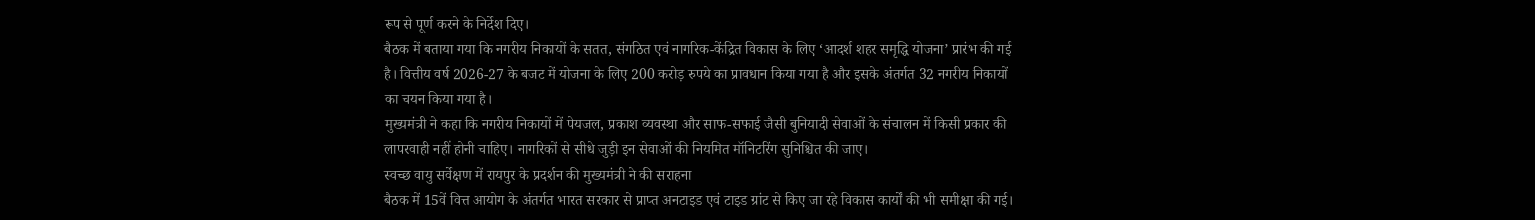रूप से पूर्ण करने के निर्देश दिए।
बैठक में बताया गया कि नगरीय निकायों के सतत, संगठित एवं नागरिक-केंद्रित विकास के लिए ‘आदर्श शहर समृद्धि योजना’ प्रारंभ की गई है। वित्तीय वर्ष 2026-27 के बजट में योजना के लिए 200 करोड़ रुपये का प्रावधान किया गया है और इसके अंतर्गत 32 नगरीय निकायों का चयन किया गया है।
मुख्यमंत्री ने कहा कि नगरीय निकायों में पेयजल, प्रकाश व्यवस्था और साफ-सफाई जैसी बुनियादी सेवाओं के संचालन में किसी प्रकार की लापरवाही नहीं होनी चाहिए। नागरिकों से सीधे जुड़ी इन सेवाओं की नियमित मॉनिटरिंग सुनिश्चित की जाए।
स्वच्छ वायु सर्वेक्षण में रायपुर के प्रदर्शन की मुख्यमंत्री ने की सराहना
बैठक में 15वें वित्त आयोग के अंतर्गत भारत सरकार से प्राप्त अनटाइड एवं टाइड ग्रांट से किए जा रहे विकास कार्यों की भी समीक्षा की गई।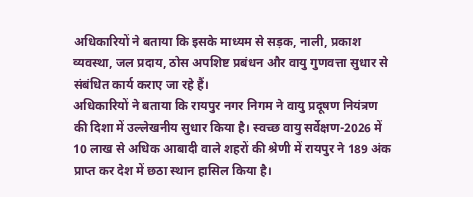अधिकारियों ने बताया कि इसके माध्यम से सड़क, नाली, प्रकाश व्यवस्था, जल प्रदाय, ठोस अपशिष्ट प्रबंधन और वायु गुणवत्ता सुधार से संबंधित कार्य कराए जा रहे हैं।
अधिकारियों ने बताया कि रायपुर नगर निगम ने वायु प्रदूषण नियंत्रण की दिशा में उल्लेखनीय सुधार किया है। स्वच्छ वायु सर्वेक्षण-2026 में 10 लाख से अधिक आबादी वाले शहरों की श्रेणी में रायपुर ने 189 अंक प्राप्त कर देश में छठा स्थान हासिल किया है।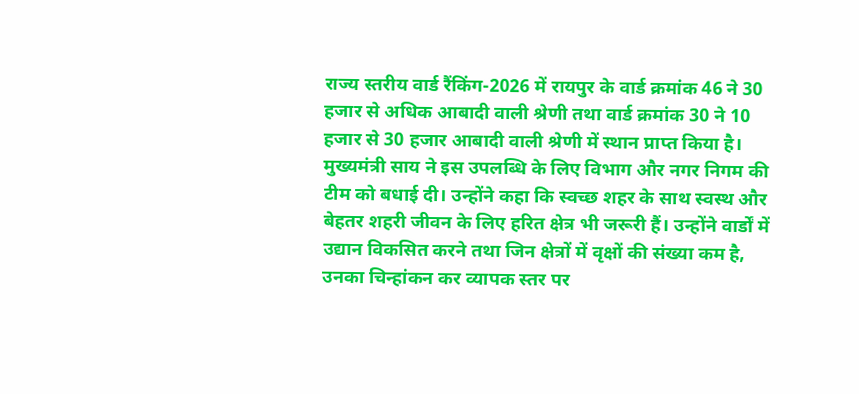राज्य स्तरीय वार्ड रैंकिंग-2026 में रायपुर के वार्ड क्रमांक 46 ने 30 हजार से अधिक आबादी वाली श्रेणी तथा वार्ड क्रमांक 30 ने 10 हजार से 30 हजार आबादी वाली श्रेणी में स्थान प्राप्त किया है।
मुख्यमंत्री साय ने इस उपलब्धि के लिए विभाग और नगर निगम की टीम को बधाई दी। उन्होंने कहा कि स्वच्छ शहर के साथ स्वस्थ और बेहतर शहरी जीवन के लिए हरित क्षेत्र भी जरूरी हैं। उन्होंने वार्डों में उद्यान विकसित करने तथा जिन क्षेत्रों में वृक्षों की संख्या कम है, उनका चिन्हांकन कर व्यापक स्तर पर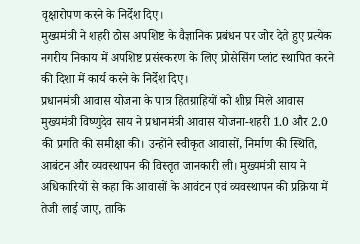वृक्षारोपण करने के निर्देश दिए।
मुख्यमंत्री ने शहरी ठोस अपशिष्ट के वैज्ञानिक प्रबंधन पर जोर देते हुए प्रत्येक नगरीय निकाय में अपशिष्ट प्रसंस्करण के लिए प्रोसेसिंग प्लांट स्थापित करने की दिशा में कार्य करने के निर्देश दिए।
प्रधानमंत्री आवास योजना के पात्र हितग्राहियों को शीघ्र मिले आवास
मुख्यमंत्री विष्णुदेव साय ने प्रधानमंत्री आवास योजना-शहरी 1.0 और 2.0 की प्रगति की समीक्षा की। उन्होंने स्वीकृत आवासों, निर्माण की स्थिति, आबंटन और व्यवस्थापन की विस्तृत जानकारी ली। मुख्यमंत्री साय ने अधिकारियों से कहा कि आवासों के आवंटन एवं व्यवस्थापन की प्रक्रिया में तेजी लाई जाए, ताकि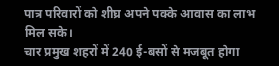पात्र परिवारों को शीघ्र अपने पक्के आवास का लाभ मिल सके।
चार प्रमुख शहरों में 240 ई-बसों से मजबूत होगा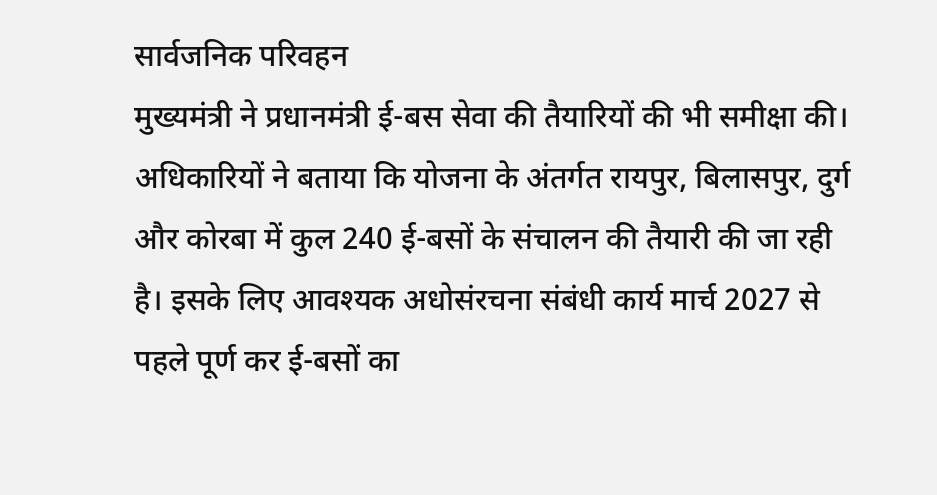सार्वजनिक परिवहन
मुख्यमंत्री ने प्रधानमंत्री ई-बस सेवा की तैयारियों की भी समीक्षा की। अधिकारियों ने बताया कि योजना के अंतर्गत रायपुर, बिलासपुर, दुर्ग और कोरबा में कुल 240 ई-बसों के संचालन की तैयारी की जा रही है। इसके लिए आवश्यक अधोसंरचना संबंधी कार्य मार्च 2027 से पहले पूर्ण कर ई-बसों का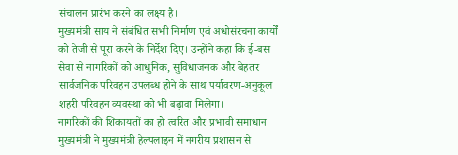संचालन प्रारंभ करने का लक्ष्य है।
मुख्यमंत्री साय ने संबंधित सभी निर्माण एवं अधोसंरचना कार्यों को तेजी से पूरा करने के निर्देश दिए। उन्होंने कहा कि ई-बस सेवा से नागरिकों को आधुनिक, सुविधाजनक और बेहतर सार्वजनिक परिवहन उपलब्ध होने के साथ पर्यावरण-अनुकूल शहरी परिवहन व्यवस्था को भी बढ़ावा मिलेगा।
नागरिकों की शिकायतों का हो त्वरित और प्रभावी समाधान
मुख्यमंत्री ने मुख्यमंत्री हेल्पलाइन में नगरीय प्रशासन से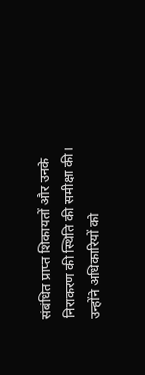संबंधित प्राप्त शिकायतों और उनके निराकरण की स्थिति की समीक्षा की। उन्होंने अधिकारियों को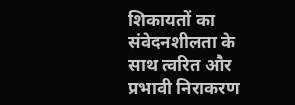शिकायतों का संवेदनशीलता के साथ त्वरित और प्रभावी निराकरण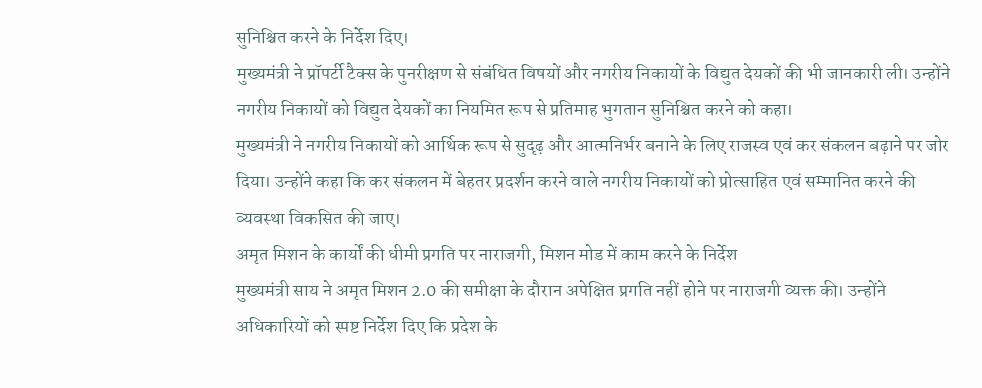सुनिश्चित करने के निर्देश दिए।
मुख्यमंत्री ने प्रॉपर्टी टैक्स के पुनरीक्षण से संबंधित विषयों और नगरीय निकायों के विद्युत देयकों की भी जानकारी ली। उन्होंने नगरीय निकायों को विद्युत देयकों का नियमित रूप से प्रतिमाह भुगतान सुनिश्चित करने को कहा।
मुख्यमंत्री ने नगरीय निकायों को आर्थिक रूप से सुदृढ़ और आत्मनिर्भर बनाने के लिए राजस्व एवं कर संकलन बढ़ाने पर जोर दिया। उन्होंने कहा कि कर संकलन में बेहतर प्रदर्शन करने वाले नगरीय निकायों को प्रोत्साहित एवं सम्मानित करने की व्यवस्था विकसित की जाए।
अमृत मिशन के कार्यों की धीमी प्रगति पर नाराजगी, मिशन मोड में काम करने के निर्देश
मुख्यमंत्री साय ने अमृत मिशन 2.0 की समीक्षा के दौरान अपेक्षित प्रगति नहीं होने पर नाराजगी व्यक्त की। उन्होंने अधिकारियों को स्पष्ट निर्देश दिए कि प्रदेश के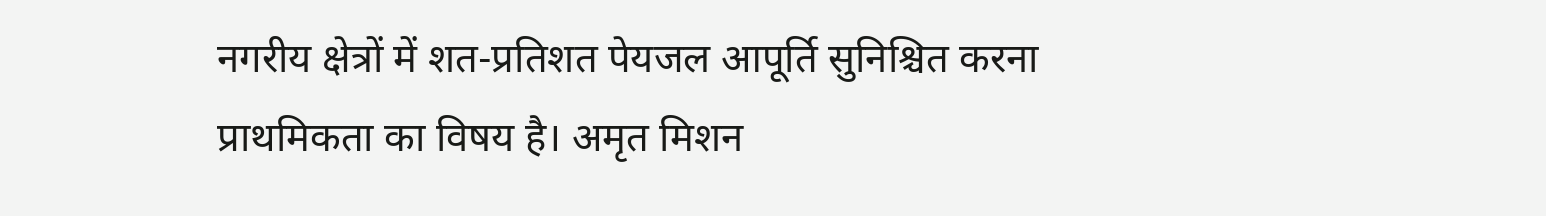नगरीय क्षेत्रों में शत-प्रतिशत पेयजल आपूर्ति सुनिश्चित करना प्राथमिकता का विषय है। अमृत मिशन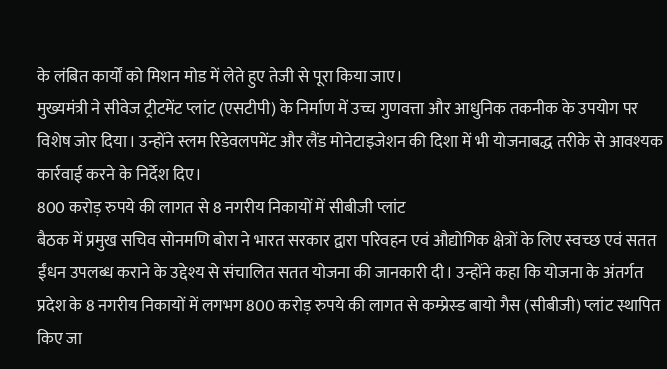के लंबित कार्यों को मिशन मोड में लेते हुए तेजी से पूरा किया जाए।
मुख्यमंत्री ने सीवेज ट्रीटमेंट प्लांट (एसटीपी) के निर्माण में उच्च गुणवत्ता और आधुनिक तकनीक के उपयोग पर विशेष जोर दिया। उन्होंने स्लम रिडेवलपमेंट और लैंड मोनेटाइजेशन की दिशा में भी योजनाबद्ध तरीके से आवश्यक कार्रवाई करने के निर्देश दिए।
800 करोड़ रुपये की लागत से 8 नगरीय निकायों में सीबीजी प्लांट
बैठक में प्रमुख सचिव सोनमणि बोरा ने भारत सरकार द्वारा परिवहन एवं औद्योगिक क्षेत्रों के लिए स्वच्छ एवं सतत ईंधन उपलब्ध कराने के उद्देश्य से संचालित सतत योजना की जानकारी दी। उन्होंने कहा कि योजना के अंतर्गत प्रदेश के 8 नगरीय निकायों में लगभग 800 करोड़ रुपये की लागत से कम्प्रेस्ड बायो गैस (सीबीजी) प्लांट स्थापित किए जा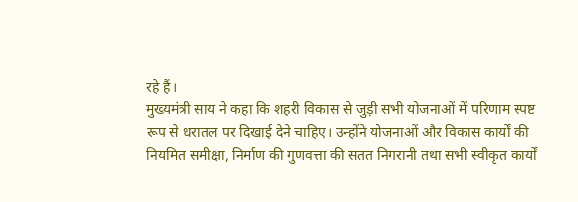रहे हैं।
मुख्यमंत्री साय ने कहा कि शहरी विकास से जुड़ी सभी योजनाओं में परिणाम स्पष्ट रूप से धरातल पर दिखाई देने चाहिए। उन्होंने योजनाओं और विकास कार्यों की नियमित समीक्षा, निर्माण की गुणवत्ता की सतत निगरानी तथा सभी स्वीकृत कार्यों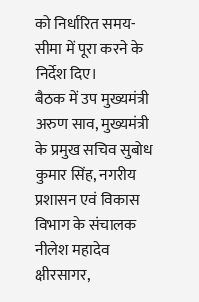को निर्धारित समय-सीमा में पूरा करने के निर्देश दिए।
बैठक में उप मुख्यमंत्री अरुण साव, मुख्यमंत्री के प्रमुख सचिव सुबोध कुमार सिंह, नगरीय प्रशासन एवं विकास विभाग के संचालक नीलेश महादेव क्षीरसागर,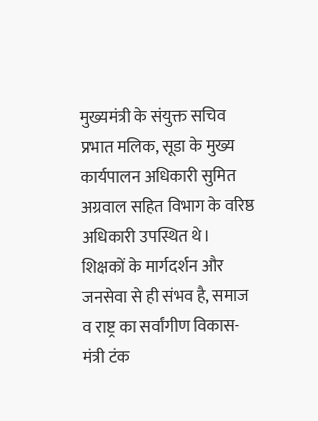मुख्यमंत्री के संयुक्त सचिव प्रभात मलिक, सूडा के मुख्य कार्यपालन अधिकारी सुमित अग्रवाल सहित विभाग के वरिष्ठ अधिकारी उपस्थित थे।
शिक्षकों के मार्गदर्शन और जनसेवा से ही संभव है, समाज व राष्ट्र का सर्वांगीण विकास- मंत्री टंक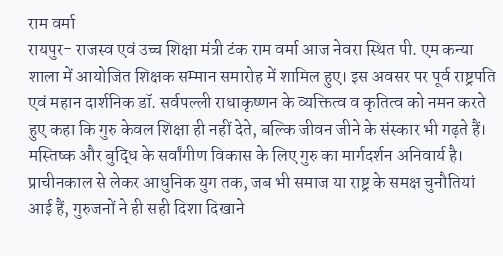राम वर्मा
रायपुर- राजस्व एवं उच्च शिक्षा मंत्री टंक राम वर्मा आज नेवरा स्थित पी. एम कन्या शाला में आयोजित शिक्षक सम्मान समारोह में शामिल हुए। इस अवसर पर पूर्व राष्ट्रपति एवं महान दार्शनिक डॉ. सर्वपल्ली राधाकृष्णन के व्यक्तित्व व कृतित्व को नमन करते हुए कहा कि गुरु केवल शिक्षा ही नहीं देते, बल्कि जीवन जीने के संस्कार भी गढ़ते हैं। मस्तिष्क और बुद्धि के सर्वांगीण विकास के लिए गुरु का मार्गदर्शन अनिवार्य है। प्राचीनकाल से लेकर आधुनिक युग तक, जब भी समाज या राष्ट्र के समक्ष चुनौतियां आई हैं, गुरुजनों ने ही सही दिशा दिखाने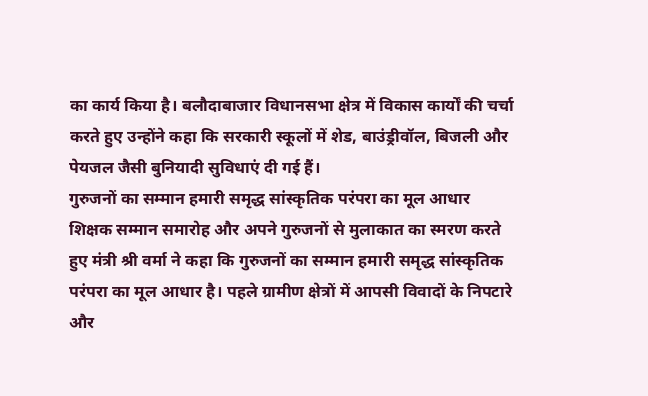का कार्य किया है। बलौदाबाजार विधानसभा क्षेत्र में विकास कार्यों की चर्चा करते हुए उन्होंने कहा कि सरकारी स्कूलों में शेड, बाउंड्रीवॉल, बिजली और पेयजल जैसी बुनियादी सुविधाएं दी गई हैं।
गुरुजनों का सम्मान हमारी समृद्ध सांस्कृतिक परंपरा का मूल आधार
शिक्षक सम्मान समारोह और अपने गुरुजनों से मुलाकात का स्मरण करते हुए मंत्री श्री वर्मा ने कहा कि गुरुजनों का सम्मान हमारी समृद्ध सांस्कृतिक परंपरा का मूल आधार है। पहले ग्रामीण क्षेत्रों में आपसी विवादों के निपटारे और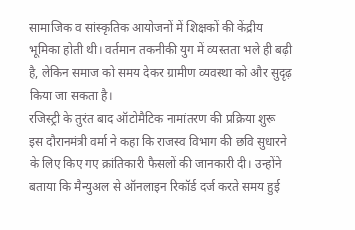सामाजिक व सांस्कृतिक आयोजनों में शिक्षकों की केंद्रीय भूमिका होती थी। वर्तमान तकनीकी युग में व्यस्तता भले ही बढ़ी है, लेकिन समाज को समय देकर ग्रामीण व्यवस्था को और सुदृढ़ किया जा सकता है।
रजिस्ट्री के तुरंत बाद ऑटोमैटिक नामांतरण की प्रक्रिया शुरू
इस दौरानमंत्री वर्मा ने कहा कि राजस्व विभाग की छवि सुधारने के लिए किए गए क्रांतिकारी फैसलों की जानकारी दी। उन्होंने बताया कि मैन्युअल से ऑनलाइन रिकॉर्ड दर्ज करते समय हुई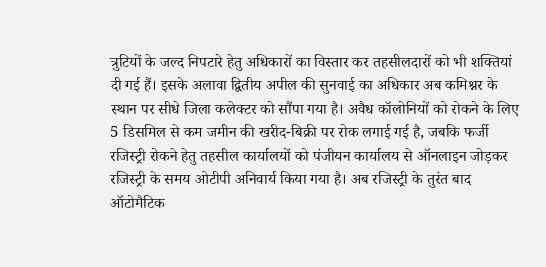त्रुटियों के जल्द निपटारे हेतु अधिकारों का विस्तार कर तहसीलदारों को भी शक्तियां दी गई हैं। इसके अलावा द्वितीय अपील की सुनवाई का अधिकार अब कमिश्नर के स्थान पर सीधे जिला कलेक्टर को सौंपा गया है। अवैध कॉलोनियों को रोकने के लिए 5 डिसमिल से कम जमीन की खरीद-बिक्री पर रोक लगाई गई है, जबकि फर्जी रजिस्ट्री रोकने हेतु तहसील कार्यालयों को पंजीयन कार्यालय से ऑनलाइन जोड़कर रजिस्ट्री के समय ओटीपी अनिवार्य किया गया है। अब रजिस्ट्री के तुरंत बाद ऑटोमैटिक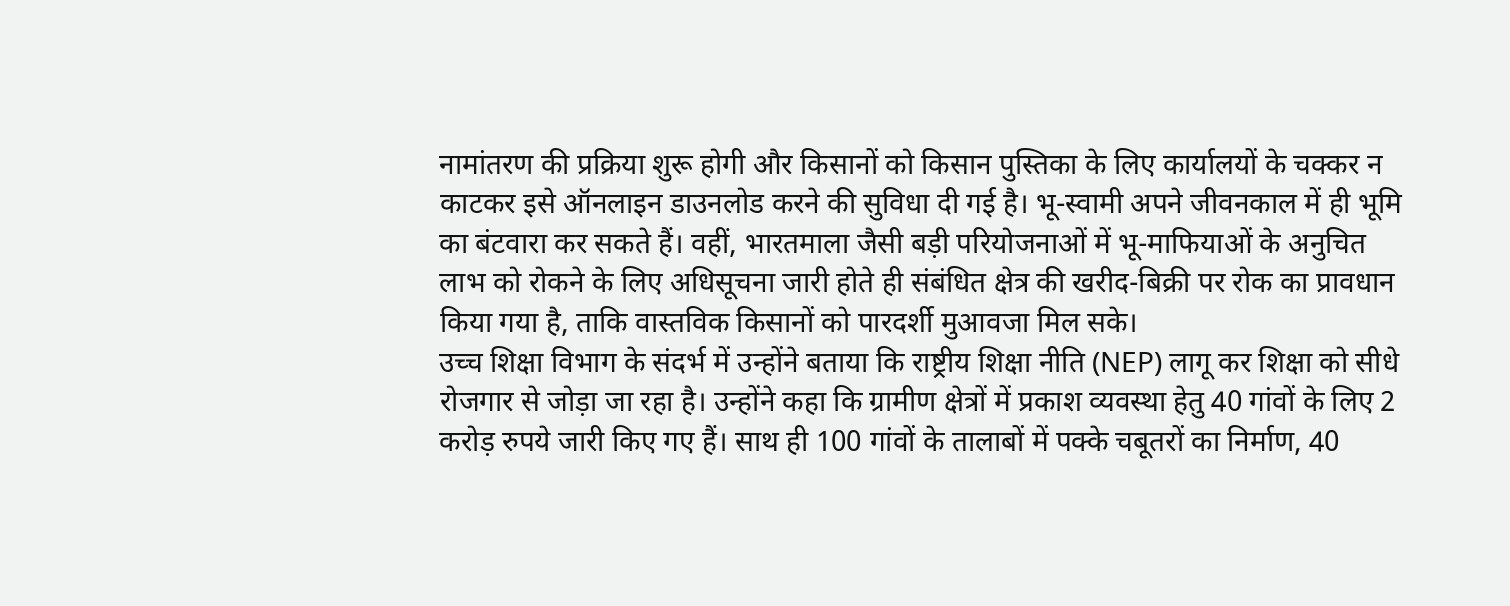नामांतरण की प्रक्रिया शुरू होगी और किसानों को किसान पुस्तिका के लिए कार्यालयों के चक्कर न काटकर इसे ऑनलाइन डाउनलोड करने की सुविधा दी गई है। भू-स्वामी अपने जीवनकाल में ही भूमि का बंटवारा कर सकते हैं। वहीं, भारतमाला जैसी बड़ी परियोजनाओं में भू-माफियाओं के अनुचित लाभ को रोकने के लिए अधिसूचना जारी होते ही संबंधित क्षेत्र की खरीद-बिक्री पर रोक का प्रावधान किया गया है, ताकि वास्तविक किसानों को पारदर्शी मुआवजा मिल सके।
उच्च शिक्षा विभाग के संदर्भ में उन्होंने बताया कि राष्ट्रीय शिक्षा नीति (NEP) लागू कर शिक्षा को सीधे रोजगार से जोड़ा जा रहा है। उन्होंने कहा कि ग्रामीण क्षेत्रों में प्रकाश व्यवस्था हेतु 40 गांवों के लिए 2 करोड़ रुपये जारी किए गए हैं। साथ ही 100 गांवों के तालाबों में पक्के चबूतरों का निर्माण, 40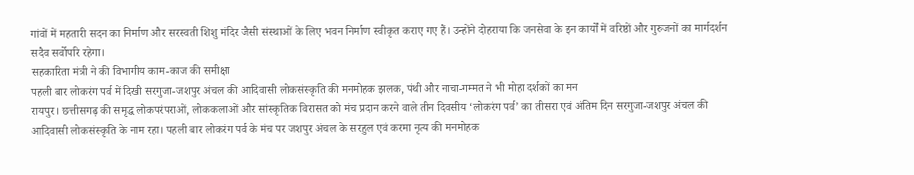गांवों में महतारी सदन का निर्माण और सरस्वती शिशु मंदिर जैसी संस्थाओं के लिए भवन निर्माण स्वीकृत कराए गए हैं। उन्होंने दोहराया कि जनसेवा के इन कार्यों में वरिष्ठों और गुरुजनों का मार्गदर्शन सदैव सर्वोपरि रहेगा।
सहकारिता मंत्री ने की विभागीय काम-काज की समीक्षा
पहली बार लोकरंग पर्व में दिखी सरगुजा-जशपुर अंचल की आदिवासी लोकसंस्कृति की मनमोहक झलक, पंथी और नाचा-गम्मत ने भी मोहा दर्शकों का मन
रायपुर। छत्तीसगढ़ की समृद्ध लोकपरंपराओं, लोककलाओं और सांस्कृतिक विरासत को मंच प्रदान करने वाले तीन दिवसीय ‘लोकरंग पर्व’ का तीसरा एवं अंतिम दिन सरगुजा-जशपुर अंचल की आदिवासी लोकसंस्कृति के नाम रहा। पहली बार लोकरंग पर्व के मंच पर जशपुर अंचल के सरहुल एवं करमा नृत्य की मनमोहक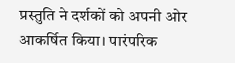प्रस्तुति ने दर्शकों को अपनी ओर आकर्षित किया। पारंपरिक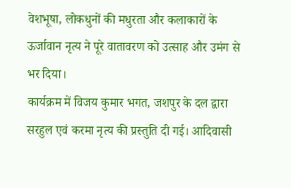वेशभूषा, लोकधुनों की मधुरता और कलाकारों के ऊर्जावान नृत्य ने पूरे वातावरण को उत्साह और उमंग से भर दिया।
कार्यक्रम में विजय कुमार भगत, जशपुर के दल द्वारा सरहुल एवं करमा नृत्य की प्रस्तुति दी गई। आदिवासी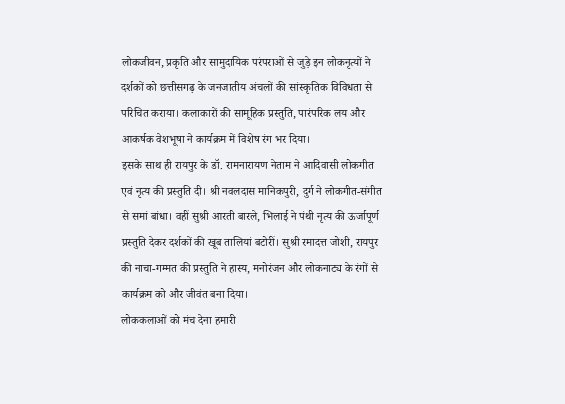लोकजीवन, प्रकृति और सामुदायिक परंपराओं से जुड़े इन लोकनृत्यों ने दर्शकों को छत्तीसगढ़ के जनजातीय अंचलों की सांस्कृतिक विविधता से परिचित कराया। कलाकारों की सामूहिक प्रस्तुति, पारंपरिक लय और आकर्षक वेशभूषा ने कार्यक्रम में विशेष रंग भर दिया।
इसके साथ ही रायपुर के डॉ. रामनारायण नेताम ने आदिवासी लोकगीत एवं नृत्य की प्रस्तुति दी। श्री नवलदास मानिकपुरी, दुर्ग ने लोकगीत-संगीत से समां बांधा। वहीं सुश्री आरती बारले, भिलाई ने पंथी नृत्य की ऊर्जापूर्ण प्रस्तुति देकर दर्शकों की खूब तालियां बटोरीं। सुश्री रमादत्त जोशी, रायपुर की नाचा-गम्मत की प्रस्तुति ने हास्य, मनोरंजन और लोकनाट्य के रंगों से कार्यक्रम को और जीवंत बना दिया।
लोककलाओं को मंच देना हमारी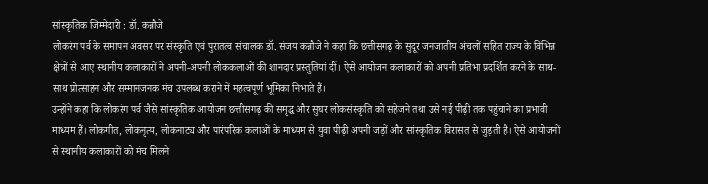सांस्कृतिक जिम्मेदारी : डॉ. कन्नौजे
लोकरंग पर्व के समापन अवसर पर संस्कृति एवं पुरातत्व संचालक डॉ. संजय कन्नौजे ने कहा कि छत्तीसगढ़ के सुदूर जनजातीय अंचलों सहित राज्य के विभिन्न क्षेत्रों से आए स्थानीय कलाकारों ने अपनी-अपनी लोककलाओं की शानदार प्रस्तुतियां दीं। ऐसे आयोजन कलाकारों को अपनी प्रतिभा प्रदर्शित करने के साथ-साथ प्रोत्साहन और सम्मानजनक मंच उपलब्ध कराने में महत्वपूर्ण भूमिका निभाते हैं।
उन्होंने कहा कि लोकरंग पर्व जैसे सांस्कृतिक आयोजन छत्तीसगढ़ की समृद्ध और सुघर लोकसंस्कृति को सहेजने तथा उसे नई पीढ़ी तक पहुंचाने का प्रभावी माध्यम हैं। लोकगीत, लोकनृत्य, लोकनाट्य और पारंपरिक कलाओं के माध्यम से युवा पीढ़ी अपनी जड़ों और सांस्कृतिक विरासत से जुड़ती है। ऐसे आयोजनों से स्थानीय कलाकारों को मंच मिलने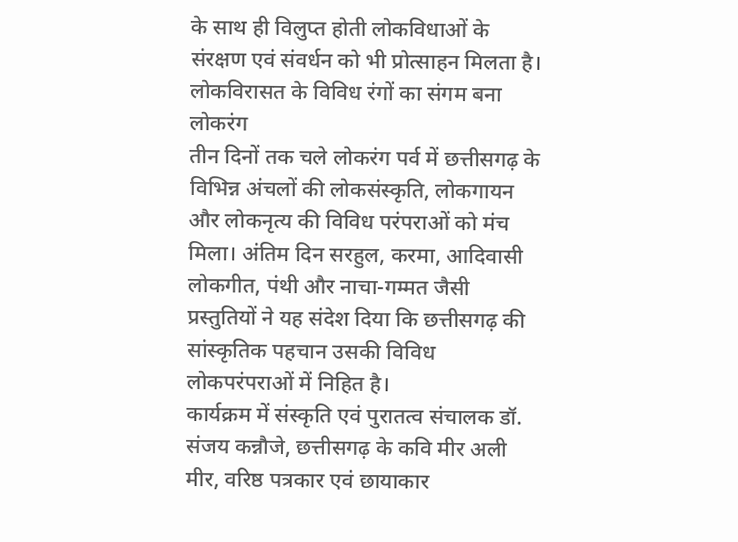के साथ ही विलुप्त होती लोकविधाओं के संरक्षण एवं संवर्धन को भी प्रोत्साहन मिलता है।
लोकविरासत के विविध रंगों का संगम बना लोकरंग
तीन दिनों तक चले लोकरंग पर्व में छत्तीसगढ़ के विभिन्न अंचलों की लोकसंस्कृति, लोकगायन और लोकनृत्य की विविध परंपराओं को मंच मिला। अंतिम दिन सरहुल, करमा, आदिवासी लोकगीत, पंथी और नाचा-गम्मत जैसी प्रस्तुतियों ने यह संदेश दिया कि छत्तीसगढ़ की सांस्कृतिक पहचान उसकी विविध लोकपरंपराओं में निहित है।
कार्यक्रम में संस्कृति एवं पुरातत्व संचालक डॉ. संजय कन्नौजे, छत्तीसगढ़ के कवि मीर अली मीर, वरिष्ठ पत्रकार एवं छायाकार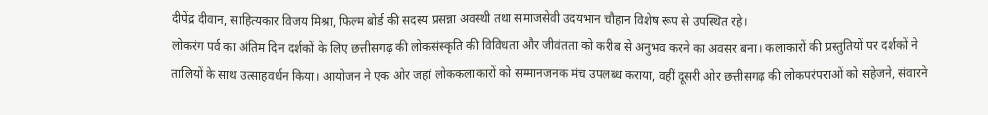दीपेंद्र दीवान, साहित्यकार विजय मिश्रा, फिल्म बोर्ड की सदस्य प्रसन्ना अवस्थी तथा समाजसेवी उदयभान चौहान विशेष रूप से उपस्थित रहे।
लोकरंग पर्व का अंतिम दिन दर्शकों के लिए छत्तीसगढ़ की लोकसंस्कृति की विविधता और जीवंतता को करीब से अनुभव करने का अवसर बना। कलाकारों की प्रस्तुतियों पर दर्शकों ने तालियों के साथ उत्साहवर्धन किया। आयोजन ने एक ओर जहां लोककलाकारों को सम्मानजनक मंच उपलब्ध कराया, वहीं दूसरी ओर छत्तीसगढ़ की लोकपरंपराओं को सहेजने, संवारने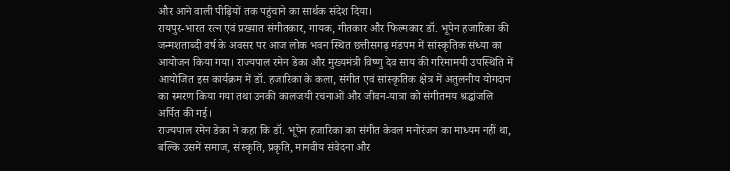और आने वाली पीढ़ियों तक पहुंचाने का सार्थक संदेश दिया।
रायपुर-भारत रत्न एवं प्रख्यात संगीतकार, गायक, गीतकार और फिल्मकार डॉ. भूपेन हजारिका की जन्मशताब्दी वर्ष के अवसर पर आज लोक भवन स्थित छत्तीसगढ़ मंडपम में सांस्कृतिक संध्या का आयोजन किया गया। राज्यपाल रमेन डेका और मुख्यमंत्री विष्णु देव साय की गरिमामयी उपस्थिति में आयोजित इस कार्यक्रम में डॉ. हजारिका के कला, संगीत एवं सांस्कृतिक क्षेत्र में अतुलनीय योगदान का स्मरण किया गया तथा उनकी कालजयी रचनाओं और जीवन-यात्रा को संगीतमय श्रद्धांजलि अर्पित की गई।
राज्यपाल रमेन डेका ने कहा कि डॉ. भूपेन हजारिका का संगीत केवल मनोरंजन का माध्यम नहीं था, बल्कि उसमें समाज, संस्कृति, प्रकृति, मानवीय संवेदना और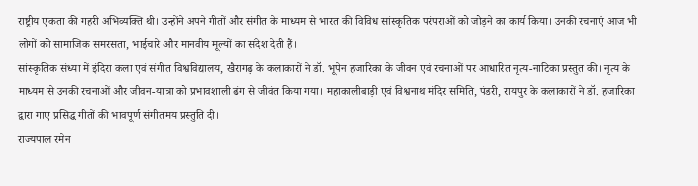राष्ट्रीय एकता की गहरी अभिव्यक्ति थी। उन्होंने अपने गीतों और संगीत के माध्यम से भारत की विविध सांस्कृतिक परंपराओं को जोड़ने का कार्य किया। उनकी रचनाएं आज भी लोगों को सामाजिक समरसता, भाईचारे और मानवीय मूल्यों का संदेश देती हैं।
सांस्कृतिक संध्या में इंदिरा कला एवं संगीत विश्वविद्यालय, खैरागढ़ के कलाकारों ने डॉ. भूपेन हजारिका के जीवन एवं रचनाओं पर आधारित नृत्य-नाटिका प्रस्तुत की। नृत्य के माध्यम से उनकी रचनाओं और जीवन-यात्रा को प्रभावशाली ढंग से जीवंत किया गया। महाकालीबाड़ी एवं विश्वनाथ मंदिर समिति, पंडरी, रायपुर के कलाकारों ने डॉ. हजारिका द्वारा गाए प्रसिद्ध गीतों की भावपूर्ण संगीतमय प्रस्तुति दी।
राज्यपाल रमेन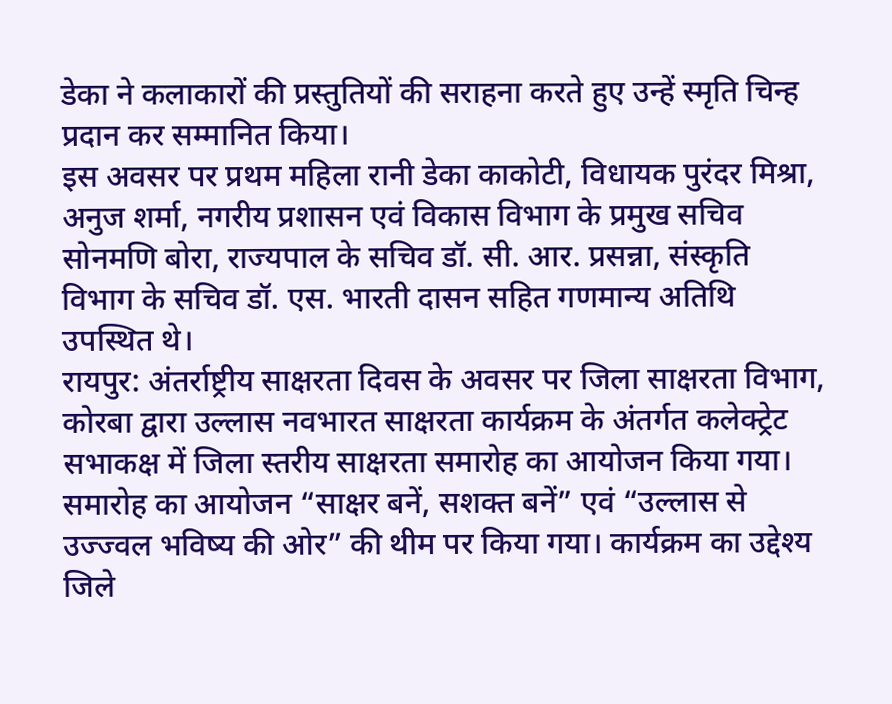डेका ने कलाकारों की प्रस्तुतियों की सराहना करते हुए उन्हें स्मृति चिन्ह प्रदान कर सम्मानित किया।
इस अवसर पर प्रथम महिला रानी डेका काकोटी, विधायक पुरंदर मिश्रा, अनुज शर्मा, नगरीय प्रशासन एवं विकास विभाग के प्रमुख सचिव सोनमणि बोरा, राज्यपाल के सचिव डॉ. सी. आर. प्रसन्ना, संस्कृति विभाग के सचिव डॉ. एस. भारती दासन सहित गणमान्य अतिथि उपस्थित थे।
रायपुर: अंतर्राष्ट्रीय साक्षरता दिवस के अवसर पर जिला साक्षरता विभाग, कोरबा द्वारा उल्लास नवभारत साक्षरता कार्यक्रम के अंतर्गत कलेक्ट्रेट सभाकक्ष में जिला स्तरीय साक्षरता समारोह का आयोजन किया गया। समारोह का आयोजन “साक्षर बनें, सशक्त बनें” एवं “उल्लास से उज्ज्वल भविष्य की ओर” की थीम पर किया गया। कार्यक्रम का उद्देश्य जिले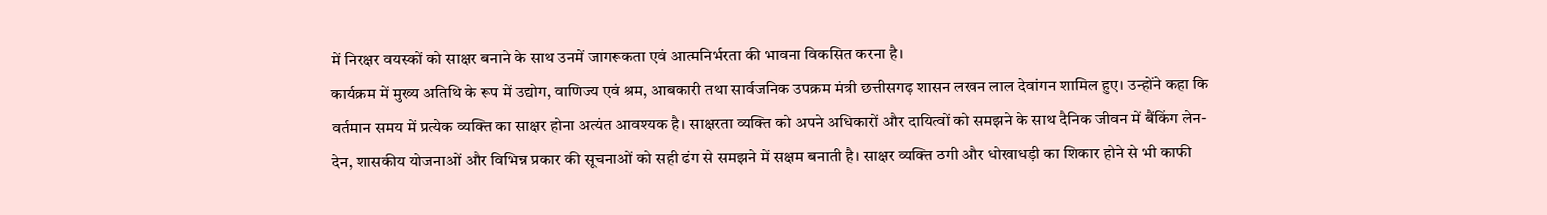में निरक्षर वयस्कों को साक्षर बनाने के साथ उनमें जागरूकता एवं आत्मनिर्भरता की भावना विकसित करना है।
कार्यक्रम में मुख्य अतिथि के रूप में उद्योग, वाणिज्य एवं श्रम, आबकारी तथा सार्वजनिक उपक्रम मंत्री छत्तीसगढ़ शासन लखन लाल देवांगन शामिल हुए। उन्होंने कहा कि वर्तमान समय में प्रत्येक व्यक्ति का साक्षर होना अत्यंत आवश्यक है। साक्षरता व्यक्ति को अपने अधिकारों और दायित्वों को समझने के साथ दैनिक जीवन में बैंकिंग लेन-देन, शासकीय योजनाओं और विभिन्न प्रकार की सूचनाओं को सही ढंग से समझने में सक्षम बनाती है। साक्षर व्यक्ति ठगी और धोखाधड़ी का शिकार होने से भी काफी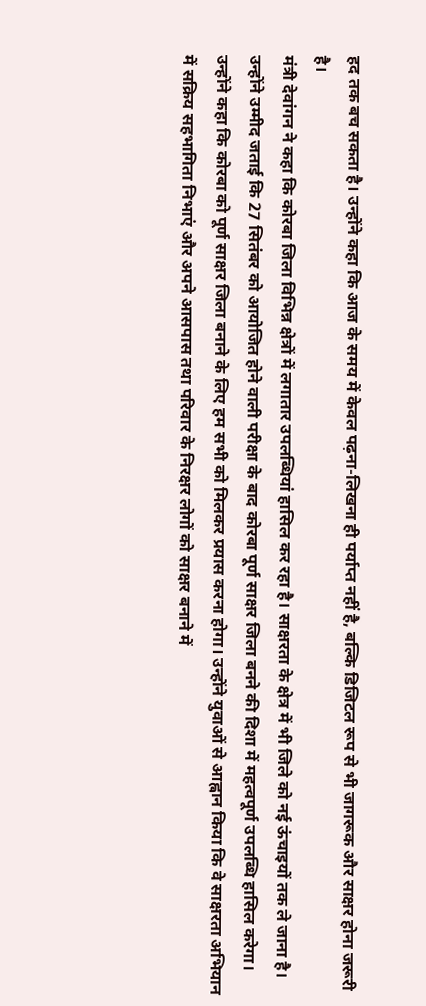हद तक बच सकता है। उन्होंने कहा कि आज के समय में केवल पढ़ना-लिखना ही पर्याप्त नहीं है, बल्कि डिजिटल रूप से भी जागरूक और साक्षर होना जरूरी है।
मंत्री देवांगन ने कहा कि कोरबा जिला विभिन्न क्षेत्रों में लगातार उपलब्धियां हासिल कर रहा है। साक्षरता के क्षेत्र में भी जिले को नई ऊंचाइयों तक ले जाना है। उन्होंने उम्मीद जताई कि 27 सितंबर को आयोजित होने वाली परीक्षा के बाद कोरबा पूर्ण साक्षर जिला बनने की दिशा में महत्वपूर्ण उपलब्धि हासिल करेगा। उन्होंने कहा कि कोरबा को पूर्ण साक्षर जिला बनाने के लिए हम सभी को मिलकर प्रयास करना होगा। उन्होंने युवाओं से आह्वान किया कि वे साक्षरता अभियान में सक्रिय सहभागिता निभाएं और अपने आसपास तथा परिवार के निरक्षर लोगों को साक्षर बनाने में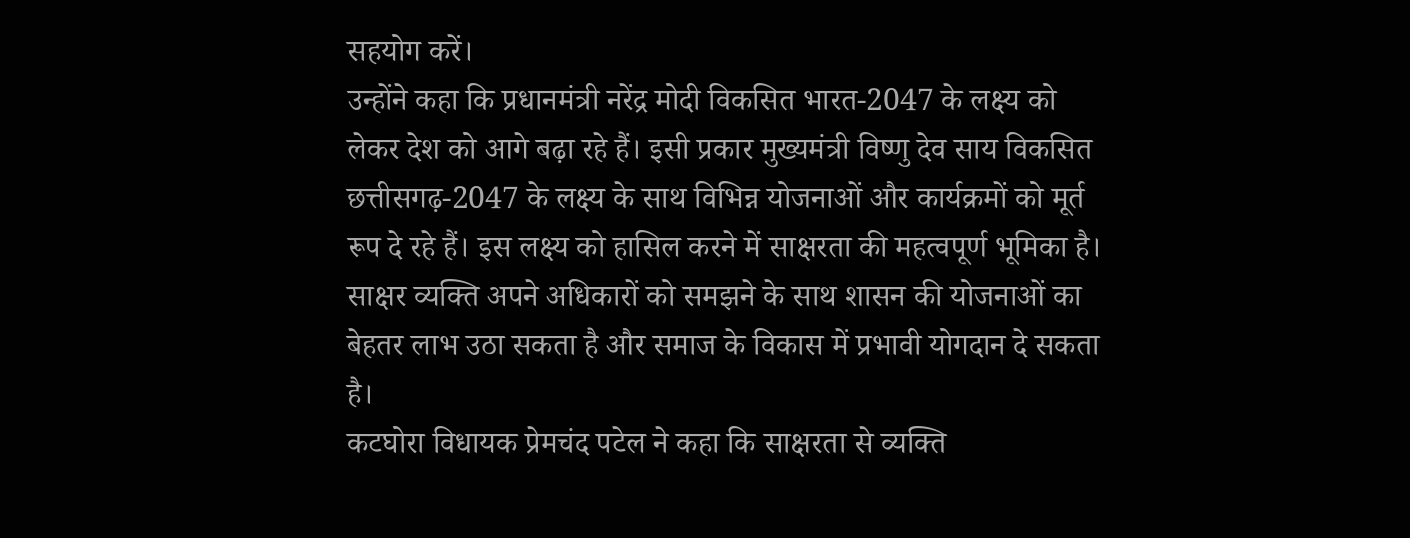सहयोग करें।
उन्होंने कहा कि प्रधानमंत्री नरेंद्र मोदी विकसित भारत-2047 के लक्ष्य को लेकर देश को आगे बढ़ा रहे हैं। इसी प्रकार मुख्यमंत्री विष्णु देव साय विकसित छत्तीसगढ़-2047 के लक्ष्य के साथ विभिन्न योजनाओं और कार्यक्रमों को मूर्त रूप दे रहे हैं। इस लक्ष्य को हासिल करने में साक्षरता की महत्वपूर्ण भूमिका है। साक्षर व्यक्ति अपने अधिकारों को समझने के साथ शासन की योजनाओं का बेहतर लाभ उठा सकता है और समाज के विकास में प्रभावी योगदान दे सकता है।
कटघोरा विधायक प्रेमचंद पटेल ने कहा कि साक्षरता से व्यक्ति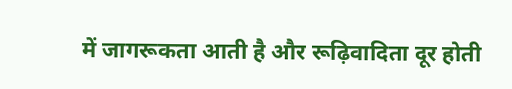में जागरूकता आती है और रूढ़िवादिता दूर होती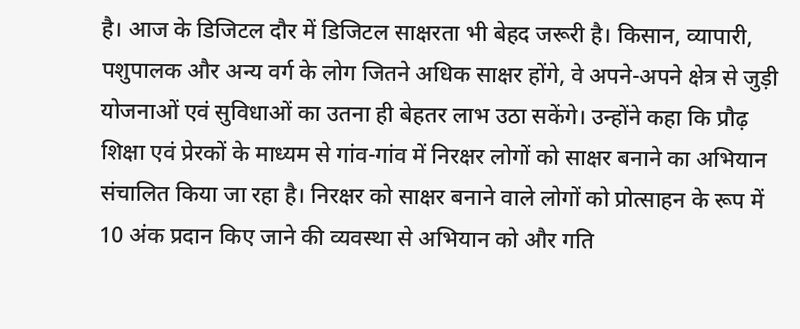है। आज के डिजिटल दौर में डिजिटल साक्षरता भी बेहद जरूरी है। किसान, व्यापारी, पशुपालक और अन्य वर्ग के लोग जितने अधिक साक्षर होंगे, वे अपने-अपने क्षेत्र से जुड़ी योजनाओं एवं सुविधाओं का उतना ही बेहतर लाभ उठा सकेंगे। उन्होंने कहा कि प्रौढ़ शिक्षा एवं प्रेरकों के माध्यम से गांव-गांव में निरक्षर लोगों को साक्षर बनाने का अभियान संचालित किया जा रहा है। निरक्षर को साक्षर बनाने वाले लोगों को प्रोत्साहन के रूप में 10 अंक प्रदान किए जाने की व्यवस्था से अभियान को और गति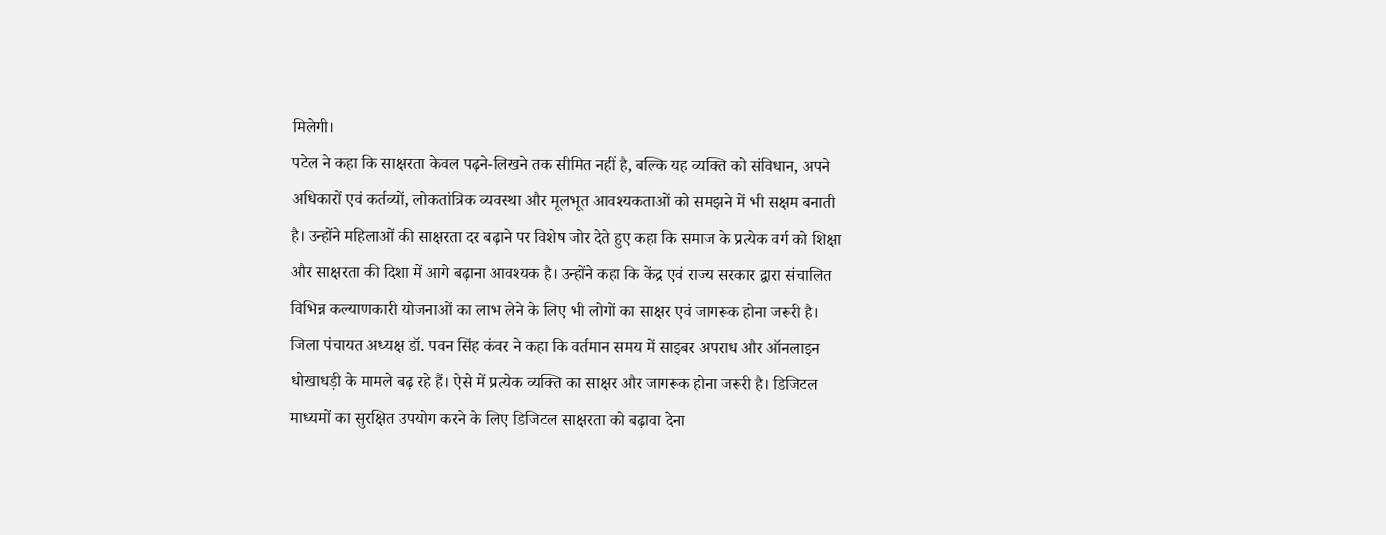मिलेगी।
पटेल ने कहा कि साक्षरता केवल पढ़ने-लिखने तक सीमित नहीं है, बल्कि यह व्यक्ति को संविधान, अपने अधिकारों एवं कर्तव्यों, लोकतांत्रिक व्यवस्था और मूलभूत आवश्यकताओं को समझने में भी सक्षम बनाती है। उन्होंने महिलाओं की साक्षरता दर बढ़ाने पर विशेष जोर देते हुए कहा कि समाज के प्रत्येक वर्ग को शिक्षा और साक्षरता की दिशा में आगे बढ़ाना आवश्यक है। उन्होंने कहा कि केंद्र एवं राज्य सरकार द्वारा संचालित विभिन्न कल्याणकारी योजनाओं का लाभ लेने के लिए भी लोगों का साक्षर एवं जागरूक होना जरूरी है।
जिला पंचायत अध्यक्ष डॉ. पवन सिंह कंवर ने कहा कि वर्तमान समय में साइबर अपराध और ऑनलाइन धोखाधड़ी के मामले बढ़ रहे हैं। ऐसे में प्रत्येक व्यक्ति का साक्षर और जागरूक होना जरूरी है। डिजिटल माध्यमों का सुरक्षित उपयोग करने के लिए डिजिटल साक्षरता को बढ़ावा देना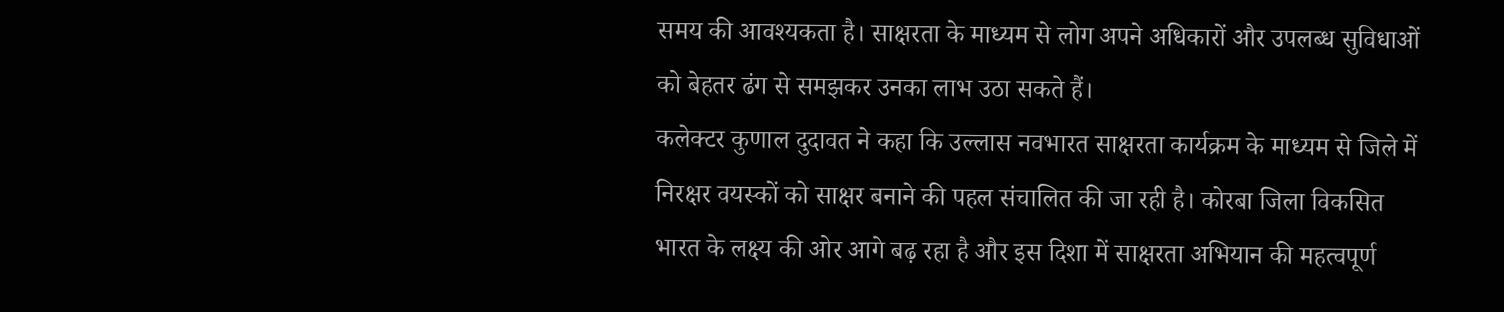समय की आवश्यकता है। साक्षरता के माध्यम से लोग अपने अधिकारों और उपलब्ध सुविधाओं को बेहतर ढंग से समझकर उनका लाभ उठा सकते हैं।
कलेक्टर कुणाल दुदावत ने कहा कि उल्लास नवभारत साक्षरता कार्यक्रम के माध्यम से जिले में निरक्षर वयस्कों को साक्षर बनाने की पहल संचालित की जा रही है। कोरबा जिला विकसित भारत के लक्ष्य की ओर आगे बढ़ रहा है और इस दिशा में साक्षरता अभियान की महत्वपूर्ण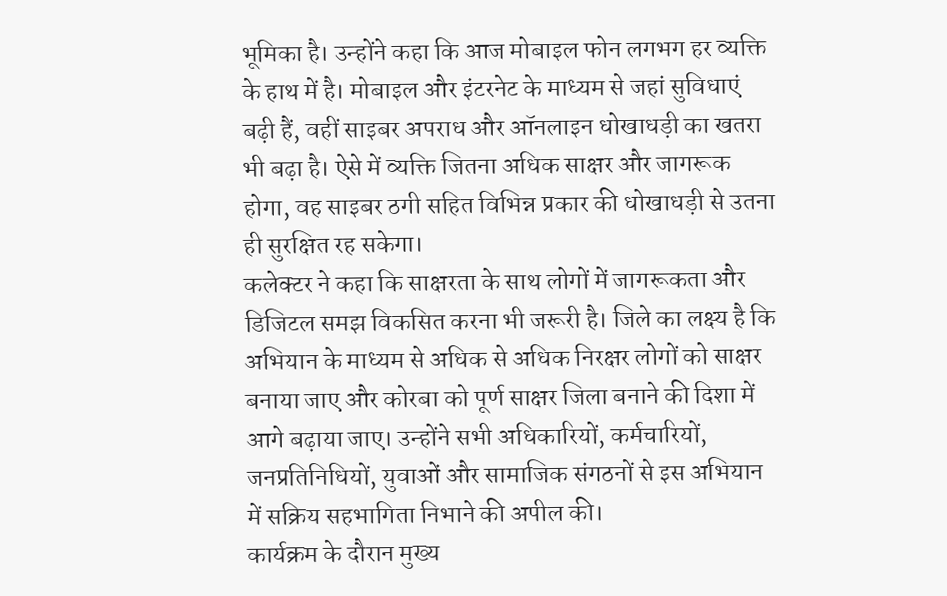भूमिका है। उन्होंने कहा कि आज मोबाइल फोन लगभग हर व्यक्ति के हाथ में है। मोबाइल और इंटरनेट के माध्यम से जहां सुविधाएं बढ़ी हैं, वहीं साइबर अपराध और ऑनलाइन धोखाधड़ी का खतरा भी बढ़ा है। ऐसे में व्यक्ति जितना अधिक साक्षर और जागरूक होगा, वह साइबर ठगी सहित विभिन्न प्रकार की धोखाधड़ी से उतना ही सुरक्षित रह सकेगा।
कलेक्टर ने कहा कि साक्षरता के साथ लोगों में जागरूकता और डिजिटल समझ विकसित करना भी जरूरी है। जिले का लक्ष्य है कि अभियान के माध्यम से अधिक से अधिक निरक्षर लोगों को साक्षर बनाया जाए और कोरबा को पूर्ण साक्षर जिला बनाने की दिशा में आगे बढ़ाया जाए। उन्होंने सभी अधिकारियों, कर्मचारियों, जनप्रतिनिधियों, युवाओं और सामाजिक संगठनों से इस अभियान में सक्रिय सहभागिता निभाने की अपील की।
कार्यक्रम के दौरान मुख्य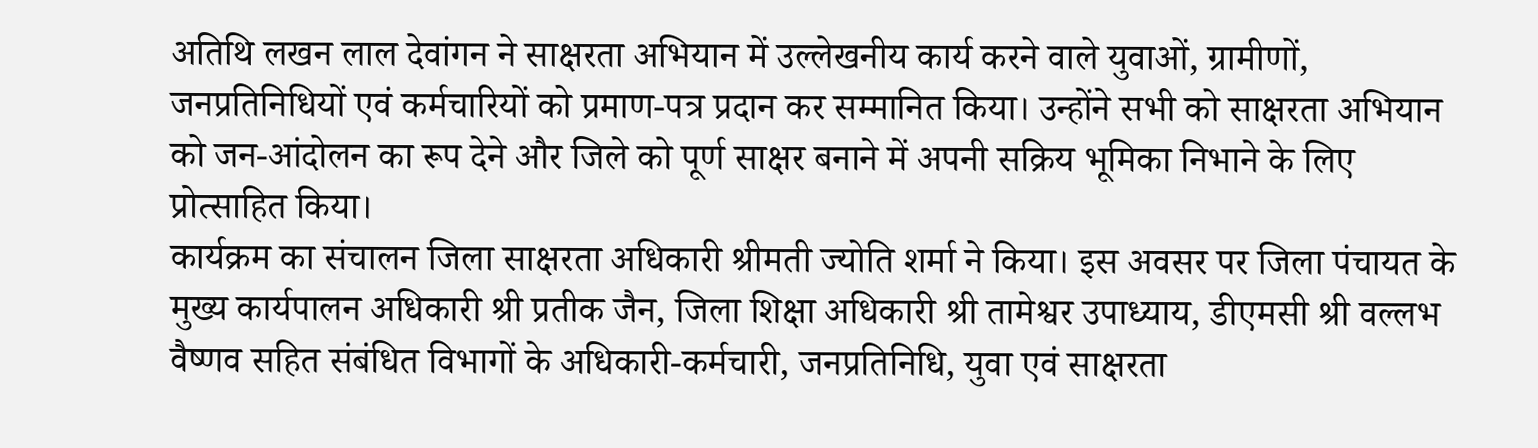अतिथि लखन लाल देवांगन ने साक्षरता अभियान में उल्लेखनीय कार्य करने वाले युवाओं, ग्रामीणों, जनप्रतिनिधियों एवं कर्मचारियों को प्रमाण-पत्र प्रदान कर सम्मानित किया। उन्होंने सभी को साक्षरता अभियान को जन-आंदोलन का रूप देने और जिले को पूर्ण साक्षर बनाने में अपनी सक्रिय भूमिका निभाने के लिए प्रोत्साहित किया।
कार्यक्रम का संचालन जिला साक्षरता अधिकारी श्रीमती ज्योति शर्मा ने किया। इस अवसर पर जिला पंचायत के मुख्य कार्यपालन अधिकारी श्री प्रतीक जैन, जिला शिक्षा अधिकारी श्री तामेश्वर उपाध्याय, डीएमसी श्री वल्लभ वैष्णव सहित संबंधित विभागों के अधिकारी-कर्मचारी, जनप्रतिनिधि, युवा एवं साक्षरता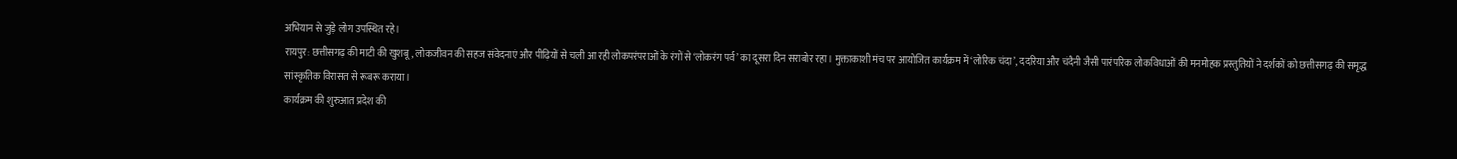अभियान से जुड़े लोग उपस्थित रहे।
रायपुर: छत्तीसगढ़ की माटी की खुशबू, लोकजीवन की सहज संवेदनाएं और पीढ़ियों से चली आ रही लोकपरंपराओं के रंगों से ‘लोकरंग पर्व’ का दूसरा दिन सराबोर रहा। मुक्ताकाशी मंच पर आयोजित कार्यक्रम में ‘लोरिक चंदा’, ददरिया और चंदैनी जैसी पारंपरिक लोकविधाओं की मनमोहक प्रस्तुतियों ने दर्शकों को छत्तीसगढ़ की समृद्ध सांस्कृतिक विरासत से रूबरू कराया।
कार्यक्रम की शुरुआत प्रदेश की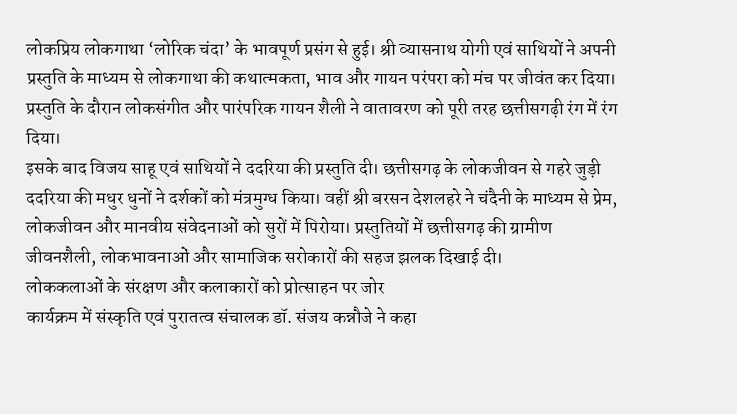लोकप्रिय लोकगाथा ‘लोरिक चंदा’ के भावपूर्ण प्रसंग से हुई। श्री व्यासनाथ योगी एवं साथियों ने अपनी प्रस्तुति के माध्यम से लोकगाथा की कथात्मकता, भाव और गायन परंपरा को मंच पर जीवंत कर दिया। प्रस्तुति के दौरान लोकसंगीत और पारंपरिक गायन शैली ने वातावरण को पूरी तरह छत्तीसगढ़ी रंग में रंग दिया।
इसके बाद विजय साहू एवं साथियों ने ददरिया की प्रस्तुति दी। छत्तीसगढ़ के लोकजीवन से गहरे जुड़ी ददरिया की मधुर धुनों ने दर्शकों को मंत्रमुग्ध किया। वहीं श्री बरसन देशलहरे ने चंदैनी के माध्यम से प्रेम, लोकजीवन और मानवीय संवेदनाओं को सुरों में पिरोया। प्रस्तुतियों में छत्तीसगढ़ की ग्रामीण जीवनशैली, लोकभावनाओं और सामाजिक सरोकारों की सहज झलक दिखाई दी।
लोककलाओं के संरक्षण और कलाकारों को प्रोत्साहन पर जोर
कार्यक्रम में संस्कृति एवं पुरातत्व संचालक डॉ. संजय कन्नौजे ने कहा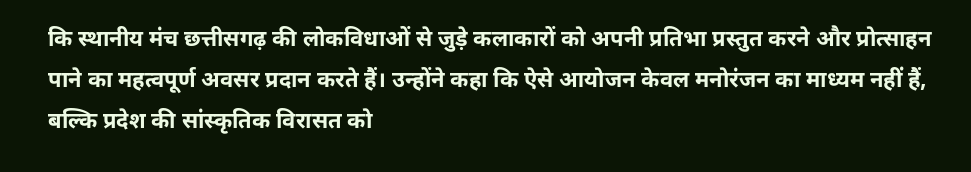कि स्थानीय मंच छत्तीसगढ़ की लोकविधाओं से जुड़े कलाकारों को अपनी प्रतिभा प्रस्तुत करने और प्रोत्साहन पाने का महत्वपूर्ण अवसर प्रदान करते हैं। उन्होंने कहा कि ऐसे आयोजन केवल मनोरंजन का माध्यम नहीं हैं, बल्कि प्रदेश की सांस्कृतिक विरासत को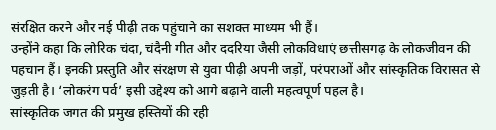संरक्षित करने और नई पीढ़ी तक पहुंचाने का सशक्त माध्यम भी हैं।
उन्होंने कहा कि लोरिक चंदा, चंदैनी गीत और ददरिया जैसी लोकविधाएं छत्तीसगढ़ के लोकजीवन की पहचान हैं। इनकी प्रस्तुति और संरक्षण से युवा पीढ़ी अपनी जड़ों, परंपराओं और सांस्कृतिक विरासत से जुड़ती है। ‘लोकरंग पर्व’ इसी उद्देश्य को आगे बढ़ाने वाली महत्वपूर्ण पहल है।
सांस्कृतिक जगत की प्रमुख हस्तियों की रही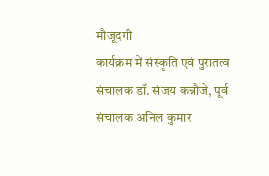मौजूदगी
कार्यक्रम में संस्कृति एवं पुरातत्व संचालक डॉ. संजय कन्नौजे, पूर्व संचालक अनिल कुमार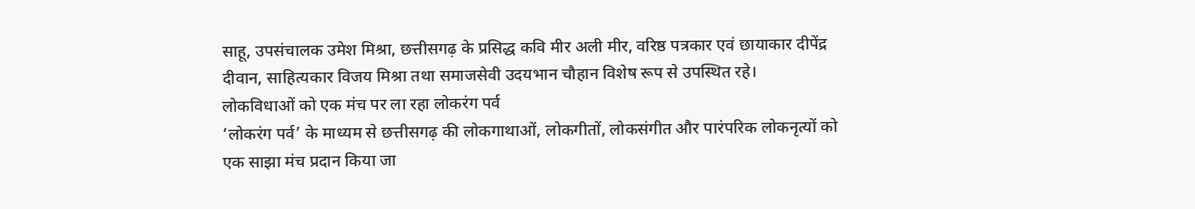साहू, उपसंचालक उमेश मिश्रा, छत्तीसगढ़ के प्रसिद्ध कवि मीर अली मीर, वरिष्ठ पत्रकार एवं छायाकार दीपेंद्र दीवान, साहित्यकार विजय मिश्रा तथा समाजसेवी उदयभान चौहान विशेष रूप से उपस्थित रहे।
लोकविधाओं को एक मंच पर ला रहा लोकरंग पर्व
‘लोकरंग पर्व’ के माध्यम से छत्तीसगढ़ की लोकगाथाओं, लोकगीतों, लोकसंगीत और पारंपरिक लोकनृत्यों को एक साझा मंच प्रदान किया जा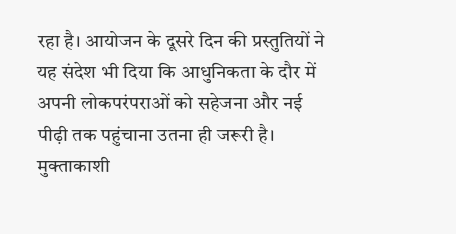रहा है। आयोजन के दूसरे दिन की प्रस्तुतियों ने यह संदेश भी दिया कि आधुनिकता के दौर में अपनी लोकपरंपराओं को सहेजना और नई पीढ़ी तक पहुंचाना उतना ही जरूरी है।
मुक्ताकाशी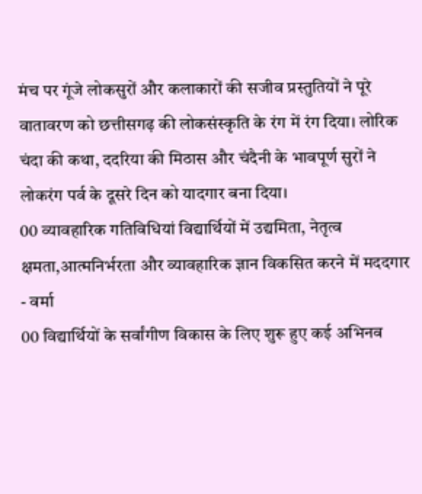मंच पर गूंजे लोकसुरों और कलाकारों की सजीव प्रस्तुतियों ने पूरे वातावरण को छत्तीसगढ़ की लोकसंस्कृति के रंग में रंग दिया। लोरिक चंदा की कथा, ददरिया की मिठास और चंदैनी के भावपूर्ण सुरों ने लोकरंग पर्व के दूसरे दिन को यादगार बना दिया।
00 व्यावहारिक गतिविधियां विद्यार्थियों में उद्यमिता, नेतृत्व क्षमता,आत्मनिर्भरता और व्यावहारिक ज्ञान विकसित करने में मददगार - वर्मा
00 विद्यार्थियों के सर्वांगीण विकास के लिए शुरू हुए कई अभिनव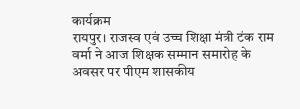कार्यक्रम
रायपुर। राजस्व एवं उच्च शिक्षा मंत्री टंक राम वर्मा ने आज शिक्षक सम्मान समारोह के अवसर पर पीएम शासकीय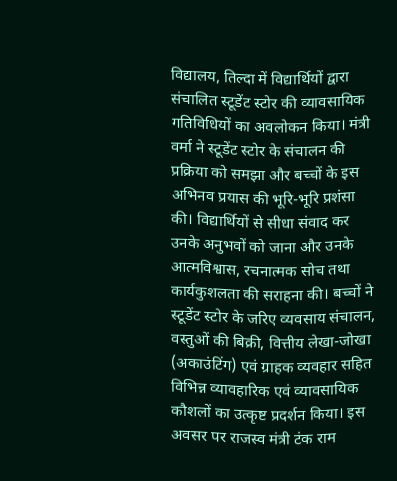विद्यालय, तिल्दा में विद्यार्थियों द्वारा संचालित स्टूडेंट स्टोर की व्यावसायिक गतिविधियों का अवलोकन किया। मंत्री वर्मा ने स्टूडेंट स्टोर के संचालन की प्रक्रिया को समझा और बच्चों के इस अभिनव प्रयास की भूरि-भूरि प्रशंसा की। विद्यार्थियों से सीधा संवाद कर उनके अनुभवों को जाना और उनके आत्मविश्वास, रचनात्मक सोच तथा कार्यकुशलता की सराहना की। बच्चों ने स्टूडेंट स्टोर के जरिए व्यवसाय संचालन, वस्तुओं की बिक्री, वित्तीय लेखा-जोखा (अकाउंटिंग) एवं ग्राहक व्यवहार सहित विभिन्न व्यावहारिक एवं व्यावसायिक कौशलों का उत्कृष्ट प्रदर्शन किया। इस अवसर पर राजस्व मंत्री टंक राम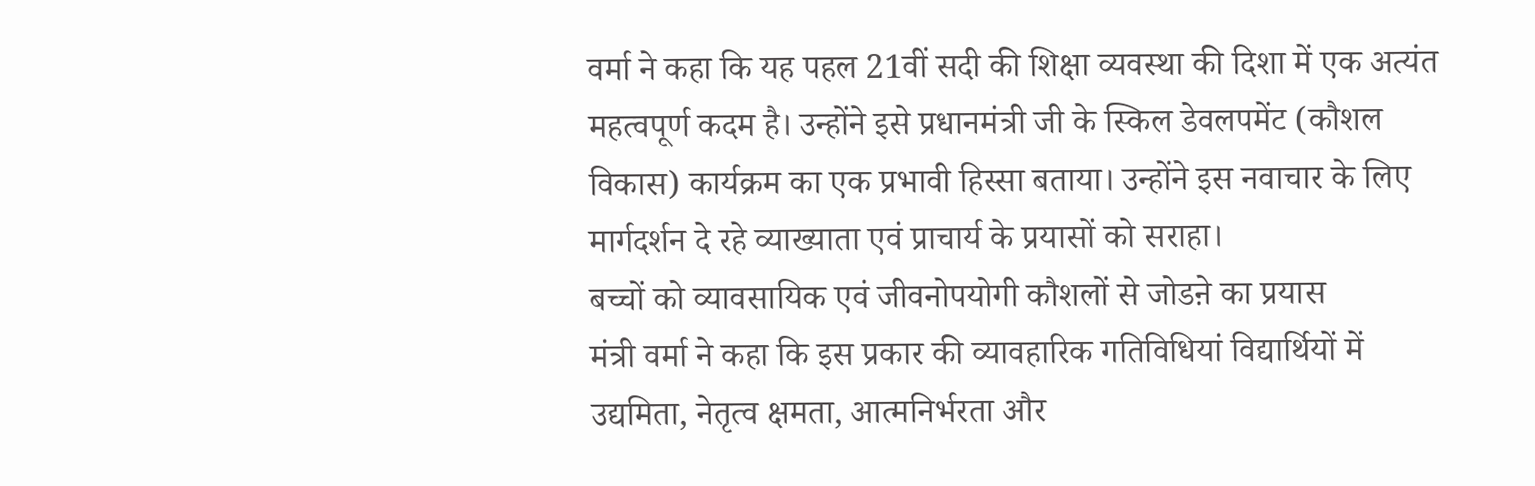वर्मा ने कहा कि यह पहल 21वीं सदी की शिक्षा व्यवस्था की दिशा में एक अत्यंत महत्वपूर्ण कदम है। उन्होंने इसे प्रधानमंत्री जी के स्किल डेवलपमेंट (कौशल विकास) कार्यक्रम का एक प्रभावी हिस्सा बताया। उन्होंने इस नवाचार के लिए मार्गदर्शन दे रहे व्याख्याता एवं प्राचार्य के प्रयासों को सराहा।
बच्चों को व्यावसायिक एवं जीवनोपयोगी कौशलों से जोडऩे का प्रयास
मंत्री वर्मा ने कहा कि इस प्रकार की व्यावहारिक गतिविधियां विद्यार्थियों में उद्यमिता, नेतृत्व क्षमता, आत्मनिर्भरता और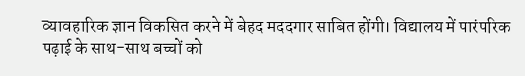व्यावहारिक ज्ञान विकसित करने में बेहद मददगार साबित होंगी। विद्यालय में पारंपरिक पढ़ाई के साथ-साथ बच्चों को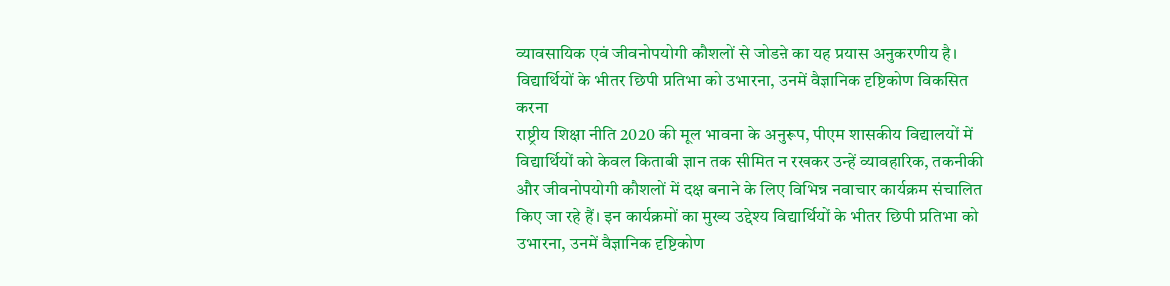व्यावसायिक एवं जीवनोपयोगी कौशलों से जोडऩे का यह प्रयास अनुकरणीय है।
विद्यार्थियों के भीतर छिपी प्रतिभा को उभारना, उनमें वैज्ञानिक दृष्टिकोण विकसित करना
राष्ट्रीय शिक्षा नीति 2020 की मूल भावना के अनुरूप, पीएम शासकीय विद्यालयों में विद्यार्थियों को केवल किताबी ज्ञान तक सीमित न रखकर उन्हें व्यावहारिक, तकनीकी और जीवनोपयोगी कौशलों में दक्ष बनाने के लिए विभिन्न नवाचार कार्यक्रम संचालित किए जा रहे हैं। इन कार्यक्रमों का मुख्य उद्देश्य विद्यार्थियों के भीतर छिपी प्रतिभा को उभारना, उनमें वैज्ञानिक दृष्टिकोण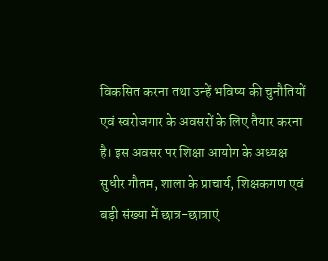विकसित करना तथा उन्हें भविष्य की चुनौतियों एवं स्वरोजगार के अवसरों के लिए तैयार करना है। इस अवसर पर शिक्षा आयोग के अध्यक्ष सुधीर गौतम, शाला के प्राचार्य, शिक्षकगण एवं बड़ी संख्या में छात्र-छात्राएं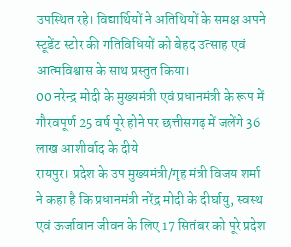उपस्थित रहे। विद्यार्थियों ने अतिथियों के समक्ष अपने स्टूडेंट स्टोर की गतिविधियों को बेहद उत्साह एवं आत्मविश्वास के साथ प्रस्तुत किया।
00 नरेन्द्र मोदी के मुख्यमंत्री एवं प्रधानमंत्री के रूप में गौरवपूर्ण 25 वर्ष पूरे होने पर छत्तीसगढ़ में जलेंगे 36 लाख आशीर्वाद के दीये
रायपुर। प्रदेश के उप मुख्यमंत्री/गृह मंत्री विजय शर्मा ने कहा है कि प्रधानमंत्री नरेंद्र मोदी के दीर्घायु, स्वस्थ एवं ऊर्जावान जीवन के लिए 17 सितंबर को पूरे प्रदेश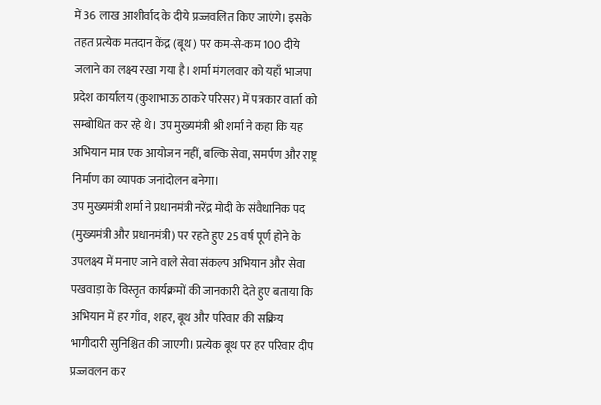में 36 लाख आशीर्वाद के दीये प्रज्जवलित किए जाएंगे। इसके तहत प्रत्येक मतदान केंद्र (बूथ) पर कम-से-कम 100 दीये जलाने का लक्ष्य रखा गया है। शर्मा मंगलवार को यहाँ भाजपा प्रदेश कार्यालय (कुशाभाऊ ठाकरे परिसर) में पत्रकार वार्ता को सम्बोधित कर रहे थे। उप मुख्यमंत्री श्री शर्मा ने कहा कि यह अभियान मात्र एक आयोजन नहीं, बल्कि सेवा, समर्पण और राष्ट्र निर्माण का व्यापक जनांदोलन बनेगा।
उप मुख्यमंत्री शर्मा ने प्रधानमंत्री नरेंद्र मोदी के संवैधानिक पद (मुख्यमंत्री और प्रधानमंत्री) पर रहते हुए 25 वर्ष पूर्ण होने के उपलक्ष्य में मनाए जाने वाले सेवा संकल्प अभियान और सेवा पखवाड़ा के विस्तृत कार्यक्रमों की जानकारी देते हुए बताया कि अभियान में हर गाँव, शहर, बूथ और परिवार की सक्रिय भागीदारी सुनिश्चित की जाएगी। प्रत्येक बूथ पर हर परिवार दीप प्रज्जवलन कर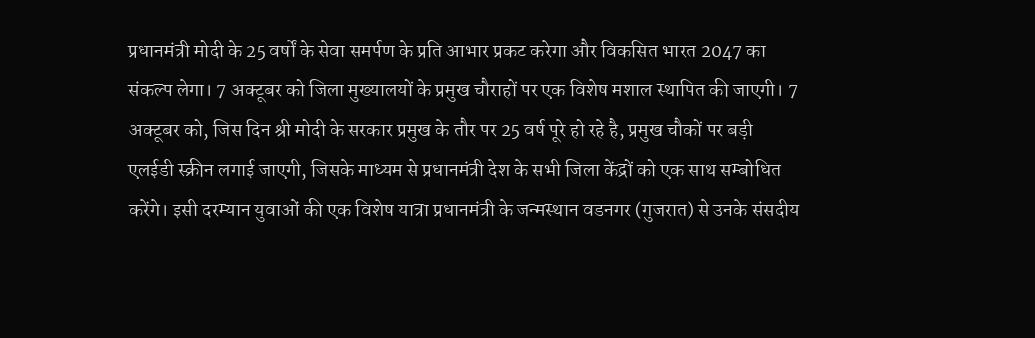प्रधानमंत्री मोदी के 25 वर्षों के सेवा समर्पण के प्रति आभार प्रकट करेगा और विकसित भारत 2047 का संकल्प लेगा। 7 अक्टूबर को जिला मुख्यालयों के प्रमुख चौराहों पर एक विशेष मशाल स्थापित की जाएगी। 7 अक्टूबर को, जिस दिन श्री मोदी के सरकार प्रमुख के तौर पर 25 वर्ष पूरे हो रहे है, प्रमुख चौकों पर बड़ी एलईडी स्क्रीन लगाई जाएगी, जिसके माध्यम से प्रधानमंत्री देश के सभी जिला केंद्रों को एक साथ सम्बोधित करेंगे। इसी दरम्यान युवाओं की एक विशेष यात्रा प्रधानमंत्री के जन्मस्थान वडनगर (गुजरात) से उनके संसदीय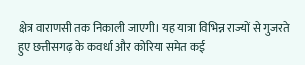क्षेत्र वाराणसी तक निकाली जाएगी। यह यात्रा विभिन्न राज्यों से गुजरते हुए छत्तीसगढ़ के कवर्धा और कोरिया समेत कई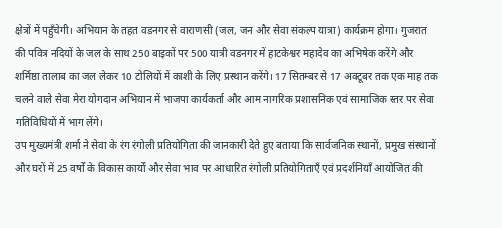क्षेत्रों में पहुँचेगी। अभियान के तहत वडनगर से वाराणसी (जल, जन और सेवा संकल्प यात्रा) कार्यक्रम होगा। गुजरात की पवित्र नदियों के जल के साथ 250 बाइकों पर 500 यात्री वडनगर में हाटकेश्वर महादेव का अभिषेक करेंगे और शर्मिष्ठा तालाब का जल लेकर 10 टोलियों में काशी के लिए प्रस्थान करेंगे। 17 सितम्बर से 17 अक्टूबर तक एक माह तक चलने वाले सेवा मेरा योगदान अभियान में भाजपा कार्यकर्ता और आम नागरिक प्रशासनिक एवं सामाजिक स्तर पर सेवा गतिविधियों में भाग लेंगे।
उप मुख्यमंत्री शर्मा ने सेवा के रंग रंगोली प्रतियोगिता की जानकारी देते हुए बताया कि सार्वजनिक स्थानों, प्रमुख संस्थानों और घरों में 25 वर्षों के विकास कार्यों और सेवा भाव पर आधारित रंगोली प्रतियोगिताएँ एवं प्रदर्शनियाँ आयोजित की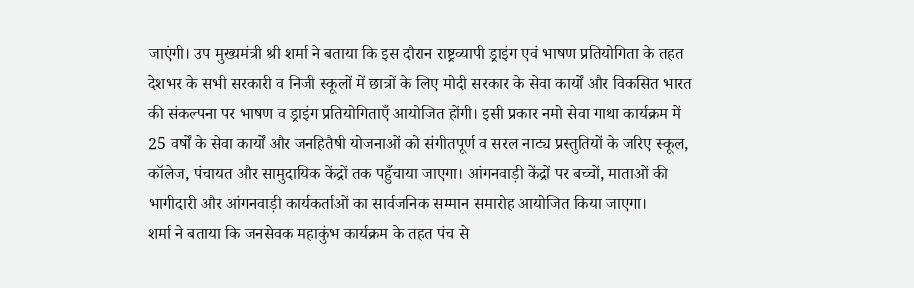जाएंगी। उप मुख्यमंत्री श्री शर्मा ने बताया कि इस दौरान राष्ट्रव्यापी ड्राइंग एवं भाषण प्रतियोगिता के तहत देशभर के सभी सरकारी व निजी स्कूलों में छात्रों के लिए मोदी सरकार के सेवा कार्यों और विकसित भारत की संकल्पना पर भाषण व ड्राइंग प्रतियोगिताएँ आयोजित होंगी। इसी प्रकार नमो सेवा गाथा कार्यक्रम में 25 वर्षों के सेवा कार्यों और जनहितैषी योजनाओं को संगीतपूर्ण व सरल नाट्य प्रस्तुतियों के जरिए स्कूल, कॉलेज, पंचायत और सामुदायिक केंद्रों तक पहुँचाया जाएगा। आंगनवाड़ी केंद्रों पर बच्चों, माताओं की भागीदारी और आंगनवाड़ी कार्यकर्ताओं का सार्वजनिक सम्मान समारोह आयोजित किया जाएगा।
शर्मा ने बताया कि जनसेवक महाकुंभ कार्यक्रम के तहत पंच से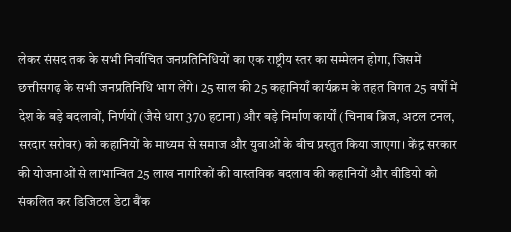लेकर संसद तक के सभी निर्वाचित जनप्रतिनिधियों का एक राष्ट्रीय स्तर का सम्मेलन होगा, जिसमें छत्तीसगढ़ के सभी जनप्रतिनिधि भाग लेंगे। 25 साल की 25 कहानियाँ कार्यक्रम के तहत विगत 25 वर्षों में देश के बड़े बदलावों, निर्णयों (जैसे धारा 370 हटाना) और बड़े निर्माण कार्यों (चिनाब ब्रिज, अटल टनल, सरदार सरोवर) को कहानियों के माध्यम से समाज और युवाओं के बीच प्रस्तुत किया जाएगा। केंद्र सरकार की योजनाओं से लाभान्वित 25 लाख नागरिकों की वास्तविक बदलाव की कहानियों और वीडियो को संकलित कर डिजिटल डेटा बैंक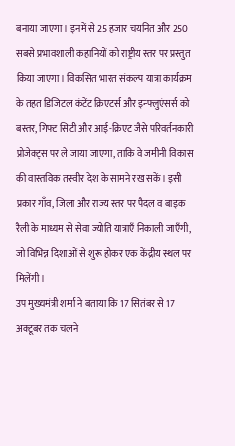बनाया जाएगा। इनमें से 25 हजार चयनित और 250 सबसे प्रभावशाली कहानियों को राष्ट्रीय स्तर पर प्रस्तुत किया जाएगा। विकसित भारत संकल्प यात्रा कार्यक्रम के तहत डिजिटल कंटेंट क्रिएटर्स और इन्फ्लुएंसर्स को बस्तर, गिफ्ट सिटी और आई-क्रिएट जैसे परिवर्तनकारी प्रोजेक्ट्स पर ले जाया जाएगा, ताकि वे जमीनी विकास की वास्तविक तस्वीर देश के सामने रख सकें। इसी प्रकार गाँव, जिला और राज्य स्तर पर पैदल व बाइक रैली के माध्यम से सेवा ज्योति यात्राएँ निकाली जाएँगी, जो विभिन्न दिशाओं से शुरू होकर एक केंद्रीय स्थल पर मिलेंगी।
उप मुख्यमंत्री शर्मा ने बताया कि 17 सितंबर से 17 अक्टूबर तक चलने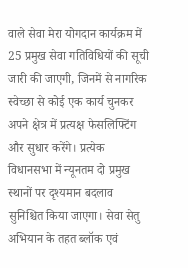वाले सेवा मेरा योगदान कार्यक्रम में 25 प्रमुख सेवा गतिविधियों की सूची जारी की जाएगी, जिनमें से नागरिक स्वेच्छा से कोई एक कार्य चुनकर अपने क्षेत्र में प्रत्यक्ष फेसलिफ्टिंग और सुधार करेंगे। प्रत्येक विधानसभा में न्यूनतम दो प्रमुख स्थानों पर दृश्यमान बदलाव सुनिश्चित किया जाएगा। सेवा सेतु अभियान के तहत ब्लॉक एवं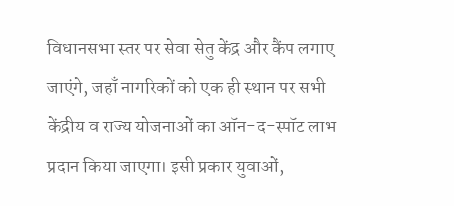विधानसभा स्तर पर सेवा सेतु केंद्र और कैंप लगाए जाएंगे, जहाँ नागरिकों को एक ही स्थान पर सभी केंद्रीय व राज्य योजनाओं का ऑन-द-स्पॉट लाभ प्रदान किया जाएगा। इसी प्रकार युवाओं,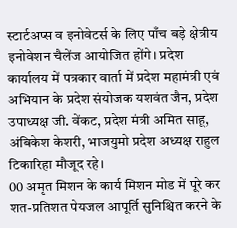स्टार्टअप्स व इनोवेटर्स के लिए पाँच बड़े क्षेत्रीय इनोवेशन चैलेंज आयोजित होंगे। प्रदेश कार्यालय में पत्रकार वार्ता में प्रदेश महामंत्री एवं अभियान के प्रदेश संयोजक यशवंत जैन, प्रदेश उपाध्यक्ष जी. वेंकट, प्रदेश मंत्री अमित साहू, अंबिकेश केशरी, भाजयुमो प्रदेश अध्यक्ष राहुल टिकारिहा मौजूद रहे।
00 अमृत मिशन के कार्य मिशन मोड में पूरे कर शत-प्रतिशत पेयजल आपूर्ति सुनिश्चित करने के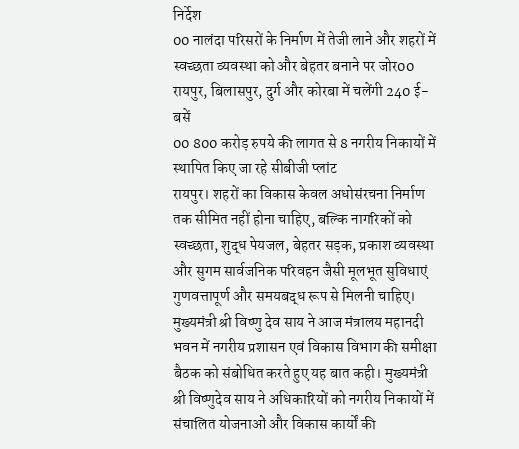निर्देश
00 नालंदा परिसरों के निर्माण में तेजी लाने और शहरों में स्वच्छता व्यवस्था को और बेहतर बनाने पर जोर00 रायपुर, बिलासपुर, दुर्ग और कोरबा में चलेंगी 240 ई-बसें
00 800 करोड़ रुपये की लागत से 8 नगरीय निकायों में स्थापित किए जा रहे सीबीजी प्लांट
रायपुर। शहरों का विकास केवल अधोसंरचना निर्माण तक सीमित नहीं होना चाहिए, बल्कि नागरिकों को स्वच्छता, शुद्ध पेयजल, बेहतर सड़क, प्रकाश व्यवस्था और सुगम सार्वजनिक परिवहन जैसी मूलभूत सुविधाएं गुणवत्तापूर्ण और समयबद्ध रूप से मिलनी चाहिए। मुख्यमंत्री श्री विष्णु देव साय ने आज मंत्रालय महानदी भवन में नगरीय प्रशासन एवं विकास विभाग की समीक्षा बैठक को संबोधित करते हुए यह बात कही। मुख्यमंत्री श्री विष्णुदेव साय ने अधिकारियों को नगरीय निकायों में संचालित योजनाओं और विकास कार्यों की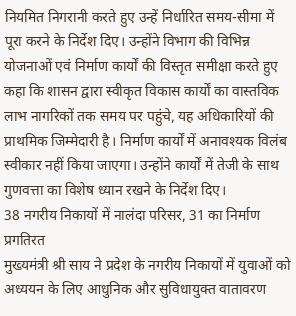नियमित निगरानी करते हुए उन्हें निर्धारित समय-सीमा में पूरा करने के निर्देश दिए। उन्होंने विभाग की विभिन्न योजनाओं एवं निर्माण कार्यों की विस्तृत समीक्षा करते हुए कहा कि शासन द्वारा स्वीकृत विकास कार्यों का वास्तविक लाभ नागरिकों तक समय पर पहुंचे, यह अधिकारियों की प्राथमिक जिम्मेदारी है। निर्माण कार्यों में अनावश्यक विलंब स्वीकार नहीं किया जाएगा। उन्होंने कार्यों में तेजी के साथ गुणवत्ता का विशेष ध्यान रखने के निर्देश दिए।
38 नगरीय निकायों में नालंदा परिसर, 31 का निर्माण प्रगतिरत
मुख्यमंत्री श्री साय ने प्रदेश के नगरीय निकायों में युवाओं को अध्ययन के लिए आधुनिक और सुविधायुक्त वातावरण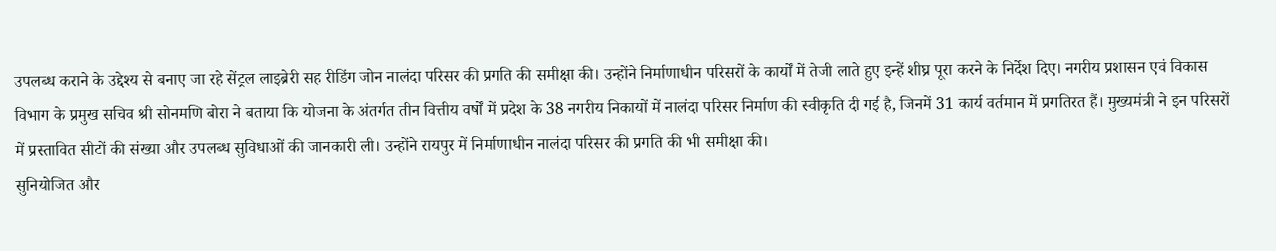उपलब्ध कराने के उद्देश्य से बनाए जा रहे सेंट्रल लाइब्रेरी सह रीडिंग जोन नालंदा परिसर की प्रगति की समीक्षा की। उन्होंने निर्माणाधीन परिसरों के कार्यों में तेजी लाते हुए इन्हें शीघ्र पूरा करने के निर्देश दिए। नगरीय प्रशासन एवं विकास विभाग के प्रमुख सचिव श्री सोनमणि बोरा ने बताया कि योजना के अंतर्गत तीन वित्तीय वर्षों में प्रदेश के 38 नगरीय निकायों में नालंदा परिसर निर्माण की स्वीकृति दी गई है, जिनमें 31 कार्य वर्तमान में प्रगतिरत हैं। मुख्यमंत्री ने इन परिसरों में प्रस्तावित सीटों की संख्या और उपलब्ध सुविधाओं की जानकारी ली। उन्होंने रायपुर में निर्माणाधीन नालंदा परिसर की प्रगति की भी समीक्षा की।
सुनियोजित और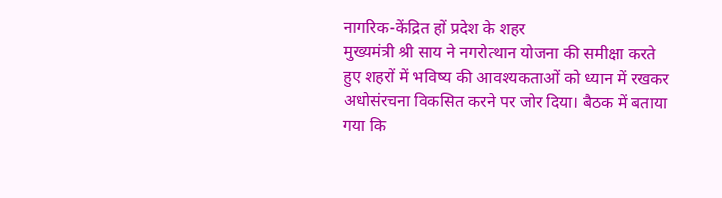नागरिक-केंद्रित हों प्रदेश के शहर
मुख्यमंत्री श्री साय ने नगरोत्थान योजना की समीक्षा करते हुए शहरों में भविष्य की आवश्यकताओं को ध्यान में रखकर अधोसंरचना विकसित करने पर जोर दिया। बैठक में बताया गया कि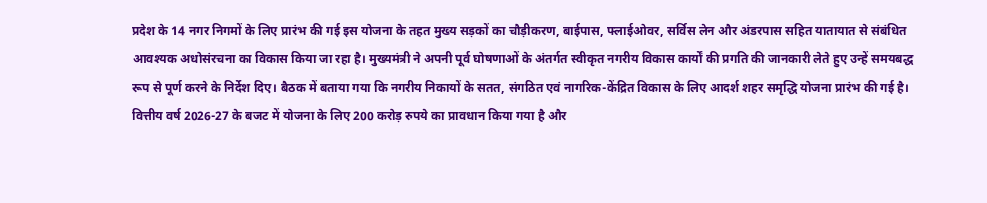प्रदेश के 14 नगर निगमों के लिए प्रारंभ की गई इस योजना के तहत मुख्य सड़कों का चौड़ीकरण, बाईपास, फ्लाईओवर, सर्विस लेन और अंडरपास सहित यातायात से संबंधित आवश्यक अधोसंरचना का विकास किया जा रहा है। मुख्यमंत्री ने अपनी पूर्व घोषणाओं के अंतर्गत स्वीकृत नगरीय विकास कार्यों की प्रगति की जानकारी लेते हुए उन्हें समयबद्ध रूप से पूर्ण करने के निर्देश दिए। बैठक में बताया गया कि नगरीय निकायों के सतत, संगठित एवं नागरिक-केंद्रित विकास के लिए आदर्श शहर समृद्धि योजना प्रारंभ की गई है। वित्तीय वर्ष 2026-27 के बजट में योजना के लिए 200 करोड़ रुपये का प्रावधान किया गया है और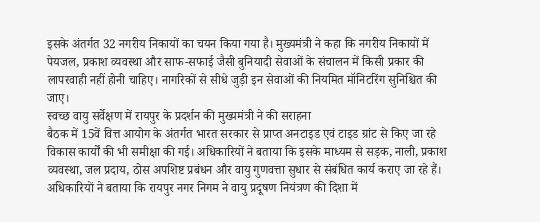इसके अंतर्गत 32 नगरीय निकायों का चयन किया गया है। मुख्यमंत्री ने कहा कि नगरीय निकायों में पेयजल, प्रकाश व्यवस्था और साफ-सफाई जैसी बुनियादी सेवाओं के संचालन में किसी प्रकार की लापरवाही नहीं होनी चाहिए। नागरिकों से सीधे जुड़ी इन सेवाओं की नियमित मॉनिटरिंग सुनिश्चित की जाए।
स्वच्छ वायु सर्वेक्षण में रायपुर के प्रदर्शन की मुख्यमंत्री ने की सराहना
बैठक में 15वें वित्त आयोग के अंतर्गत भारत सरकार से प्राप्त अनटाइड एवं टाइड ग्रांट से किए जा रहे विकास कार्यों की भी समीक्षा की गई। अधिकारियों ने बताया कि इसके माध्यम से सड़क, नाली, प्रकाश व्यवस्था, जल प्रदाय, ठोस अपशिष्ट प्रबंधन और वायु गुणवत्ता सुधार से संबंधित कार्य कराए जा रहे हैं। अधिकारियों ने बताया कि रायपुर नगर निगम ने वायु प्रदूषण नियंत्रण की दिशा में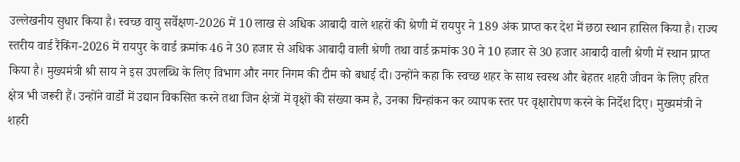उल्लेखनीय सुधार किया है। स्वच्छ वायु सर्वेक्षण-2026 में 10 लाख से अधिक आबादी वाले शहरों की श्रेणी में रायपुर ने 189 अंक प्राप्त कर देश में छठा स्थान हासिल किया है। राज्य स्तरीय वार्ड रैंकिंग-2026 में रायपुर के वार्ड क्रमांक 46 ने 30 हजार से अधिक आबादी वाली श्रेणी तथा वार्ड क्रमांक 30 ने 10 हजार से 30 हजार आबादी वाली श्रेणी में स्थान प्राप्त किया है। मुख्यमंत्री श्री साय ने इस उपलब्धि के लिए विभाग और नगर निगम की टीम को बधाई दी। उन्होंने कहा कि स्वच्छ शहर के साथ स्वस्थ और बेहतर शहरी जीवन के लिए हरित क्षेत्र भी जरूरी हैं। उन्होंने वार्डों में उद्यान विकसित करने तथा जिन क्षेत्रों में वृक्षों की संख्या कम है, उनका चिन्हांकन कर व्यापक स्तर पर वृक्षारोपण करने के निर्देश दिए। मुख्यमंत्री ने शहरी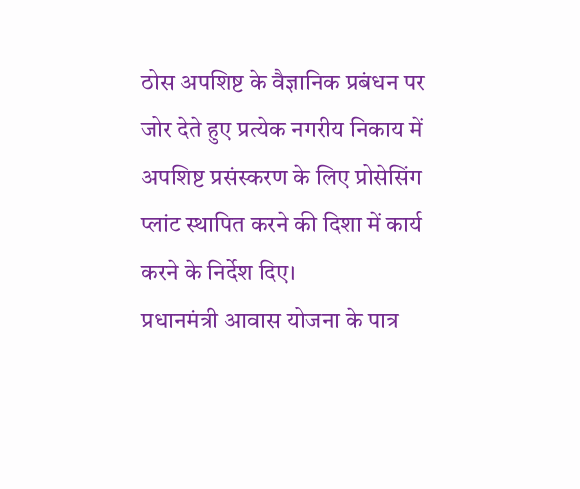ठोस अपशिष्ट के वैज्ञानिक प्रबंधन पर जोर देते हुए प्रत्येक नगरीय निकाय में अपशिष्ट प्रसंस्करण के लिए प्रोसेसिंग प्लांट स्थापित करने की दिशा में कार्य करने के निर्देश दिए।
प्रधानमंत्री आवास योजना के पात्र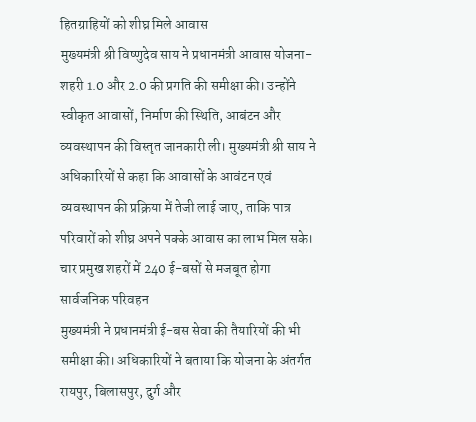हितग्राहियों को शीघ्र मिले आवास
मुख्यमंत्री श्री विष्णुदेव साय ने प्रधानमंत्री आवास योजना-शहरी 1.0 और 2.0 की प्रगति की समीक्षा की। उन्होंने स्वीकृत आवासों, निर्माण की स्थिति, आबंटन और व्यवस्थापन की विस्तृत जानकारी ली। मुख्यमंत्री श्री साय ने अधिकारियों से कहा कि आवासों के आवंटन एवं व्यवस्थापन की प्रक्रिया में तेजी लाई जाए, ताकि पात्र परिवारों को शीघ्र अपने पक्के आवास का लाभ मिल सके।
चार प्रमुख शहरों में 240 ई-बसों से मजबूत होगा सार्वजनिक परिवहन
मुख्यमंत्री ने प्रधानमंत्री ई-बस सेवा की तैयारियों की भी समीक्षा की। अधिकारियों ने बताया कि योजना के अंतर्गत रायपुर, बिलासपुर, दुर्ग और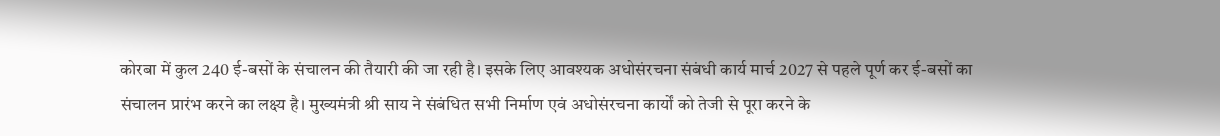कोरबा में कुल 240 ई-बसों के संचालन की तैयारी की जा रही है। इसके लिए आवश्यक अधोसंरचना संबंधी कार्य मार्च 2027 से पहले पूर्ण कर ई-बसों का संचालन प्रारंभ करने का लक्ष्य है। मुख्यमंत्री श्री साय ने संबंधित सभी निर्माण एवं अधोसंरचना कार्यों को तेजी से पूरा करने के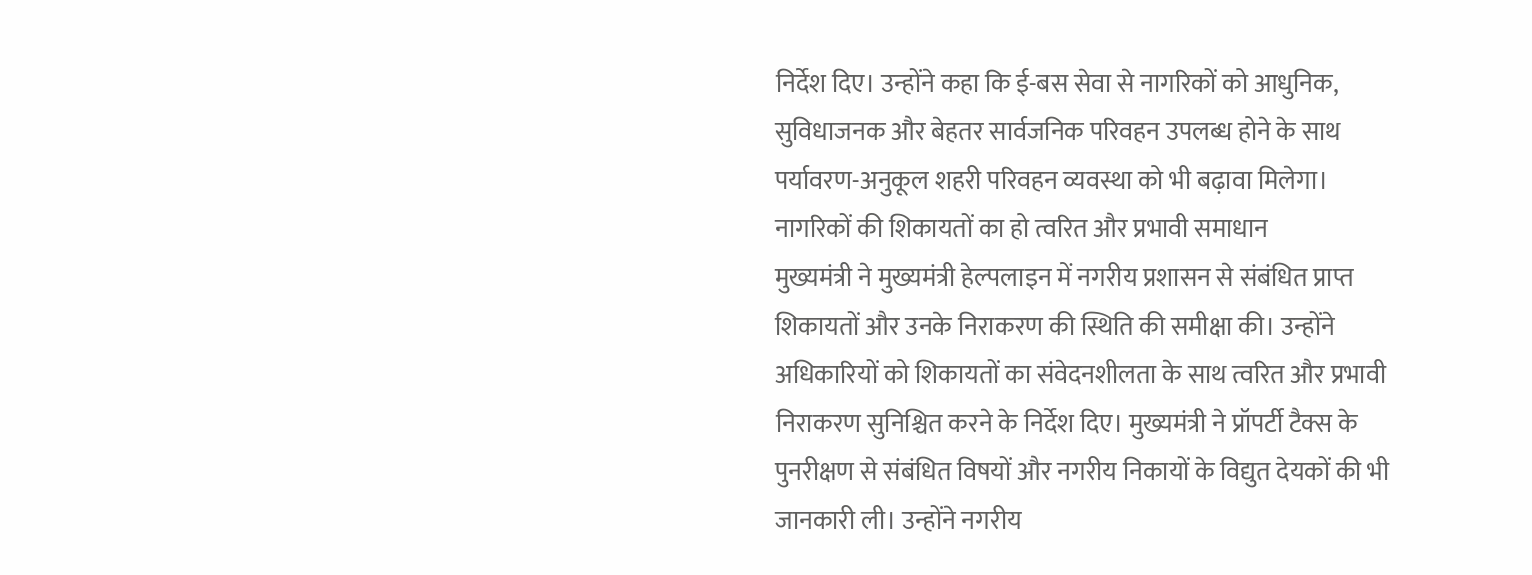निर्देश दिए। उन्होंने कहा कि ई-बस सेवा से नागरिकों को आधुनिक, सुविधाजनक और बेहतर सार्वजनिक परिवहन उपलब्ध होने के साथ पर्यावरण-अनुकूल शहरी परिवहन व्यवस्था को भी बढ़ावा मिलेगा।
नागरिकों की शिकायतों का हो त्वरित और प्रभावी समाधान
मुख्यमंत्री ने मुख्यमंत्री हेल्पलाइन में नगरीय प्रशासन से संबंधित प्राप्त शिकायतों और उनके निराकरण की स्थिति की समीक्षा की। उन्होंने अधिकारियों को शिकायतों का संवेदनशीलता के साथ त्वरित और प्रभावी निराकरण सुनिश्चित करने के निर्देश दिए। मुख्यमंत्री ने प्रॉपर्टी टैक्स के पुनरीक्षण से संबंधित विषयों और नगरीय निकायों के विद्युत देयकों की भी जानकारी ली। उन्होंने नगरीय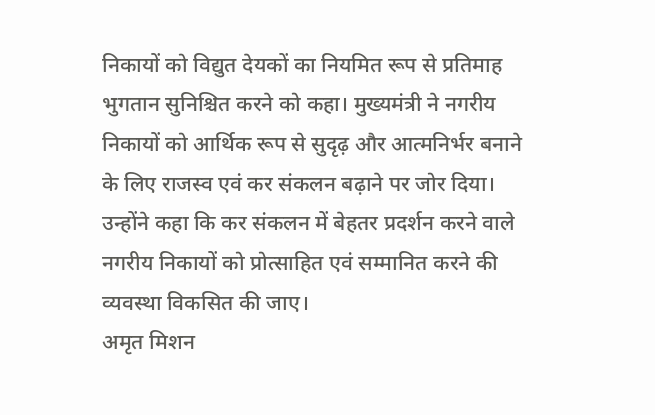निकायों को विद्युत देयकों का नियमित रूप से प्रतिमाह भुगतान सुनिश्चित करने को कहा। मुख्यमंत्री ने नगरीय निकायों को आर्थिक रूप से सुदृढ़ और आत्मनिर्भर बनाने के लिए राजस्व एवं कर संकलन बढ़ाने पर जोर दिया। उन्होंने कहा कि कर संकलन में बेहतर प्रदर्शन करने वाले नगरीय निकायों को प्रोत्साहित एवं सम्मानित करने की व्यवस्था विकसित की जाए।
अमृत मिशन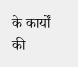के कार्यों की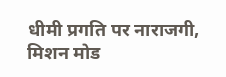धीमी प्रगति पर नाराजगी, मिशन मोड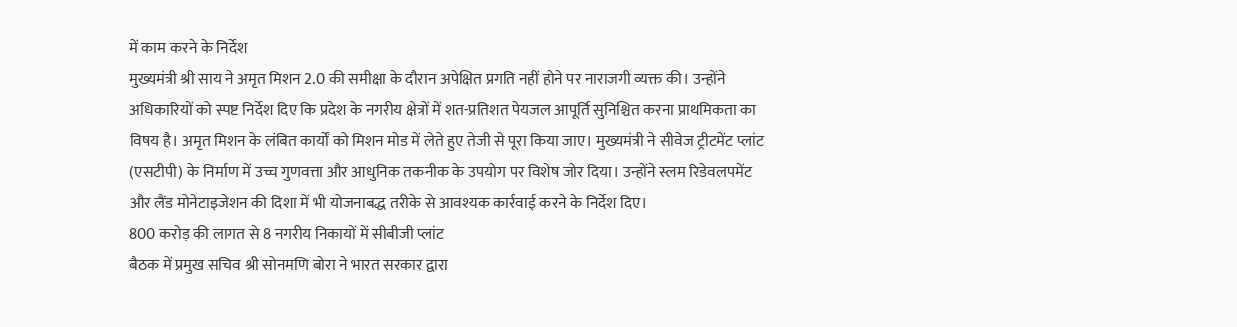में काम करने के निर्देश
मुख्यमंत्री श्री साय ने अमृत मिशन 2.0 की समीक्षा के दौरान अपेक्षित प्रगति नहीं होने पर नाराजगी व्यक्त की। उन्होंने अधिकारियों को स्पष्ट निर्देश दिए कि प्रदेश के नगरीय क्षेत्रों में शत-प्रतिशत पेयजल आपूर्ति सुनिश्चित करना प्राथमिकता का विषय है। अमृत मिशन के लंबित कार्यों को मिशन मोड में लेते हुए तेजी से पूरा किया जाए। मुख्यमंत्री ने सीवेज ट्रीटमेंट प्लांट (एसटीपी) के निर्माण में उच्च गुणवत्ता और आधुनिक तकनीक के उपयोग पर विशेष जोर दिया। उन्होंने स्लम रिडेवलपमेंट और लैंड मोनेटाइजेशन की दिशा में भी योजनाबद्ध तरीके से आवश्यक कार्रवाई करने के निर्देश दिए।
800 करोड़ की लागत से 8 नगरीय निकायों में सीबीजी प्लांट
बैठक में प्रमुख सचिव श्री सोनमणि बोरा ने भारत सरकार द्वारा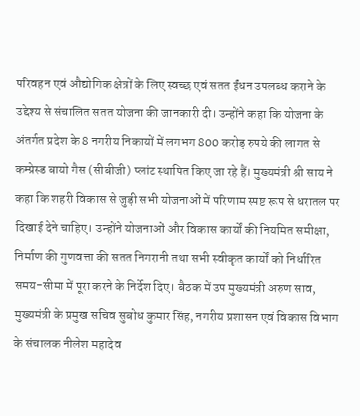परिवहन एवं औद्योगिक क्षेत्रों के लिए स्वच्छ एवं सतत ईंधन उपलब्ध कराने के उद्देश्य से संचालित सतत योजना की जानकारी दी। उन्होंने कहा कि योजना के अंतर्गत प्रदेश के 8 नगरीय निकायों में लगभग 800 करोड़ रुपये की लागत से कम्प्रेस्ड बायो गैस (सीबीजी) प्लांट स्थापित किए जा रहे हैं। मुख्यमंत्री श्री साय ने कहा कि शहरी विकास से जुड़ी सभी योजनाओं में परिणाम स्पष्ट रूप से धरातल पर दिखाई देने चाहिए। उन्होंने योजनाओं और विकास कार्यों की नियमित समीक्षा, निर्माण की गुणवत्ता की सतत निगरानी तथा सभी स्वीकृत कार्यों को निर्धारित समय-सीमा में पूरा करने के निर्देश दिए। बैठक में उप मुख्यमंत्री अरुण साव, मुख्यमंत्री के प्रमुख सचिव सुबोध कुमार सिंह, नगरीय प्रशासन एवं विकास विभाग के संचालक नीलेश महादेव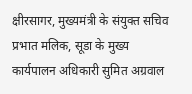क्षीरसागर, मुख्यमंत्री के संयुक्त सचिव प्रभात मलिक, सूडा के मुख्य कार्यपालन अधिकारी सुमित अग्रवाल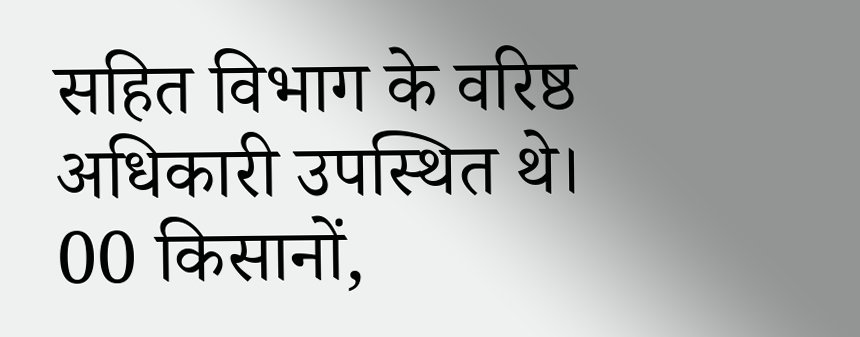सहित विभाग के वरिष्ठ अधिकारी उपस्थित थे।
00 किसानों,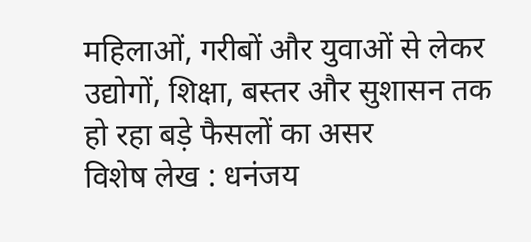महिलाओं, गरीबों और युवाओं से लेकर उद्योगों, शिक्षा, बस्तर और सुशासन तक हो रहा बड़े फैसलों का असर
विशेष लेख : धनंजय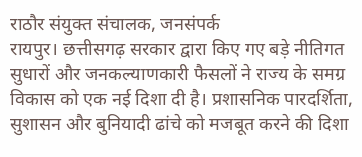राठौर संयुक्त संचालक, जनसंपर्क
रायपुर। छत्तीसगढ़ सरकार द्वारा किए गए बड़े नीतिगत सुधारों और जनकल्याणकारी फैसलों ने राज्य के समग्र विकास को एक नई दिशा दी है। प्रशासनिक पारदर्शिता, सुशासन और बुनियादी ढांचे को मजबूत करने की दिशा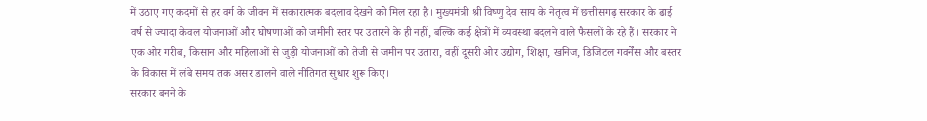में उठाए गए कदमों से हर वर्ग के जीवन में सकारात्मक बदलाव देखने को मिल रहा है। मुख्यमंत्री श्री विष्णु देव साय के नेतृत्व में छत्तीसगढ़ सरकार के ढाई वर्ष से ज्यादा केवल योजनाओं और घोषणाओं को जमीनी स्तर पर उतारने के ही नहीं, बल्कि कई क्षेत्रों में व्यवस्था बदलने वाले फैसलों के रहे हैं। सरकार ने एक ओर गरीब, किसान और महिलाओं से जुड़ी योजनाओं को तेजी से जमीन पर उतारा, वहीं दूसरी ओर उद्योग, शिक्षा, खनिज, डिजिटल गवर्नेंस और बस्तर के विकास में लंबे समय तक असर डालने वाले नीतिगत सुधार शुरू किए।
सरकार बनने के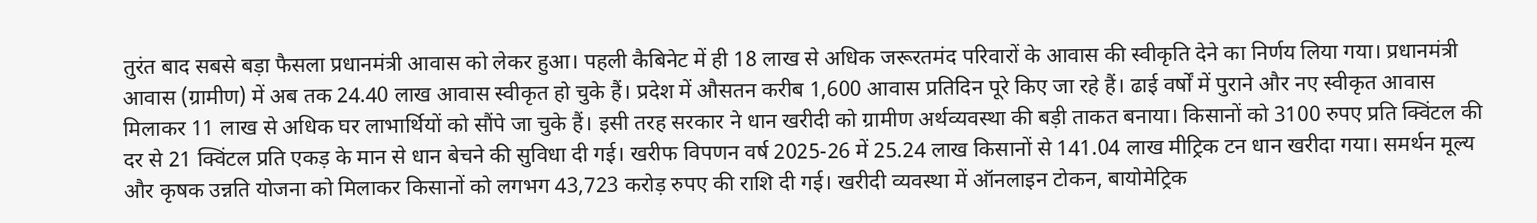तुरंत बाद सबसे बड़ा फैसला प्रधानमंत्री आवास को लेकर हुआ। पहली कैबिनेट में ही 18 लाख से अधिक जरूरतमंद परिवारों के आवास की स्वीकृति देने का निर्णय लिया गया। प्रधानमंत्री आवास (ग्रामीण) में अब तक 24.40 लाख आवास स्वीकृत हो चुके हैं। प्रदेश में औसतन करीब 1,600 आवास प्रतिदिन पूरे किए जा रहे हैं। ढाई वर्षों में पुराने और नए स्वीकृत आवास मिलाकर 11 लाख से अधिक घर लाभार्थियों को सौंपे जा चुके हैं। इसी तरह सरकार ने धान खरीदी को ग्रामीण अर्थव्यवस्था की बड़ी ताकत बनाया। किसानों को 3100 रुपए प्रति क्विंटल की दर से 21 क्विंटल प्रति एकड़ के मान से धान बेचने की सुविधा दी गई। खरीफ विपणन वर्ष 2025-26 में 25.24 लाख किसानों से 141.04 लाख मीट्रिक टन धान खरीदा गया। समर्थन मूल्य और कृषक उन्नति योजना को मिलाकर किसानों को लगभग 43,723 करोड़ रुपए की राशि दी गई। खरीदी व्यवस्था में ऑनलाइन टोकन, बायोमेट्रिक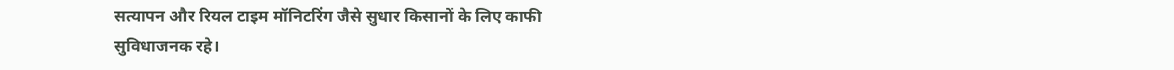सत्यापन और रियल टाइम मॉनिटरिंग जैसे सुधार किसानों के लिए काफी सुविधाजनक रहे।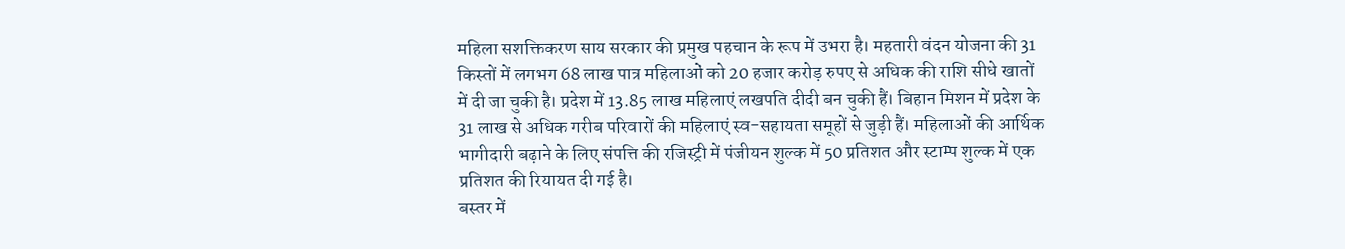महिला सशक्तिकरण साय सरकार की प्रमुख पहचान के रूप में उभरा है। महतारी वंदन योजना की 31 किस्तों में लगभग 68 लाख पात्र महिलाओं को 20 हजार करोड़ रुपए से अधिक की राशि सीधे खातों में दी जा चुकी है। प्रदेश में 13.85 लाख महिलाएं लखपति दीदी बन चुकी हैं। बिहान मिशन में प्रदेश के 31 लाख से अधिक गरीब परिवारों की महिलाएं स्व-सहायता समूहों से जुड़ी हैं। महिलाओं की आर्थिक भागीदारी बढ़ाने के लिए संपत्ति की रजिस्ट्री में पंजीयन शुल्क में 50 प्रतिशत और स्टाम्प शुल्क में एक प्रतिशत की रियायत दी गई है।
बस्तर में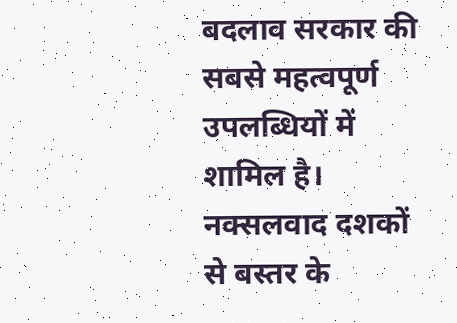बदलाव सरकार की सबसे महत्वपूर्ण उपलब्धियों में शामिल है। नक्सलवाद दशकों से बस्तर के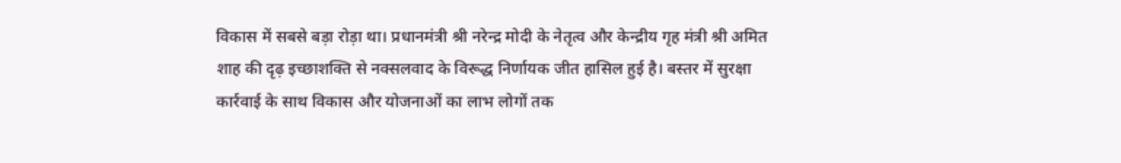विकास में सबसे बड़ा रोड़ा था। प्रधानमंत्री श्री नरेन्द्र मोदी के नेतृत्व और केन्द्रीय गृह मंत्री श्री अमित शाह की दृढ़ इच्छाशक्ति से नक्सलवाद के विरूद्ध निर्णायक जीत हासिल हुई है। बस्तर में सुरक्षा कार्रवाई के साथ विकास और योजनाओं का लाभ लोगों तक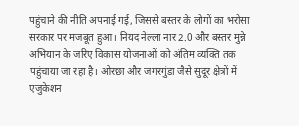पहुंचाने की नीति अपनाई गई, जिससे बस्तर के लोगों का भरोसा सरकार पर मजबूत हुआ। नियद नेल्ला नार 2.0 और बस्तर मुन्ने अभियान के जरिए विकास योजनाओं को अंतिम व्यक्ति तक पहुंचाया जा रहा है। ओरछा और जगरगुंडा जैसे सुदूर क्षेत्रों में एजुकेशन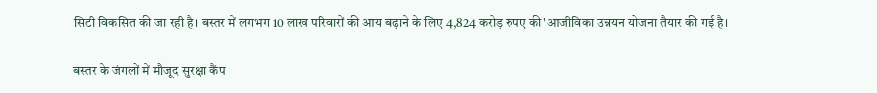सिटी विकसित की जा रही है। बस्तर में लगभग 10 लाख परिवारों की आय बढ़ाने के लिए 4,824 करोड़ रुपए की'आजीविका उन्नयन योजना तैयार की गई है।

बस्तर के जंगलों में मौजूद सुरक्षा कैंप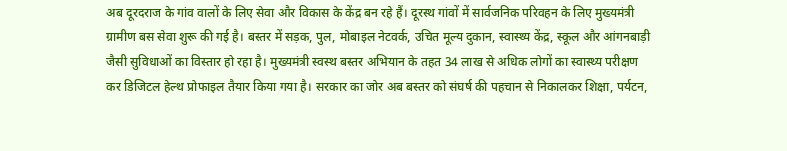अब दूरदराज के गांव वालों के लिए सेवा और विकास के केंद्र बन रहे हैं। दूरस्थ गांवों में सार्वजनिक परिवहन के लिए मुख्यमंत्री ग्रामीण बस सेवा शुरू की गई है। बस्तर में सड़क, पुल, मोबाइल नेटवर्क, उचित मूल्य दुकान, स्वास्थ्य केंद्र, स्कूल और आंगनबाड़ी जैसी सुविधाओं का विस्तार हो रहा है। मुख्यमंत्री स्वस्थ बस्तर अभियान के तहत 34 लाख से अधिक लोगों का स्वास्थ्य परीक्षण कर डिजिटल हेल्थ प्रोफाइल तैयार किया गया है। सरकार का जोर अब बस्तर को संघर्ष की पहचान से निकालकर शिक्षा, पर्यटन,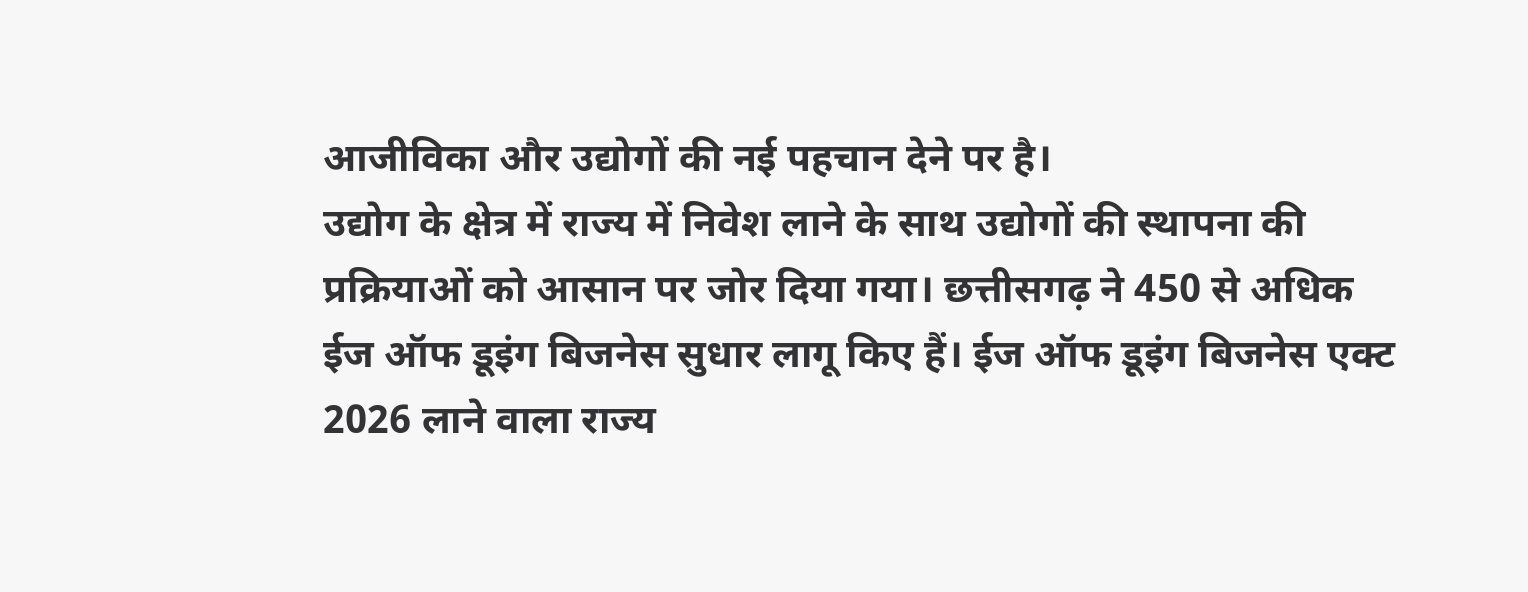आजीविका और उद्योगों की नई पहचान देने पर है।
उद्योग के क्षेत्र में राज्य में निवेश लाने के साथ उद्योगों की स्थापना की प्रक्रियाओं को आसान पर जोर दिया गया। छत्तीसगढ़ ने 450 से अधिक ईज ऑफ डूइंग बिजनेस सुधार लागू किए हैं। ईज ऑफ डूइंग बिजनेस एक्ट 2026 लाने वाला राज्य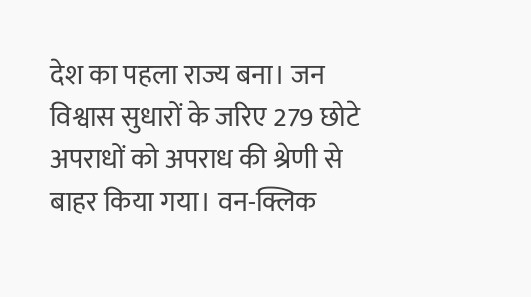देश का पहला राज्य बना। जन विश्वास सुधारों के जरिए 279 छोटे अपराधों को अपराध की श्रेणी से बाहर किया गया। वन-क्लिक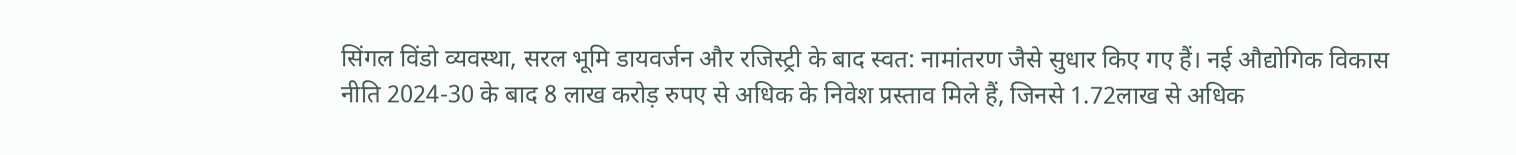सिंगल विंडो व्यवस्था, सरल भूमि डायवर्जन और रजिस्ट्री के बाद स्वत: नामांतरण जैसे सुधार किए गए हैं। नई औद्योगिक विकास नीति 2024-30 के बाद 8 लाख करोड़ रुपए से अधिक के निवेश प्रस्ताव मिले हैं, जिनसे 1.72लाख से अधिक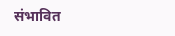संभावित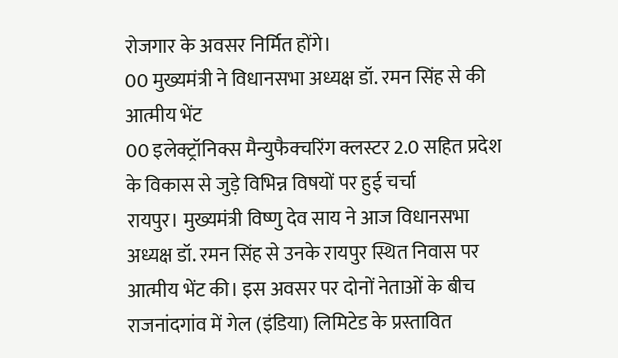रोजगार के अवसर निर्मित होंगे।
00 मुख्यमंत्री ने विधानसभा अध्यक्ष डॉ. रमन सिंह से की आत्मीय भेंट
00 इलेक्ट्रॉनिक्स मैन्युफैक्चरिंग क्लस्टर 2.0 सहित प्रदेश के विकास से जुड़े विभिन्न विषयों पर हुई चर्चा
रायपुर। मुख्यमंत्री विष्णु देव साय ने आज विधानसभा अध्यक्ष डॉ. रमन सिंह से उनके रायपुर स्थित निवास पर आत्मीय भेंट की। इस अवसर पर दोनों नेताओं के बीच राजनांदगांव में गेल (इंडिया) लिमिटेड के प्रस्तावित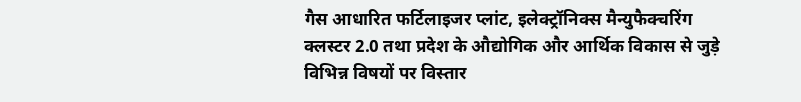गैस आधारित फर्टिलाइजर प्लांट, इलेक्ट्रॉनिक्स मैन्युफैक्चरिंग क्लस्टर 2.0 तथा प्रदेश के औद्योगिक और आर्थिक विकास से जुड़े विभिन्न विषयों पर विस्तार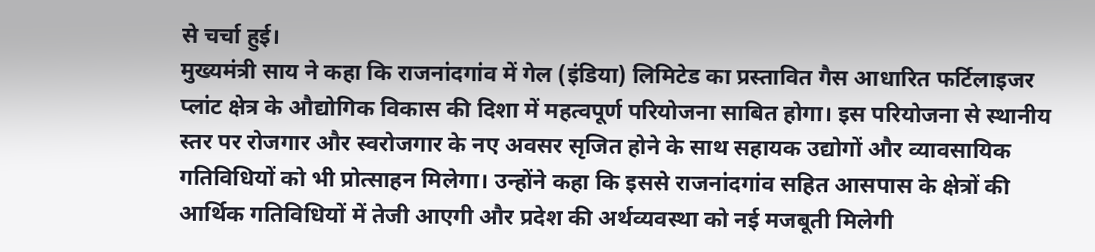से चर्चा हुई।
मुख्यमंत्री साय ने कहा कि राजनांदगांव में गेल (इंडिया) लिमिटेड का प्रस्तावित गैस आधारित फर्टिलाइजर प्लांट क्षेत्र के औद्योगिक विकास की दिशा में महत्वपूर्ण परियोजना साबित होगा। इस परियोजना से स्थानीय स्तर पर रोजगार और स्वरोजगार के नए अवसर सृजित होने के साथ सहायक उद्योगों और व्यावसायिक गतिविधियों को भी प्रोत्साहन मिलेगा। उन्होंने कहा कि इससे राजनांदगांव सहित आसपास के क्षेत्रों की आर्थिक गतिविधियों में तेजी आएगी और प्रदेश की अर्थव्यवस्था को नई मजबूती मिलेगी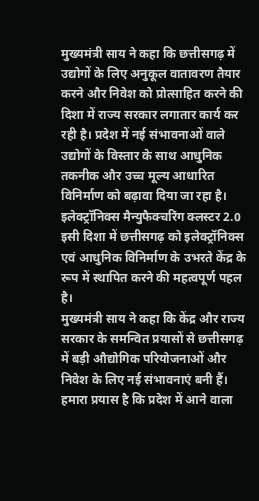मुख्यमंत्री साय ने कहा कि छत्तीसगढ़ में उद्योगों के लिए अनुकूल वातावरण तैयार करने और निवेश को प्रोत्साहित करने की दिशा में राज्य सरकार लगातार कार्य कर रही है। प्रदेश में नई संभावनाओं वाले उद्योगों के विस्तार के साथ आधुनिक तकनीक और उच्च मूल्य आधारित विनिर्माण को बढ़ावा दिया जा रहा है। इलेक्ट्रॉनिक्स मैन्युफैक्चरिंग क्लस्टर 2.0 इसी दिशा में छत्तीसगढ़ को इलेक्ट्रॉनिक्स एवं आधुनिक विनिर्माण के उभरते केंद्र के रूप में स्थापित करने की महत्वपूर्ण पहल है।
मुख्यमंत्री साय ने कहा कि केंद्र और राज्य सरकार के समन्वित प्रयासों से छत्तीसगढ़ में बड़ी औद्योगिक परियोजनाओं और निवेश के लिए नई संभावनाएं बनी हैं। हमारा प्रयास है कि प्रदेश में आने वाला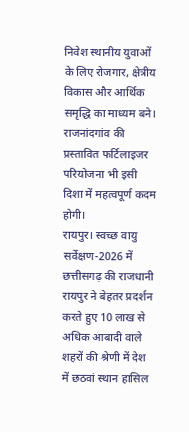निवेश स्थानीय युवाओं के लिए रोजगार, क्षेत्रीय विकास और आर्थिक समृद्धि का माध्यम बने। राजनांदगांव की प्रस्तावित फर्टिलाइजर परियोजना भी इसी दिशा में महत्वपूर्ण कदम होगी।
रायपुर। स्वच्छ वायु सर्वेक्षण-2026 में छत्तीसगढ़ की राजधानी रायपुर ने बेहतर प्रदर्शन करते हुए 10 लाख से अधिक आबादी वाले शहरों की श्रेणी में देश में छठवां स्थान हासिल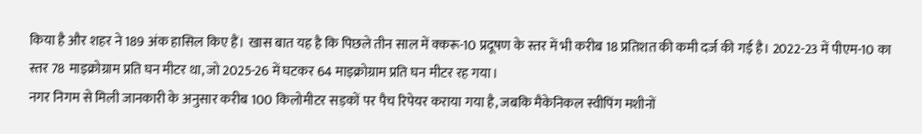किया है और शहर ने 189 अंक हासिल किए हैं। खास बात यह है कि पिछले तीन साल में क्करू-10 प्रदूषण के स्तर में भी करीब 18 प्रतिशत की कमी दर्ज की गई है। 2022-23 में पीएम-10 का स्तर 78 माइक्रोग्राम प्रति घन मीटर था, जो 2025-26 में घटकर 64 माइक्रोग्राम प्रति घन मीटर रह गया।
नगर निगम से मिली जानकारी के अनुसार करीब 100 किलोमीटर सड़कों पर पैच रिपेयर कराया गया है, जबकि मैकेनिकल स्वीपिंग मशीनों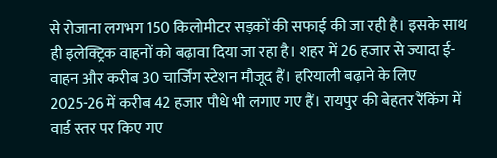से रोजाना लगभग 150 किलोमीटर सड़कों की सफाई की जा रही है। इसके साथ ही इलेक्ट्रिक वाहनों को बढ़ावा दिया जा रहा है। शहर में 26 हजार से ज्यादा ई-वाहन और करीब 30 चार्जिंग स्टेशन मौजूद हैं। हरियाली बढ़ाने के लिए 2025-26 में करीब 42 हजार पौधे भी लगाए गए हैं। रायपुर की बेहतर रैंकिंग में वार्ड स्तर पर किए गए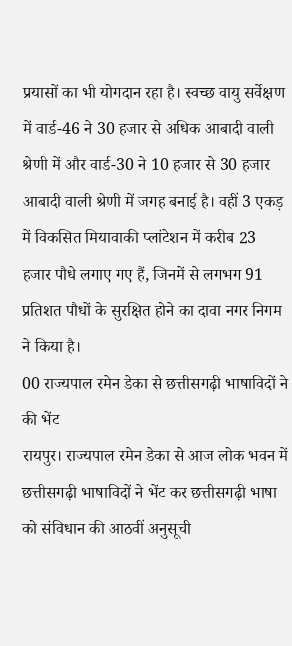प्रयासों का भी योगदान रहा है। स्वच्छ वायु सर्वेक्षण में वार्ड-46 ने 30 हजार से अधिक आबादी वाली श्रेणी में और वार्ड-30 ने 10 हजार से 30 हजार आबादी वाली श्रेणी में जगह बनाई है। वहीं 3 एकड़ में विकसित मियावाकी प्लांटेशन में करीब 23 हजार पौधे लगाए गए हैं, जिनमें से लगभग 91 प्रतिशत पौधों के सुरक्षित होने का दावा नगर निगम ने किया है।
00 राज्यपाल रमेन डेका से छत्तीसगढ़ी भाषाविदों ने की भेंट
रायपुर। राज्यपाल रमेन डेका से आज लोक भवन में छत्तीसगढ़ी भाषाविदों ने भेंट कर छत्तीसगढ़ी भाषा को संविधान की आठवीं अनुसूची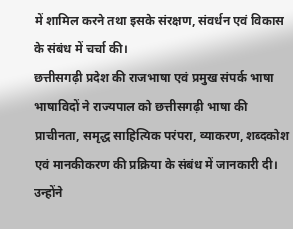में शामिल करने तथा इसके संरक्षण, संवर्धन एवं विकास के संबंध में चर्चा की।
छत्तीसगढ़ी प्रदेश की राजभाषा एवं प्रमुख संपर्क भाषा
भाषाविदों ने राज्यपाल को छत्तीसगढ़ी भाषा की प्राचीनता, समृद्ध साहित्यिक परंपरा, व्याकरण, शब्दकोश एवं मानकीकरण की प्रक्रिया के संबंध में जानकारी दी। उन्होंने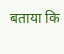बताया कि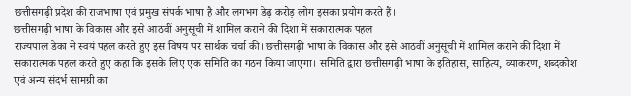छत्तीसगढ़ी प्रदेश की राजभाषा एवं प्रमुख संपर्क भाषा है और लगभग डेढ़ करोड़ लोग इसका प्रयोग करते हैं।
छत्तीसगढ़ी भाषा के विकास और इसे आठवीं अनुसूची में शामिल कराने की दिशा में सकारात्मक पहल
राज्यपाल डेका ने स्वयं पहल करते हुए इस विषय पर सार्थक चर्चा की। छत्तीसगढ़ी भाषा के विकास और इसे आठवीं अनुसूची में शामिल कराने की दिशा में सकारात्मक पहल करते हुए कहा कि इसके लिए एक समिति का गठन किया जाएगा। समिति द्वारा छत्तीसगढ़ी भाषा के इतिहास, साहित्य, व्याकरण, शब्दकोश एवं अन्य संदर्भ सामग्री का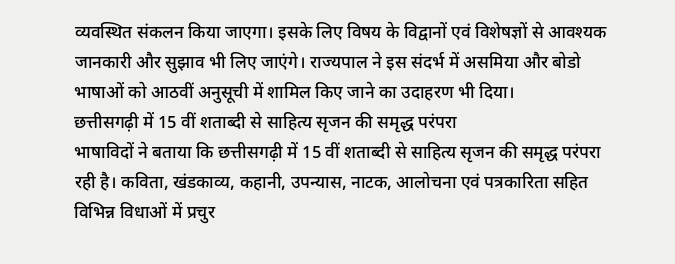व्यवस्थित संकलन किया जाएगा। इसके लिए विषय के विद्वानों एवं विशेषज्ञों से आवश्यक जानकारी और सुझाव भी लिए जाएंगे। राज्यपाल ने इस संदर्भ में असमिया और बोडो भाषाओं को आठवीं अनुसूची में शामिल किए जाने का उदाहरण भी दिया।
छत्तीसगढ़ी में 15 वीं शताब्दी से साहित्य सृजन की समृद्ध परंपरा
भाषाविदों ने बताया कि छत्तीसगढ़ी में 15 वीं शताब्दी से साहित्य सृजन की समृद्ध परंपरा रही है। कविता, खंडकाव्य, कहानी, उपन्यास, नाटक, आलोचना एवं पत्रकारिता सहित विभिन्न विधाओं में प्रचुर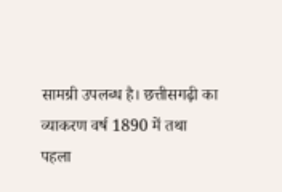सामग्री उपलब्ध है। छत्तीसगढ़ी का व्याकरण वर्ष 1890 में तथा पहला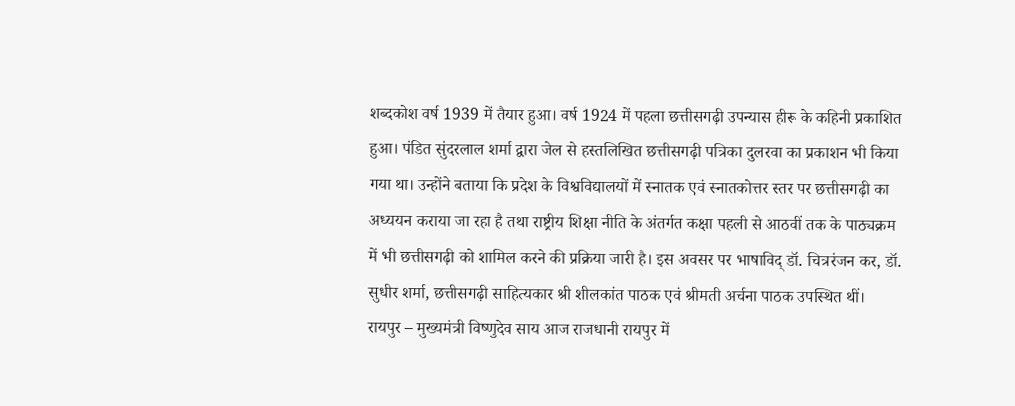शब्दकोश वर्ष 1939 में तैयार हुआ। वर्ष 1924 में पहला छत्तीसगढ़ी उपन्यास हीरू के कहिनी प्रकाशित हुआ। पंडित सुंदरलाल शर्मा द्वारा जेल से हस्तलिखित छत्तीसगढ़ी पत्रिका दुलरवा का प्रकाशन भी किया गया था। उन्होंने बताया कि प्रदेश के विश्वविद्यालयों में स्नातक एवं स्नातकोत्तर स्तर पर छत्तीसगढ़ी का अध्ययन कराया जा रहा है तथा राष्ट्रीय शिक्षा नीति के अंतर्गत कक्षा पहली से आठवीं तक के पाठ्यक्रम में भी छत्तीसगढ़ी को शामिल करने की प्रक्रिया जारी है। इस अवसर पर भाषाविद् डॉ. चित्ररंजन कर, डॉ. सुधीर शर्मा, छत्तीसगढ़ी साहित्यकार श्री शीलकांत पाठक एवं श्रीमती अर्चना पाठक उपस्थित थीं।
रायपुर – मुख्यमंत्री विष्णुदेव साय आज राजधानी रायपुर में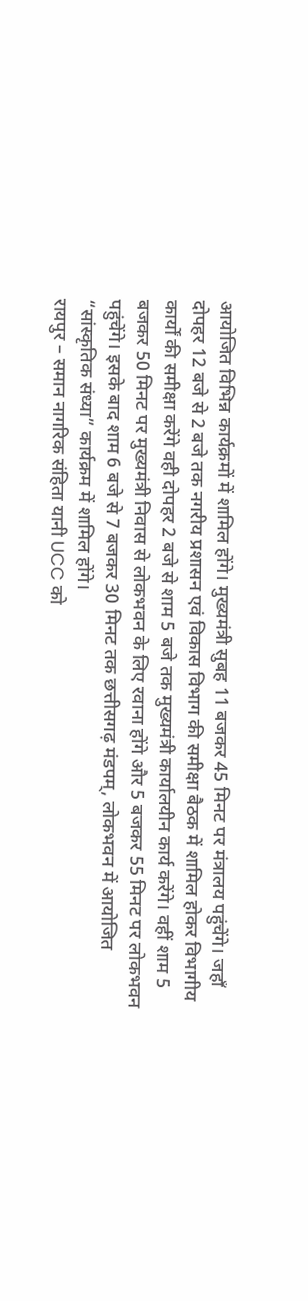आयोजित विभिन्न कार्यक्रमों में शामिल होंगे। मुख्यमंत्री सुबह 11 बजकर 45 मिनट पर मंत्रालय पहुंचेंगे। जहाँ दोपहर 12 बजे से 2 बजे तक नगरीय प्रशासन एवं विकास विभाग की समीक्षा बैठक में शामिल होकर विभागीय कार्यों की समीक्षा करेंगे वही दोपहर 2 बजे से शाम 5 बजे तक मुख्यमंत्री कार्यालयीन कार्य करेंगे। वहीं शाम 5 बजकर 50 मिनट पर मुख्यमंत्री निवास से लोकभवन के लिए रवाना होंगे और 5 बजकर 55 मिनट पर लोकभवन पहुंचेंगे। इसके बाद शाम 6 बजे से 7 बजकर 30 मिनट तक छत्तीसगढ़ मंडपम्, लोकभवन में आयोजित “सांस्कृतिक संध्या” कार्यक्रम में शामिल होंगे।
रायपुर – समान नागरिक संहिता यानी UCC को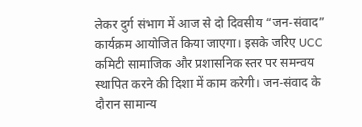लेकर दुर्ग संभाग में आज से दो दिवसीय “जन-संवाद” कार्यक्रम आयोजित किया जाएगा। इसके जरिए UCC कमिटी सामाजिक और प्रशासनिक स्तर पर समन्वय स्थापित करने की दिशा में काम करेगी। जन-संवाद के दौरान सामान्य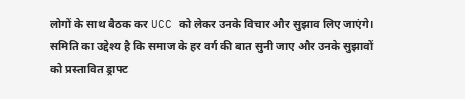लोगों के साथ बैठक कर UCC को लेकर उनके विचार और सुझाव लिए जाएंगे। समिति का उद्देश्य है कि समाज के हर वर्ग की बात सुनी जाए और उनके सुझावों को प्रस्तावित ड्राफ्ट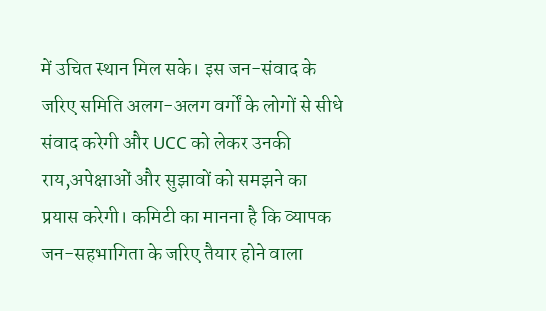में उचित स्थान मिल सके। इस जन-संवाद के जरिए समिति अलग-अलग वर्गों के लोगों से सीधे संवाद करेगी और UCC को लेकर उनकी राय,अपेक्षाओं और सुझावों को समझने का प्रयास करेगी। कमिटी का मानना है कि व्यापक जन-सहभागिता के जरिए तैयार होने वाला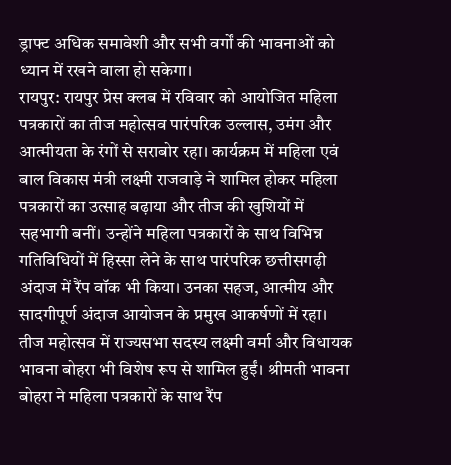ड्राफ्ट अधिक समावेशी और सभी वर्गों की भावनाओं को ध्यान में रखने वाला हो सकेगा।
रायपुर: रायपुर प्रेस क्लब में रविवार को आयोजित महिला पत्रकारों का तीज महोत्सव पारंपरिक उल्लास, उमंग और आत्मीयता के रंगों से सराबोर रहा। कार्यक्रम में महिला एवं बाल विकास मंत्री लक्ष्मी राजवाड़े ने शामिल होकर महिला पत्रकारों का उत्साह बढ़ाया और तीज की खुशियों में सहभागी बनीं। उन्होंने महिला पत्रकारों के साथ विभिन्न गतिविधियों में हिस्सा लेने के साथ पारंपरिक छत्तीसगढ़ी अंदाज में रैंप वॉक भी किया। उनका सहज, आत्मीय और सादगीपूर्ण अंदाज आयोजन के प्रमुख आकर्षणों में रहा।
तीज महोत्सव में राज्यसभा सदस्य लक्ष्मी वर्मा और विधायक भावना बोहरा भी विशेष रूप से शामिल हुईं। श्रीमती भावना बोहरा ने महिला पत्रकारों के साथ रैंप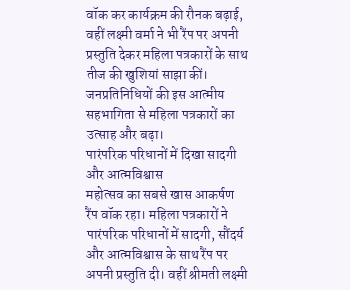वॉक कर कार्यक्रम की रौनक बढ़ाई, वहीं लक्ष्मी वर्मा ने भी रैंप पर अपनी प्रस्तुति देकर महिला पत्रकारों के साथ तीज की खुशियां साझा कीं। जनप्रतिनिधियों की इस आत्मीय सहभागिता से महिला पत्रकारों का उत्साह और बढ़ा।
पारंपरिक परिधानों में दिखा सादगी और आत्मविश्वास
महोत्सव का सबसे खास आकर्षण रैंप वॉक रहा। महिला पत्रकारों ने पारंपरिक परिधानों में सादगी, सौंदर्य और आत्मविश्वास के साथ रैंप पर अपनी प्रस्तुति दी। वहीं श्रीमती लक्ष्मी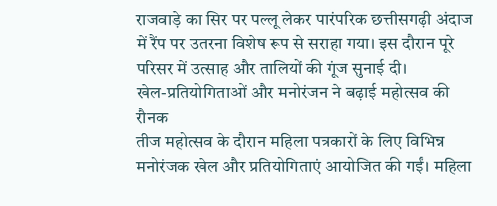राजवाड़े का सिर पर पल्लू लेकर पारंपरिक छत्तीसगढ़ी अंदाज में रैंप पर उतरना विशेष रूप से सराहा गया। इस दौरान पूरे परिसर में उत्साह और तालियों की गूंज सुनाई दी।
खेल-प्रतियोगिताओं और मनोरंजन ने बढ़ाई महोत्सव की रौनक
तीज महोत्सव के दौरान महिला पत्रकारों के लिए विभिन्न मनोरंजक खेल और प्रतियोगिताएं आयोजित की गईं। महिला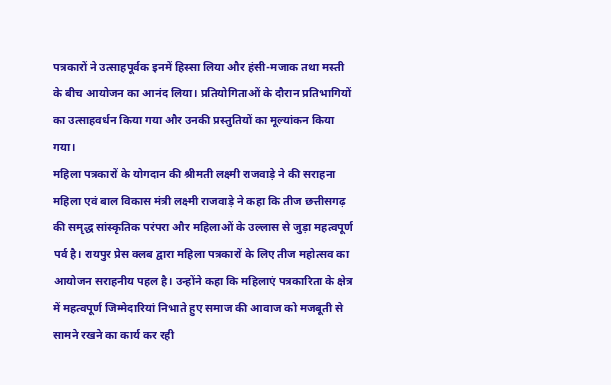पत्रकारों ने उत्साहपूर्वक इनमें हिस्सा लिया और हंसी-मजाक तथा मस्ती के बीच आयोजन का आनंद लिया। प्रतियोगिताओं के दौरान प्रतिभागियों का उत्साहवर्धन किया गया और उनकी प्रस्तुतियों का मूल्यांकन किया गया।
महिला पत्रकारों के योगदान की श्रीमती लक्ष्मी राजवाड़े ने की सराहना
महिला एवं बाल विकास मंत्री लक्ष्मी राजवाड़े ने कहा कि तीज छत्तीसगढ़ की समृद्ध सांस्कृतिक परंपरा और महिलाओं के उल्लास से जुड़ा महत्वपूर्ण पर्व है। रायपुर प्रेस क्लब द्वारा महिला पत्रकारों के लिए तीज महोत्सव का आयोजन सराहनीय पहल है। उन्होंने कहा कि महिलाएं पत्रकारिता के क्षेत्र में महत्वपूर्ण जिम्मेदारियां निभाते हुए समाज की आवाज को मजबूती से सामने रखने का कार्य कर रही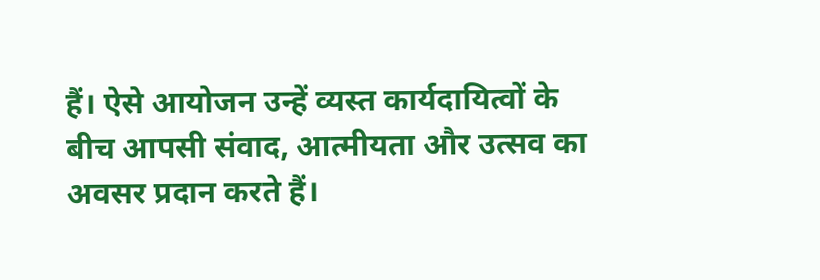हैं। ऐसे आयोजन उन्हें व्यस्त कार्यदायित्वों के बीच आपसी संवाद, आत्मीयता और उत्सव का अवसर प्रदान करते हैं।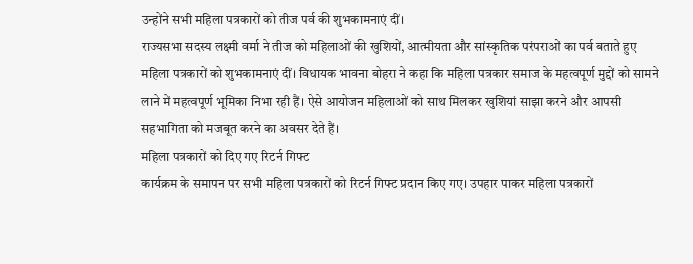उन्होंने सभी महिला पत्रकारों को तीज पर्व की शुभकामनाएं दीं।
राज्यसभा सदस्य लक्ष्मी वर्मा ने तीज को महिलाओं की खुशियों, आत्मीयता और सांस्कृतिक परंपराओं का पर्व बताते हुए महिला पत्रकारों को शुभकामनाएं दीं। विधायक भावना बोहरा ने कहा कि महिला पत्रकार समाज के महत्वपूर्ण मुद्दों को सामने लाने में महत्वपूर्ण भूमिका निभा रही हैं। ऐसे आयोजन महिलाओं को साथ मिलकर खुशियां साझा करने और आपसी सहभागिता को मजबूत करने का अवसर देते हैं।
महिला पत्रकारों को दिए गए रिटर्न गिफ्ट
कार्यक्रम के समापन पर सभी महिला पत्रकारों को रिटर्न गिफ्ट प्रदान किए गए। उपहार पाकर महिला पत्रकारों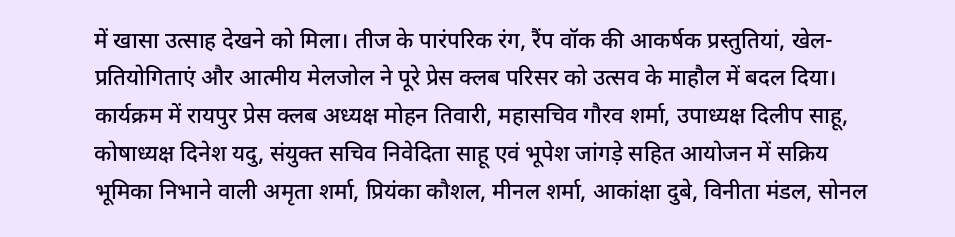में खासा उत्साह देखने को मिला। तीज के पारंपरिक रंग, रैंप वॉक की आकर्षक प्रस्तुतियां, खेल-प्रतियोगिताएं और आत्मीय मेलजोल ने पूरे प्रेस क्लब परिसर को उत्सव के माहौल में बदल दिया।
कार्यक्रम में रायपुर प्रेस क्लब अध्यक्ष मोहन तिवारी, महासचिव गौरव शर्मा, उपाध्यक्ष दिलीप साहू, कोषाध्यक्ष दिनेश यदु, संयुक्त सचिव निवेदिता साहू एवं भूपेश जांगड़े सहित आयोजन में सक्रिय भूमिका निभाने वाली अमृता शर्मा, प्रियंका कौशल, मीनल शर्मा, आकांक्षा दुबे, विनीता मंडल, सोनल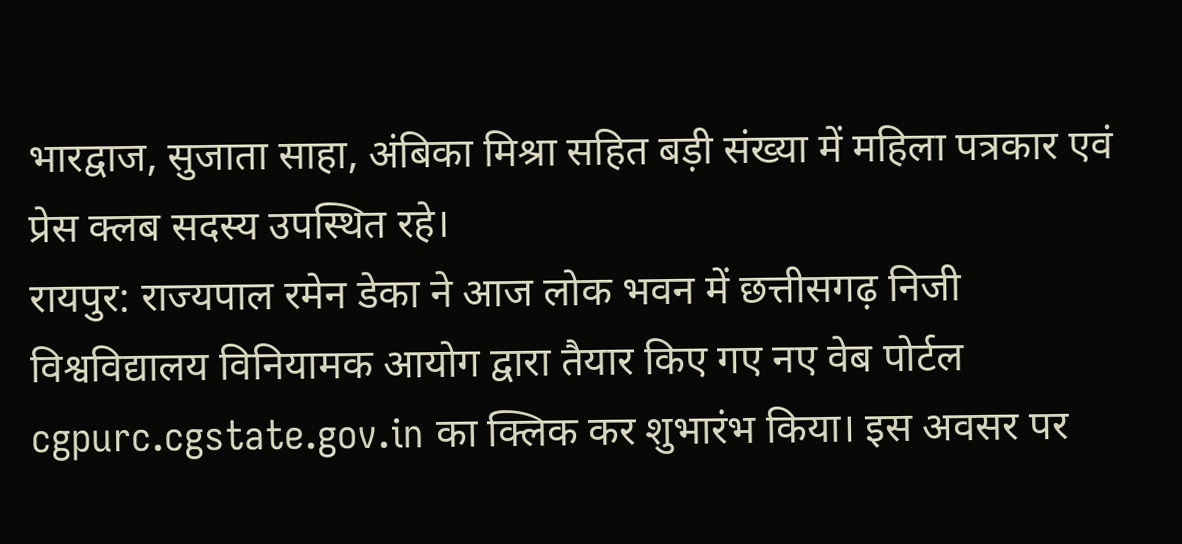भारद्वाज, सुजाता साहा, अंबिका मिश्रा सहित बड़ी संख्या में महिला पत्रकार एवं प्रेस क्लब सदस्य उपस्थित रहे।
रायपुर: राज्यपाल रमेन डेका ने आज लोक भवन में छत्तीसगढ़ निजी विश्वविद्यालय विनियामक आयोग द्वारा तैयार किए गए नए वेब पोर्टल
cgpurc.cgstate.gov.in का क्लिक कर शुभारंभ किया। इस अवसर पर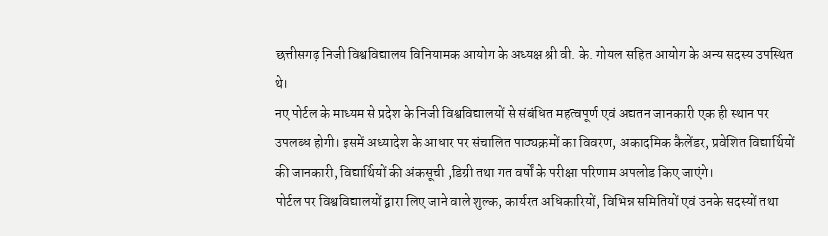छत्तीसगढ़ निजी विश्वविद्यालय विनियामक आयोग के अध्यक्ष श्री वी. के. गोयल सहित आयोग के अन्य सदस्य उपस्थित थे।
नए पोर्टल के माध्यम से प्रदेश के निजी विश्वविद्यालयों से संबंधित महत्वपूर्ण एवं अद्यतन जानकारी एक ही स्थान पर उपलब्ध होगी। इसमें अध्यादेश के आधार पर संचालित पाठ्यक्रमों का विवरण, अकादमिक कैलेंडर, प्रवेशित विद्यार्थियों की जानकारी, विद्यार्थियों की अंकसूची ,डिग्री तथा गत वर्षों के परीक्षा परिणाम अपलोड किए जाएंगे।
पोर्टल पर विश्वविद्यालयों द्वारा लिए जाने वाले शुल्क, कार्यरत अधिकारियों, विभिन्न समितियों एवं उनके सदस्यों तथा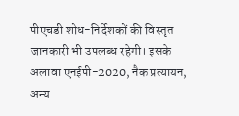पीएचडी शोध-निर्देशकों की विस्तृत जानकारी भी उपलब्ध रहेगी। इसके अलावा एनईपी-2020, नैक प्रत्यायन, अन्य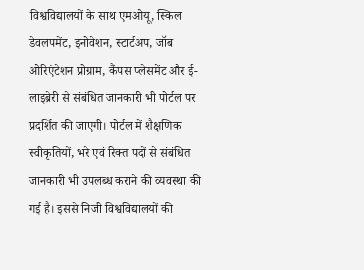विश्वविद्यालयों के साथ एमओयू, स्किल डेवलपमेंट, इनोवेशन, स्टार्टअप, जॉब ओरिएंटेशन प्रोग्राम, कैंपस प्लेसमेंट और ई-लाइब्रेरी से संबंधित जानकारी भी पोर्टल पर प्रदर्शित की जाएगी। पोर्टल में शैक्षणिक स्वीकृतियों, भरे एवं रिक्त पदों से संबंधित जानकारी भी उपलब्ध कराने की व्यवस्था की गई है। इससे निजी विश्वविद्यालयों की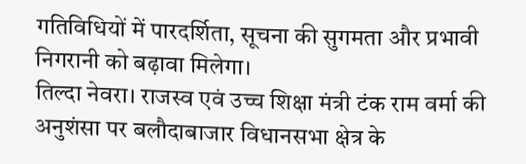गतिविधियों में पारदर्शिता, सूचना की सुगमता और प्रभावी निगरानी को बढ़ावा मिलेगा।
तिल्दा नेवरा। राजस्व एवं उच्च शिक्षा मंत्री टंक राम वर्मा की अनुशंसा पर बलौदाबाजार विधानसभा क्षेत्र के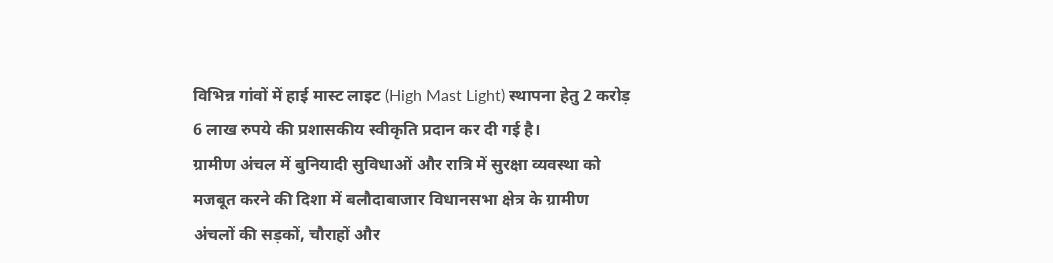विभिन्न गांवों में हाई मास्ट लाइट (High Mast Light) स्थापना हेतु 2 करोड़ 6 लाख रुपये की प्रशासकीय स्वीकृति प्रदान कर दी गई है।
ग्रामीण अंचल में बुनियादी सुविधाओं और रात्रि में सुरक्षा व्यवस्था को मजबूत करने की दिशा में बलौदाबाजार विधानसभा क्षेत्र के ग्रामीण अंचलों की सड़कों, चौराहों और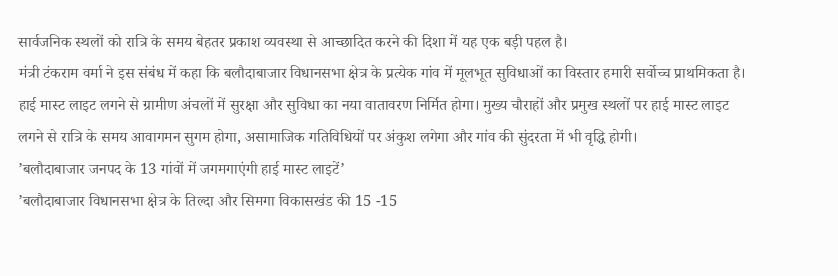सार्वजनिक स्थलों को रात्रि के समय बेहतर प्रकाश व्यवस्था से आच्छादित करने की दिशा में यह एक बड़ी पहल है।
मंत्री टंकराम वर्मा ने इस संबंध में कहा कि बलौदाबाजार विधानसभा क्षेत्र के प्रत्येक गांव में मूलभूत सुविधाओं का विस्तार हमारी सर्वोच्च प्राथमिकता है। हाई मास्ट लाइट लगने से ग्रामीण अंचलों में सुरक्षा और सुविधा का नया वातावरण निर्मित होगा। मुख्य चौराहों और प्रमुख स्थलों पर हाई मास्ट लाइट लगने से रात्रि के समय आवागमन सुगम होगा, असामाजिक गतिविधियों पर अंकुश लगेगा और गांव की सुंदरता में भी वृद्धि होगी।
’बलौदाबाजार जनपद के 13 गांवों में जगमगाएंगी हाई मास्ट लाइटें’
’बलौदाबाजार विधानसभा क्षेत्र के तिल्दा और सिमगा विकासखंड की 15 -15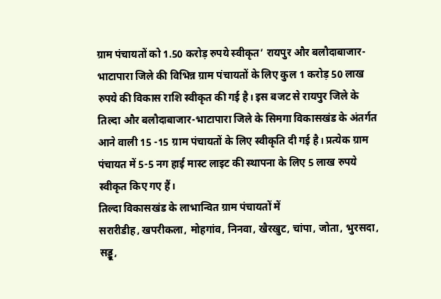ग्राम पंचायतों को 1.50 करोड़ रुपये स्वीकृत’ रायपुर और बलौदाबाजार-भाटापारा जिले की विभिन्न ग्राम पंचायतों के लिए कुल 1 करोड़ 50 लाख रुपये की विकास राशि स्वीकृत की गई है। इस बजट से रायपुर जिले के तिल्दा और बलौदाबाजार-भाटापारा जिले के सिमगा विकासखंड के अंतर्गत आने वाली 15 -15 ग्राम पंचायतों के लिए स्वीकृति दी गई है। प्रत्येक ग्राम पंचायत में 5-5 नग हाई मास्ट लाइट की स्थापना के लिए 5 लाख रुपये स्वीकृत किए गए हैं।
तिल्दा विकासखंड के लाभान्वित ग्राम पंचायतों में
सरारीडीह, खपरीकला, मोहगांव, निनवा, खैरखुट, चांपा, जोता, भुरसदा, सड्डू,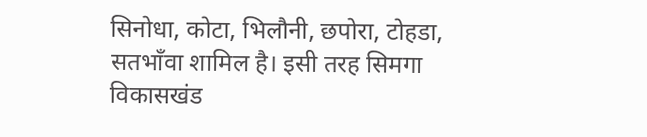सिनोधा, कोटा, भिलौनी, छपोरा, टोहडा, सतभाँवा शामिल है। इसी तरह सिमगा विकासखंड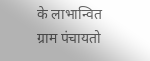के लाभान्वित ग्राम पंचायतो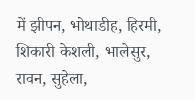में झीपन, भोथाडीह, हिरमी, शिकारी केशली, भालेसुर, रावन, सुहेला,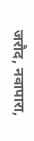जरौद, नवापारा,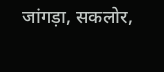जांगड़ा, सकलोर,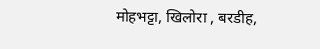मोहभट्टा, खिलोरा , बरडीह,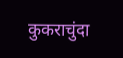कुकराचुंदा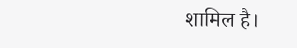शामिल है।